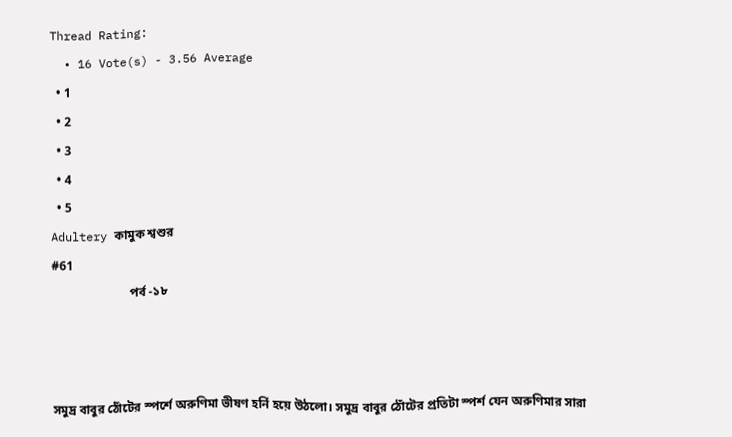Thread Rating:
  • 16 Vote(s) - 3.56 Average
  • 1
  • 2
  • 3
  • 4
  • 5
Adultery কামুক শ্বশুর
#61
                         পর্ব -১৮



সমুদ্র বাবুর ঠোঁটের স্পর্শে অরুণিমা ভীষণ হর্নি হয়ে উঠলো। সমুদ্র বাবুর ঠোঁটের প্রতিটা স্পর্শ যেন অরুণিমার সারা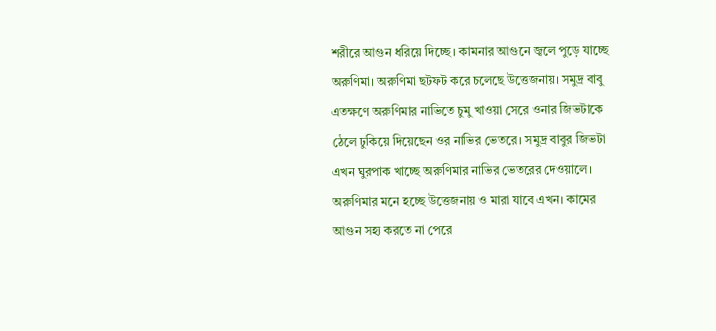শরীরে আগুন ধরিয়ে দিচ্ছে। কামনার আগুনে জ্বলে পুড়ে যাচ্ছে অরুণিমা। অরুণিমা ছটফট করে চলেছে উত্তেজনায়। সমুদ্র বাবু এতক্ষণে অরুণিমার নাভিতে চুমু খাওয়া সেরে ওনার জিভটাকে ঠেলে ঢুকিয়ে দিয়েছেন ওর নাভির ভেতরে। সমুদ্র বাবুর জিভটা এখন ঘুরপাক খাচ্ছে অরুণিমার নাভির ভেতরের দেওয়ালে। অরুণিমার মনে হচ্ছে উত্তেজনায় ও মারা যাবে এখন। কামের আগুন সহ্য করতে না পেরে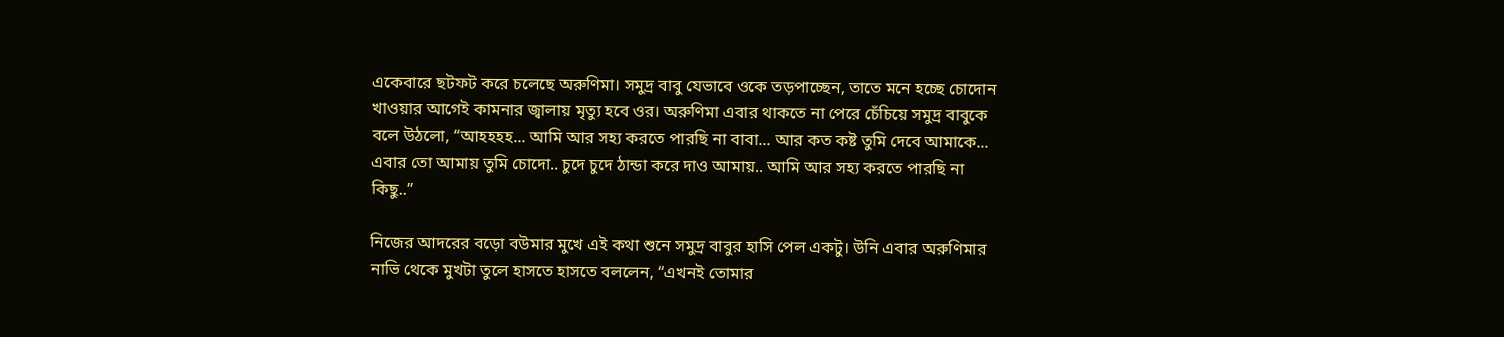একেবারে ছটফট করে চলেছে অরুণিমা। সমুদ্র বাবু যেভাবে ওকে তড়পাচ্ছেন, তাতে মনে হচ্ছে চোদোন খাওয়ার আগেই কামনার জ্বালায় মৃত্যু হবে ওর। অরুণিমা এবার থাকতে না পেরে চেঁচিয়ে সমুদ্র বাবুকে বলে উঠলো, “আহহহহ... আমি আর সহ্য করতে পারছি না বাবা... আর কত কষ্ট তুমি দেবে আমাকে... এবার তো আমায় তুমি চোদো.. চুদে চুদে ঠান্ডা করে দাও আমায়.. আমি আর সহ্য করতে পারছি না কিছু..”

নিজের আদরের বড়ো বউমার মুখে এই কথা শুনে সমুদ্র বাবুর হাসি পেল একটু। উনি এবার অরুণিমার নাভি থেকে মুখটা তুলে হাসতে হাসতে বললেন, “এখনই তোমার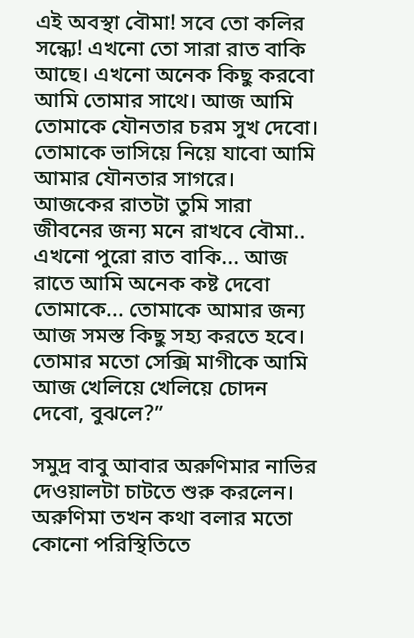এই অবস্থা বৌমা! সবে তো কলির সন্ধ্যে! এখনো তো সারা রাত বাকি আছে। এখনো অনেক কিছু করবো আমি তোমার সাথে। আজ আমি তোমাকে যৌনতার চরম সুখ দেবো। তোমাকে ভাসিয়ে নিয়ে যাবো আমি আমার যৌনতার সাগরে। আজকের রাতটা তুমি সারা জীবনের জন্য মনে রাখবে বৌমা.. এখনো পুরো রাত বাকি... আজ রাতে আমি অনেক কষ্ট দেবো তোমাকে... তোমাকে আমার জন্য আজ সমস্ত কিছু সহ্য করতে হবে। তোমার মতো সেক্সি মাগীকে আমি আজ খেলিয়ে খেলিয়ে চোদন দেবো, বুঝলে?”

সমুদ্র বাবু আবার অরুণিমার নাভির দেওয়ালটা চাটতে শুরু করলেন। অরুণিমা তখন কথা বলার মতো কোনো পরিস্থিতিতে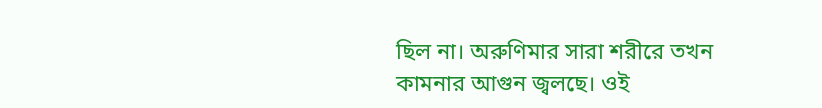ছিল না। অরুণিমার সারা শরীরে তখন কামনার আগুন জ্বলছে। ওই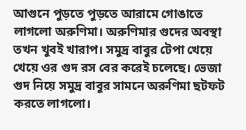আগুনে পুড়তে পুড়তে আরামে গোঙাতে লাগলো অরুণিমা। অরুণিমার গুদের অবস্থা তখন খুবই খারাপ। সমুদ্র বাবুর টেপা খেয়ে খেয়ে ওর গুদ রস বের করেই চলেছে। ভেজা গুদ নিয়ে সমুদ্র বাবুর সামনে অরুণিমা ছটফট করতে লাগলো।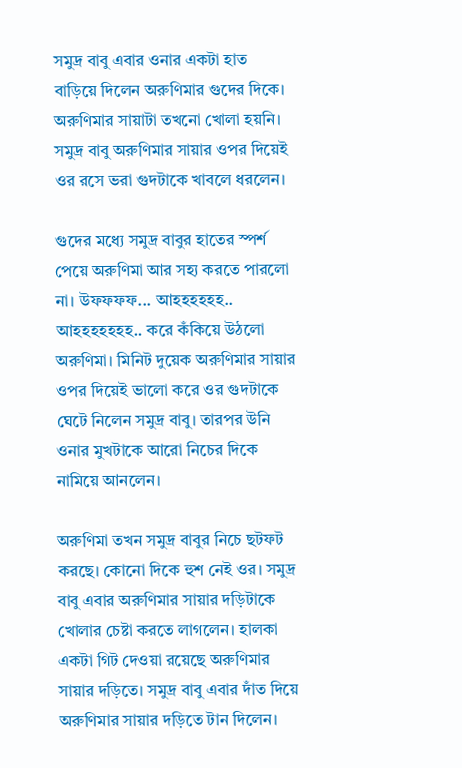সমুদ্র বাবু এবার ওনার একটা হাত বাড়িয়ে দিলেন অরুণিমার গুদের দিকে। অরুণিমার সায়াটা তখনো খোলা হয়নি। সমুদ্র বাবু অরুণিমার সায়ার ওপর দিয়েই ওর রসে ভরা গুদটাকে খাবলে ধরলেন।

গুদের মধ্যে সমুদ্র বাবুর হাতের স্পর্শ পেয়ে অরুণিমা আর সহ্য করতে পারলো না। উফফফফ... আহহহহহহ.. আহহহহহহহ.. করে কঁকিয়ে উঠলো অরুণিমা। মিনিট দুয়েক অরুণিমার সায়ার ওপর দিয়েই ভালো করে ওর গুদটাকে ঘেটে নিলেন সমুদ্র বাবু। তারপর উনি ওনার মুখটাকে আরো নিচের দিকে নামিয়ে আনলেন।

অরুণিমা তখন সমুদ্র বাবুর নিচে ছটফট করছে। কোনো দিকে হুশ নেই ওর। সমুদ্র বাবু এবার অরুণিমার সায়ার দড়িটাকে খোলার চেষ্টা করতে লাগলেন। হালকা একটা গিট দেওয়া রয়েছে অরুণিমার সায়ার দড়িতে। সমুদ্র বাবু এবার দাঁত দিয়ে অরুণিমার সায়ার দড়িতে টান দিলেন।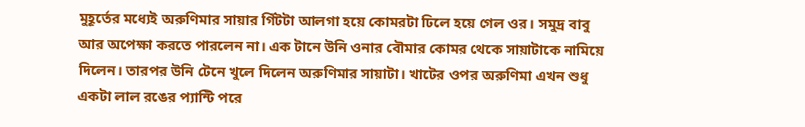মুহূর্তের মধ্যেই অরুণিমার সায়ার গিঁটটা আলগা হয়ে কোমরটা ঢিলে হয়ে গেল ওর। সমুদ্র বাবু আর অপেক্ষা করতে পারলেন না। এক টানে উনি ওনার বৌমার কোমর থেকে সায়াটাকে নামিয়ে দিলেন। তারপর উনি টেনে খুলে দিলেন অরুণিমার সায়াটা। খাটের ওপর অরুণিমা এখন শুধু একটা লাল রঙের প্যান্টি পরে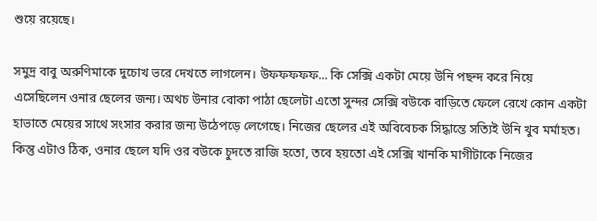শুয়ে রয়েছে।

সমুদ্র বাবু অরুণিমাকে দুচোখ ভরে দেখতে লাগলেন। উফফফফফ... কি সেক্সি একটা মেয়ে উনি পছন্দ করে নিয়ে এসেছিলেন ওনার ছেলের জন্য। অথচ উনার বোকা পাঠা ছেলেটা এতো সুন্দর সেক্সি বউকে বাড়িতে ফেলে রেখে কোন একটা হাভাতে মেয়ের সাথে সংসার করার জন্য উঠেপড়ে লেগেছে। নিজের ছেলের এই অবিবেচক সিদ্ধান্তে সত্যিই উনি খুব মর্মাহত। কিন্তু এটাও ঠিক, ওনার ছেলে যদি ওর বউকে চুদতে রাজি হতো, তবে হয়তো এই সেক্সি খানকি মাগীটাকে নিজের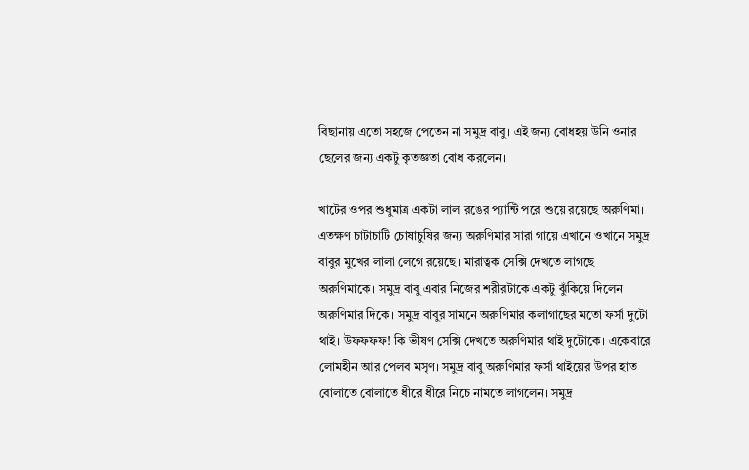বিছানায় এতো সহজে পেতেন না সমুদ্র বাবু। এই জন্য বোধহয় উনি ওনার ছেলের জন্য একটু কৃতজ্ঞতা বোধ করলেন।

খাটের ওপর শুধুমাত্র একটা লাল রঙের প্যান্টি পরে শুয়ে রয়েছে অরুণিমা। এতক্ষণ চাটাচাটি চোষাচুষির জন্য অরুণিমার সারা গায়ে এখানে ওখানে সমুদ্র বাবুর মুখের লালা লেগে রয়েছে। মারাত্বক সেক্সি দেখতে লাগছে অরুণিমাকে। সমুদ্র বাবু এবার নিজের শরীরটাকে একটু ঝুঁকিয়ে দিলেন অরুণিমার দিকে। সমুদ্র বাবুর সামনে অরুণিমার কলাগাছের মতো ফর্সা দুটো থাই। উফফফফ! কি ভীষণ সেক্সি দেখতে অরুণিমার থাই দুটোকে। একেবারে লোমহীন আর পেলব মসৃণ। সমুদ্র বাবু অরুণিমার ফর্সা থাইয়ের উপর হাত বোলাতে বোলাতে ধীরে ধীরে নিচে নামতে লাগলেন। সমুদ্র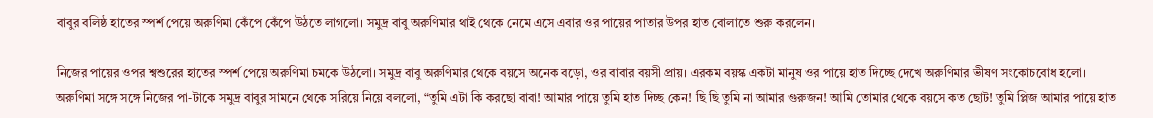বাবুর বলিষ্ঠ হাতের স্পর্শ পেয়ে অরুণিমা কেঁপে কেঁপে উঠতে লাগলো। সমুদ্র বাবু অরুণিমার থাই থেকে নেমে এসে এবার ওর পায়ের পাতার উপর হাত বোলাতে শুরু করলেন।

নিজের পায়ের ওপর শ্বশুরের হাতের স্পর্শ পেয়ে অরুণিমা চমকে উঠলো। সমুদ্র বাবু অরুণিমার থেকে বয়সে অনেক বড়ো, ওর বাবার বয়সী প্রায়। এরকম বয়স্ক একটা মানুষ ওর পায়ে হাত দিচ্ছে দেখে অরুণিমার ভীষণ সংকোচবোধ হলো। অরুণিমা সঙ্গে সঙ্গে নিজের পা-টাকে সমুদ্র বাবুর সামনে থেকে সরিয়ে নিয়ে বললো, “তুমি এটা কি করছো বাবা! আমার পায়ে তুমি হাত দিচ্ছ কেন! ছি ছি তুমি না আমার গুরুজন! আমি তোমার থেকে বয়সে কত ছোট! তুমি প্লিজ আমার পায়ে হাত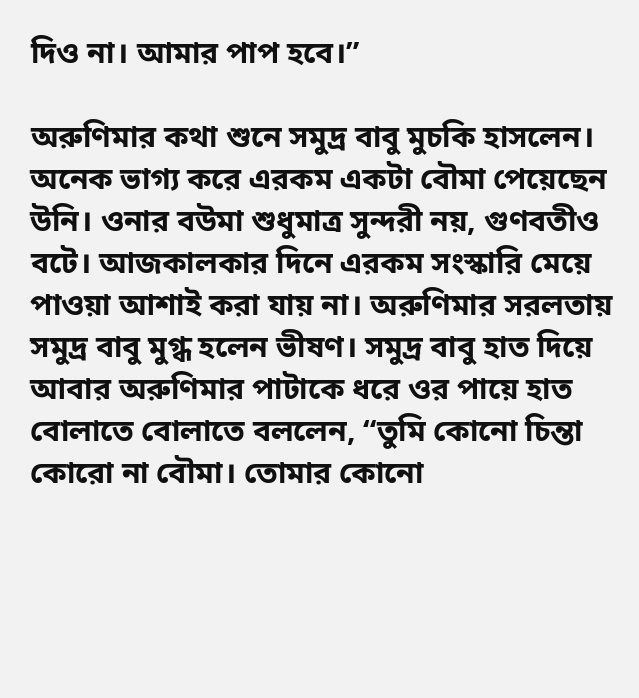দিও না। আমার পাপ হবে।”

অরুণিমার কথা শুনে সমুদ্র বাবু মুচকি হাসলেন। অনেক ভাগ্য করে এরকম একটা বৌমা পেয়েছেন উনি। ওনার বউমা শুধুমাত্র সুন্দরী নয়, গুণবতীও বটে। আজকালকার দিনে এরকম সংস্কারি মেয়ে পাওয়া আশাই করা যায় না। অরুণিমার সরলতায় সমুদ্র বাবু মুগ্ধ হলেন ভীষণ। সমুদ্র বাবু হাত দিয়ে আবার অরুণিমার পাটাকে ধরে ওর পায়ে হাত বোলাতে বোলাতে বললেন, “তুমি কোনো চিন্তা কোরো না বৌমা। তোমার কোনো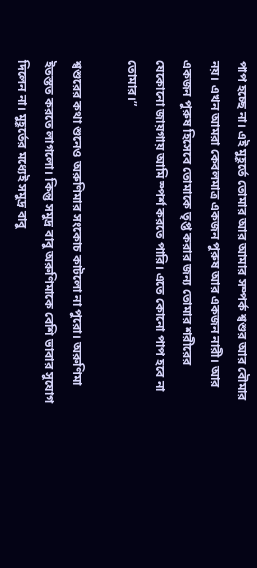পাপ হচ্ছে না। এই মুহূর্তে তোমার আর আমার সম্পর্ক শ্বশুর আর বৌমার নয়। এখন আমরা কেবলমাত্র একজন পুরুষ আর একজন নারী। আর একজন পুরুষ হিসেবে তোমাকে তৃপ্ত করার জন্য তোমার শরীরের যেকোনো জায়গায় আমি স্পর্শ করতে পারি। এতে কোনো পাপ হবে না তোমার।”

শ্বশুরের কথা শুনেও অরুণিমার সংকোচ কাটলো না পুরো। অরুণিমা ইতস্তত করতে লাগলো। কিন্তু সমুদ্র বাবু অরুণিমাকে বেশি ভাবার সুযোগ দিলেন না। মুহূর্তের মধ্যেই সমুদ্র বাবু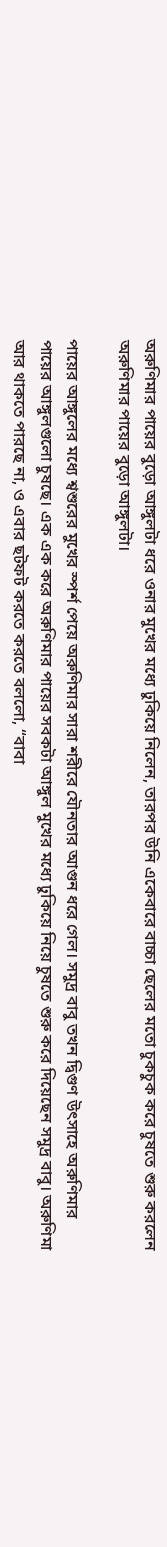অরুণিমার পায়ের বুড়ো আঙ্গুলটা ধরে ওনার মুখের মধ্যে ঢুকিয়ে নিলেন, তারপর উনি একেবারে বাচ্চা ছেলের মতো চুকচুক করে চুষতে শুরু করলেন অরুণিমার পায়ের বুড়ো আঙ্গুলটা।

পায়ের আঙ্গুলের মধ্যে শ্বশুরের মুখের স্পর্শ পেয়ে অরুণিমার সারা শরীরে যৌনতার আগুন ধরে গেল। সমুদ্র বাবু তখন দ্বিগুণ উৎসাহে অরুণিমার পায়ের আঙ্গুলগুলো চুষছে। এক এক করে অরুণিমার পায়ের সবকটা আঙ্গুল মুখের মধ্যে ঢুকিয়ে নিয়ে চুষতে শুরু করে দিয়েছেন সমুদ্র বাবু। অরুণিমা আর থাকতে পারছে না, ও এবার ছটফট করতে করতে বললো, “বাবা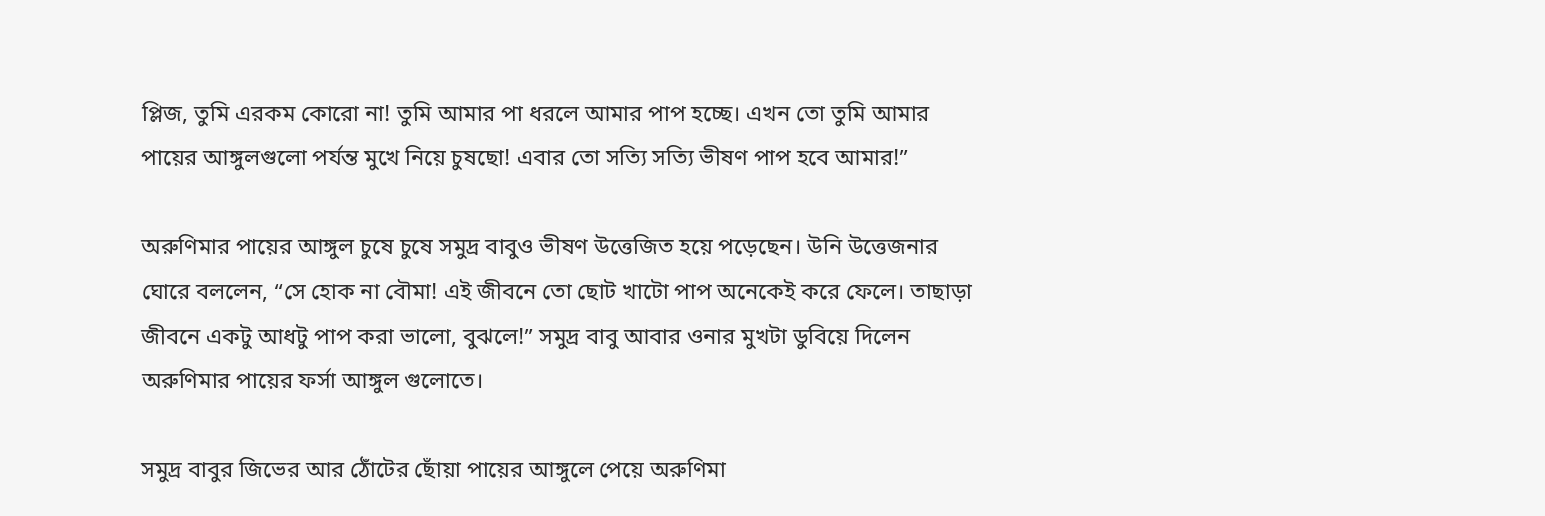প্লিজ, তুমি এরকম কোরো না! তুমি আমার পা ধরলে আমার পাপ হচ্ছে। এখন তো তুমি আমার পায়ের আঙ্গুলগুলো পর্যন্ত মুখে নিয়ে চুষছো! এবার তো সত্যি সত্যি ভীষণ পাপ হবে আমার!”

অরুণিমার পায়ের আঙ্গুল চুষে চুষে সমুদ্র বাবুও ভীষণ উত্তেজিত হয়ে পড়েছেন। উনি উত্তেজনার ঘোরে বললেন, “সে হোক না বৌমা! এই জীবনে তো ছোট খাটো পাপ অনেকেই করে ফেলে। তাছাড়া জীবনে একটু আধটু পাপ করা ভালো, বুঝলে!” সমুদ্র বাবু আবার ওনার মুখটা ডুবিয়ে দিলেন অরুণিমার পায়ের ফর্সা আঙ্গুল গুলোতে।

সমুদ্র বাবুর জিভের আর ঠোঁটের ছোঁয়া পায়ের আঙ্গুলে পেয়ে অরুণিমা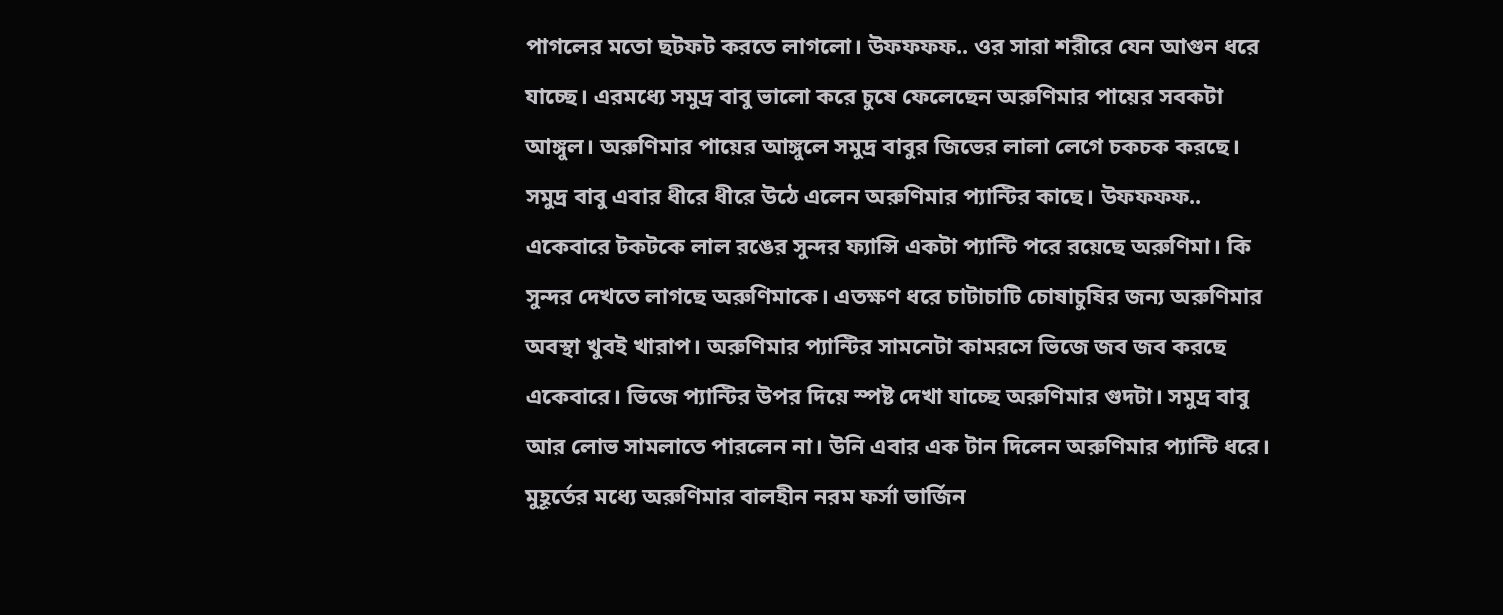পাগলের মতো ছটফট করতে লাগলো। উফফফফ.. ওর সারা শরীরে যেন আগুন ধরে যাচ্ছে। এরমধ্যে সমুদ্র বাবু ভালো করে চুষে ফেলেছেন অরুণিমার পায়ের সবকটা আঙ্গুল। অরুণিমার পায়ের আঙ্গুলে সমুদ্র বাবুর জিভের লালা লেগে চকচক করছে। সমুদ্র বাবু এবার ধীরে ধীরে উঠে এলেন অরুণিমার প্যান্টির কাছে। উফফফফ.. একেবারে টকটকে লাল রঙের সুন্দর ফ্যান্সি একটা প্যান্টি পরে রয়েছে অরুণিমা। কি সুন্দর দেখতে লাগছে অরুণিমাকে। এতক্ষণ ধরে চাটাচাটি চোষাচুষির জন্য অরুণিমার অবস্থা খুবই খারাপ। অরুণিমার প্যান্টির সামনেটা কামরসে ভিজে জব জব করছে একেবারে। ভিজে প্যান্টির উপর দিয়ে স্পষ্ট দেখা যাচ্ছে অরুণিমার গুদটা। সমুদ্র বাবু আর লোভ সামলাতে পারলেন না। উনি এবার এক টান দিলেন অরুণিমার প্যান্টি ধরে। মুহূর্তের মধ্যে অরুণিমার বালহীন নরম ফর্সা ভার্জিন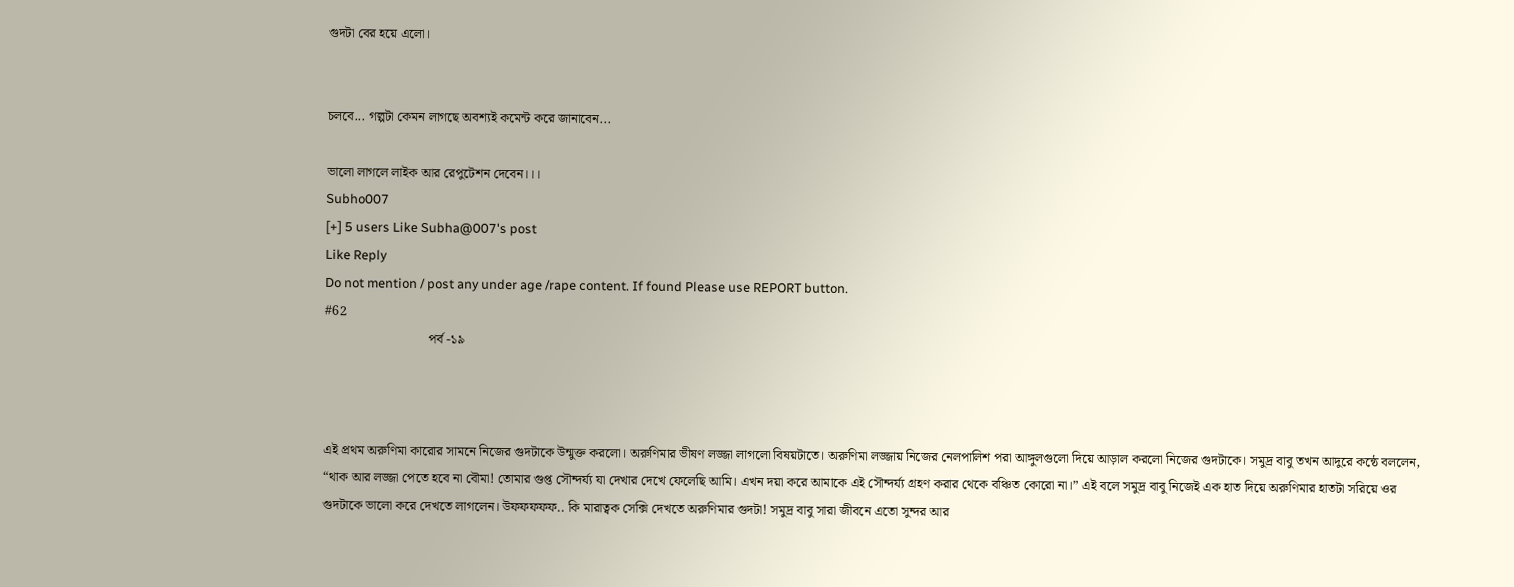গুদটা বের হয়ে এলো।


চলবে... গল্পটা কেমন লাগছে অবশ্যই কমেন্ট করে জানাবেন...

ভালো লাগলে লাইক আর রেপুটেশন দেবেন।।।
Subho007
[+] 5 users Like Subha@007's post
Like Reply
Do not mention / post any under age /rape content. If found Please use REPORT button.
#62
                               পর্ব -১৯



এই প্রথম অরুণিমা কারোর সামনে নিজের গুদটাকে উন্মুক্ত করলো। অরুণিমার ভীষণ লজ্জা লাগলো বিষয়টাতে। অরুণিমা লজ্জায় নিজের নেলপালিশ পরা আঙ্গুলগুলো দিয়ে আড়াল করলো নিজের গুদটাকে। সমুদ্র বাবু তখন আদুরে কন্ঠে বললেন, “থাক আর লজ্জা পেতে হবে না বৌমা! তোমার গুপ্ত সৌন্দর্য্য যা দেখার দেখে ফেলেছি আমি। এখন দয়া করে আমাকে এই সৌন্দর্য্য গ্রহণ করার থেকে বঞ্চিত কোরো না।” এই বলে সমুদ্র বাবু নিজেই এক হাত দিয়ে অরুণিমার হাতটা সরিয়ে ওর গুদটাকে ভালো করে দেখতে লাগলেন। উফফফফফ.. কি মারাত্বক সেক্সি দেখতে অরুণিমার গুদটা! সমুদ্র বাবু সারা জীবনে এতো সুন্দর আর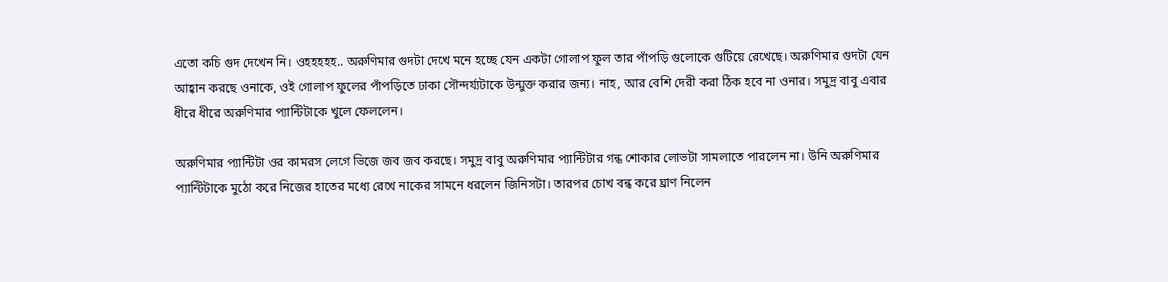এতো কচি গুদ দেখেন নি। ওহহহহহ.. অরুণিমার গুদটা দেখে মনে হচ্ছে যেন একটা গোলাপ ফুল তার পাঁপড়ি গুলোকে গুটিয়ে রেখেছে। অরুণিমার গুদটা যেন আহ্বান করছে ওনাকে, ওই গোলাপ ফুলের পাঁপড়িতে ঢাকা সৌন্দর্য্যটাকে উন্মুক্ত করার জন্য। নাহ, আর বেশি দেরী করা ঠিক হবে না ওনার। সমুদ্র বাবু এবার ধীরে ধীরে অরুণিমার প্যান্টিটাকে খুলে ফেললেন।

অরুণিমার প্যান্টিটা ওর কামরস লেগে ভিজে জব জব করছে। সমুদ্র বাবু অরুণিমার প্যান্টিটার গন্ধ শোকার লোভটা সামলাতে পারলেন না। উনি অরুণিমার প্যান্টিটাকে মুঠো করে নিজের হাতের মধ্যে রেখে নাকের সামনে ধরলেন জিনিসটা। তারপর চোখ বন্ধ করে ঘ্রাণ নিলেন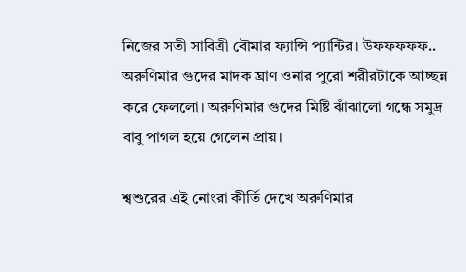নিজের সতী সাবিত্রী বৌমার ফ্যান্সি প্যান্টির। উফফফফফ.. অরুণিমার গুদের মাদক ঘ্রাণ ওনার পুরো শরীরটাকে আচ্ছন্ন করে ফেললো। অরুণিমার গুদের মিষ্টি ঝাঁঝালো গন্ধে সমুদ্র বাবু পাগল হয়ে গেলেন প্রায়।

শ্বশুরের এই নোংরা কীর্তি দেখে অরুণিমার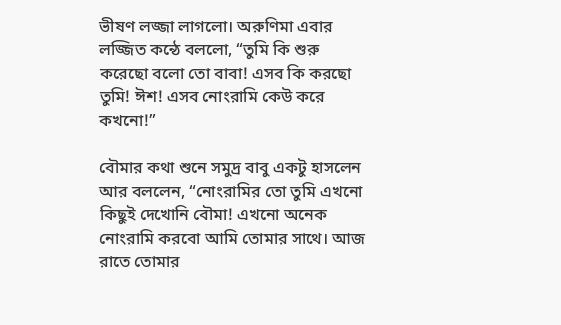ভীষণ লজ্জা লাগলো। অরুণিমা এবার লজ্জিত কন্ঠে বললো, “তুমি কি শুরু করেছো বলো তো বাবা! এসব কি করছো তুমি! ঈশ! এসব নোংরামি কেউ করে কখনো!”

বৌমার কথা শুনে সমুদ্র বাবু একটু হাসলেন আর বললেন, “নোংরামির তো তুমি এখনো কিছুই দেখোনি বৌমা! এখনো অনেক নোংরামি করবো আমি তোমার সাথে। আজ রাতে তোমার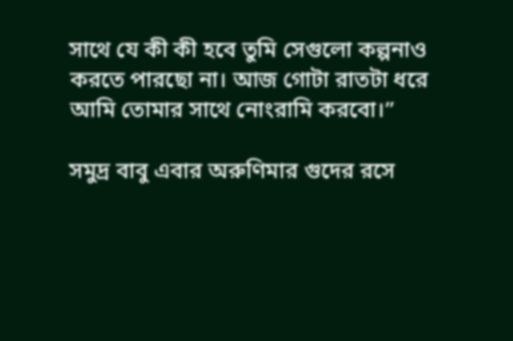সাথে যে কী কী হবে তুমি সেগুলো কল্পনাও করতে পারছো না। আজ গোটা রাতটা ধরে আমি তোমার সাথে নোংরামি করবো।”

সমুদ্র বাবু এবার অরুণিমার গুদের রসে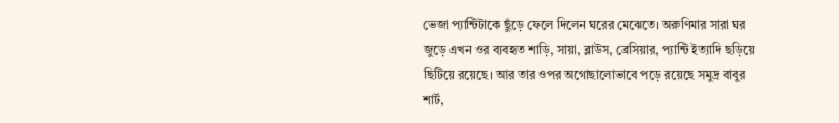ভেজা প্যান্টিটাকে ছুঁড়ে ফেলে দিলেন ঘরের মেঝেতে। অরুণিমার সারা ঘর জুড়ে এখন ওর ব্যবহৃত শাড়ি, সায়া, ব্লাউস, ব্রেসিয়ার, প্যান্টি ইত্যাদি ছড়িয়ে ছিটিয়ে রয়েছে। আর তার ওপর অগোছালোভাবে পড়ে রয়েছে সমুদ্র বাবুর শার্ট,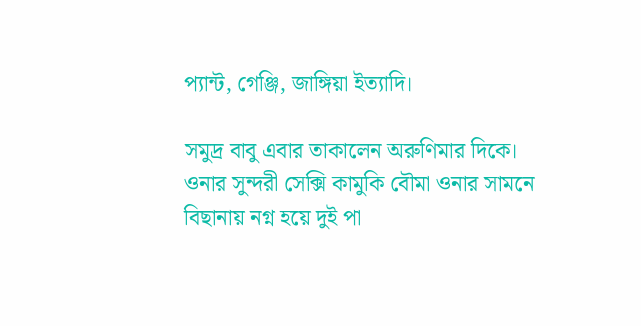প্যান্ট, গেঞ্জি, জাঙ্গিয়া ইত্যাদি।

সমুদ্র বাবু এবার তাকালেন অরুণিমার দিকে। ওনার সুন্দরী সেক্সি কামুকি বৌমা ওনার সামনে বিছানায় নগ্ন হয়ে দুই পা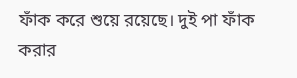ফাঁক করে শুয়ে রয়েছে। দুই পা ফাঁক করার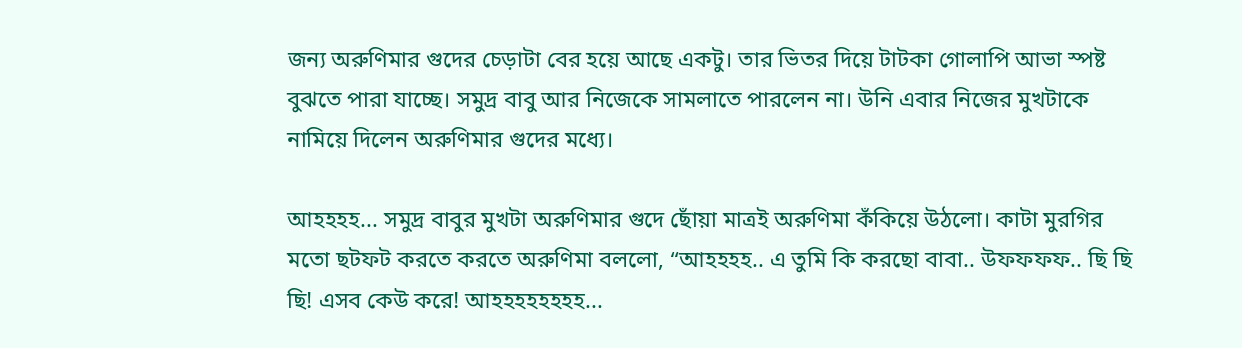জন্য অরুণিমার গুদের চেড়াটা বের হয়ে আছে একটু। তার ভিতর দিয়ে টাটকা গোলাপি আভা স্পষ্ট বুঝতে পারা যাচ্ছে। সমুদ্র বাবু আর নিজেকে সামলাতে পারলেন না। উনি এবার নিজের মুখটাকে নামিয়ে দিলেন অরুণিমার গুদের মধ্যে।

আহহহহ... সমুদ্র বাবুর মুখটা অরুণিমার গুদে ছোঁয়া মাত্রই অরুণিমা কঁকিয়ে উঠলো। কাটা মুরগির মতো ছটফট করতে করতে অরুণিমা বললো, “আহহহহ.. এ তুমি কি করছো বাবা.. উফফফফ.. ছি ছি ছি! এসব কেউ করে! আহহহহহহহহ...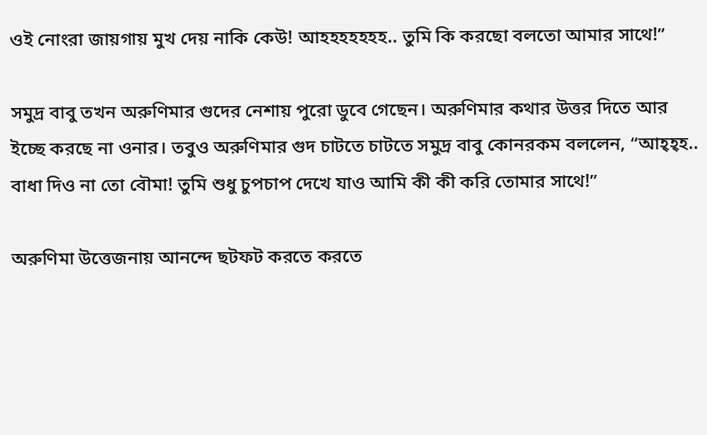ওই নোংরা জায়গায় মুখ দেয় নাকি কেউ! আহহহহহহহ.. তুমি কি করছো বলতো আমার সাথে!”

সমুদ্র বাবু তখন অরুণিমার গুদের নেশায় পুরো ডুবে গেছেন। অরুণিমার কথার উত্তর দিতে আর ইচ্ছে করছে না ওনার। তবুও অরুণিমার গুদ চাটতে চাটতে সমুদ্র বাবু কোনরকম বললেন, “আহ্হ্হ.. বাধা দিও না তো বৌমা! তুমি শুধু চুপচাপ দেখে যাও আমি কী কী করি তোমার সাথে!”

অরুণিমা উত্তেজনায় আনন্দে ছটফট করতে করতে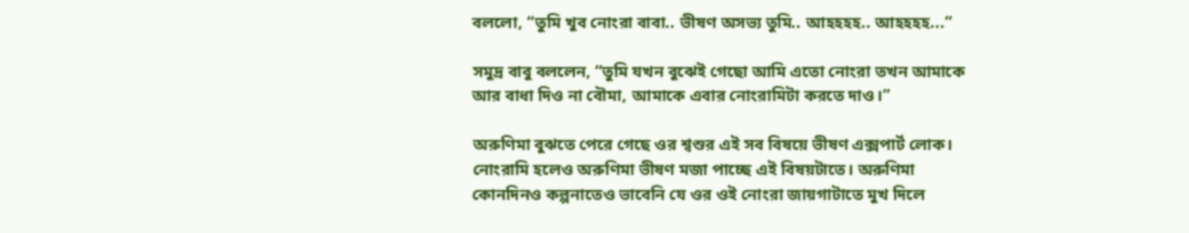বললো, “তুমি খুব নোংরা বাবা.. ভীষণ অসভ্য তুমি.. আহহহহ.. আহহহহ...”

সমুদ্র বাবু বললেন, “তুমি যখন বুঝেই গেছো আমি এতো নোংরা তখন আমাকে আর বাধা দিও না বৌমা, আমাকে এবার নোংরামিটা করতে দাও।”

অরুণিমা বুঝতে পেরে গেছে ওর শ্বশুর এই সব বিষয়ে ভীষণ এক্সপার্ট লোক। নোংরামি হলেও অরুণিমা ভীষণ মজা পাচ্ছে এই বিষয়টাতে। অরুণিমা কোনদিনও কল্পনাতেও ভাবেনি যে ওর ওই নোংরা জায়গাটাতে মুখ দিলে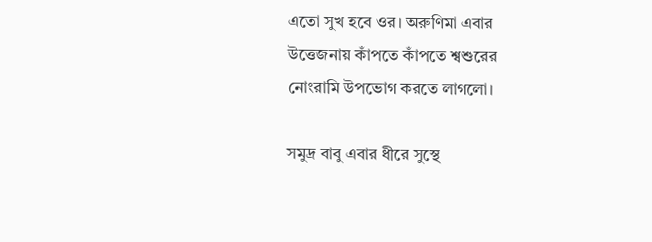এতো সুখ হবে ওর। অরুণিমা এবার উত্তেজনায় কাঁপতে কাঁপতে শ্বশুরের নোংরামি উপভোগ করতে লাগলো।

সমুদ্র বাবু এবার ধীরে সুস্থে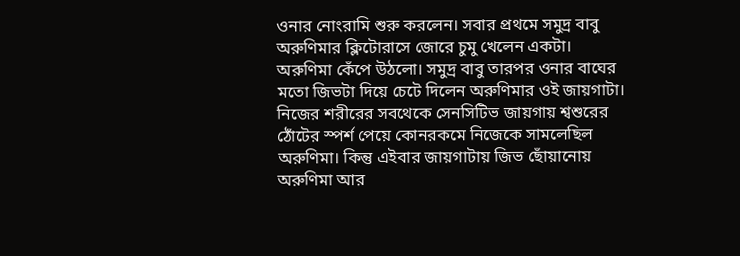ওনার নোংরামি শুরু করলেন। সবার প্রথমে সমুদ্র বাবু অরুণিমার ক্লিটোরাসে জোরে চুমু খেলেন একটা। অরুণিমা কেঁপে উঠলো। সমুদ্র বাবু তারপর ওনার বাঘের মতো জিভটা দিয়ে চেটে দিলেন অরুণিমার ওই জায়গাটা। নিজের শরীরের সবথেকে সেনসিটিভ জায়গায় শ্বশুরের ঠোঁটের স্পর্শ পেয়ে কোনরকমে নিজেকে সামলেছিল অরুণিমা। কিন্তু এইবার জায়গাটায় জিভ ছোঁয়ানোয় অরুণিমা আর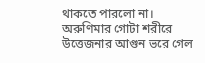থাকতে পারলো না। অরুণিমার গোটা শরীরে উত্তেজনার আগুন ভরে গেল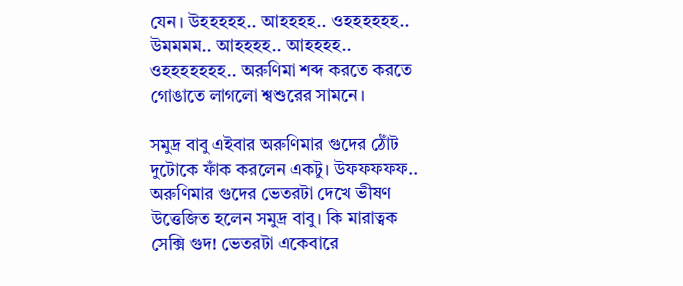যেন। উহহহহহ.. আহহহহ.. ওহহহহহহ.. উমমমম.. আহহহহ.. আহহহহ.. ওহহহহহহহ.. অরুণিমা শব্দ করতে করতে গোঙাতে লাগলো শ্বশুরের সামনে।

সমুদ্র বাবু এইবার অরুণিমার গুদের ঠোঁট দুটোকে ফাঁক করলেন একটু। উফফফফফ.. অরুণিমার গুদের ভেতরটা দেখে ভীষণ উত্তেজিত হলেন সমুদ্র বাবু। কি মারাত্বক সেক্সি গুদ! ভেতরটা একেবারে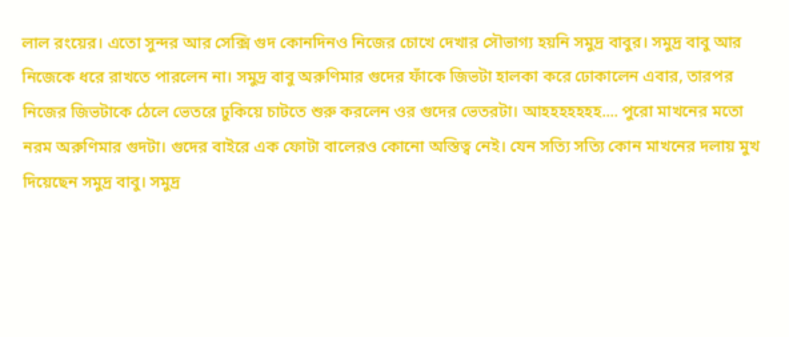লাল রংয়ের। এতো সুন্দর আর সেক্সি গুদ কোনদিনও নিজের চোখে দেখার সৌভাগ্য হয়নি সমুদ্র বাবুর। সমুদ্র বাবু আর নিজেকে ধরে রাখতে পারলেন না। সমুদ্র বাবু অরুণিমার গুদের ফাঁকে জিভটা হালকা করে ঢোকালেন এবার, তারপর নিজের জিভটাকে ঠেলে ভেতরে ঢুকিয়ে চাটতে শুরু করলেন ওর গুদের ভেতরটা। আহহহহহহহ.... পুরো মাখনের মতো নরম অরুণিমার গুদটা। গুদের বাইরে এক ফোটা বালেরও কোনো অস্তিত্ব নেই। যেন সত্যি সত্যি কোন মাখনের দলায় মুখ দিয়েছেন সমুদ্র বাবু। সমুদ্র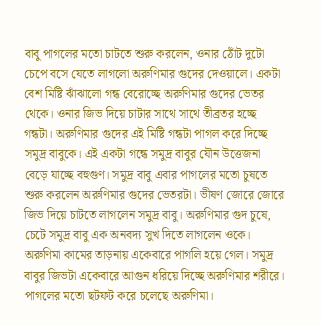বাবু পাগলের মতো চাটতে শুরু করলেন, ওনার ঠোঁট দুটো চেপে বসে যেতে লাগলো অরুণিমার গুদের দেওয়ালে। একটা বেশ মিষ্টি ঝাঁঝালো গন্ধ বেরোচ্ছে অরুণিমার গুদের ভেতর থেকে। ওনার জিভ দিয়ে চাটার সাথে সাথে তীব্রতর হচ্ছে গন্ধটা। অরুণিমার গুদের এই মিষ্টি গন্ধটা পাগল করে দিচ্ছে সমুদ্র বাবুকে। এই একটা গন্ধে সমুদ্র বাবুর যৌন উত্তেজনা বেড়ে যাচ্ছে বহুগুণ। সমুদ্র বাবু এবার পাগলের মতো চুষতে শুরু করলেন অরুণিমার গুদের ভেতরটা। ভীষণ জোরে জোরে জিভ দিয়ে চাটতে লাগলেন সমুদ্র বাবু। অরুণিমার গুদ চুষে, চেটে সমুদ্র বাবু এক অনবদ্য সুখ দিতে লাগলেন ওকে। অরুণিমা কামের তাড়নায় একেবারে পাগলি হয়ে গেল। সমুদ্র বাবুর জিভটা একেবারে আগুন ধরিয়ে দিচ্ছে অরুণিমার শরীরে। পাগলের মতো ছটফট করে চলেছে অরুণিমা।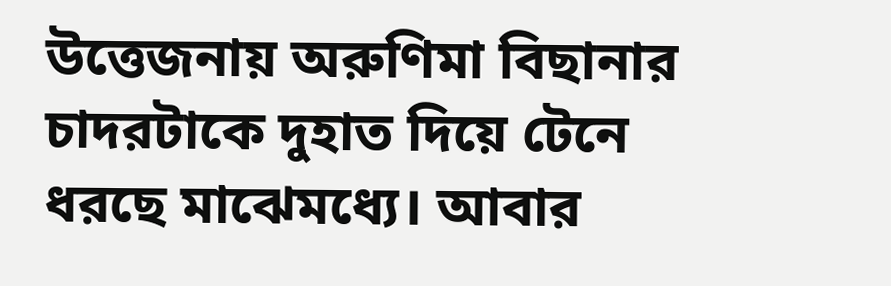উত্তেজনায় অরুণিমা বিছানার চাদরটাকে দুহাত দিয়ে টেনে ধরছে মাঝেমধ্যে। আবার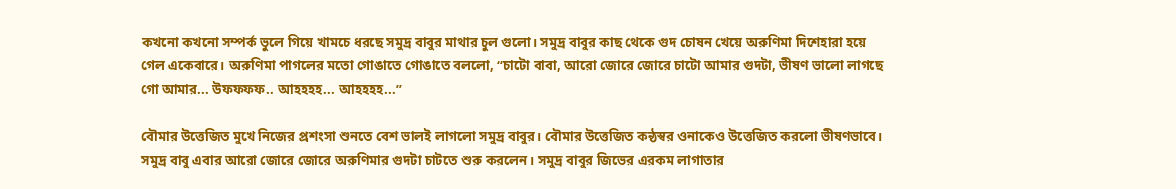কখনো কখনো সম্পর্ক ভুলে গিয়ে খামচে ধরছে সমুদ্র বাবুর মাথার চুল গুলো। সমুদ্র বাবুর কাছ থেকে গুদ চোষন খেয়ে অরুণিমা দিশেহারা হয়ে গেল একেবারে। অরুণিমা পাগলের মতো গোঙাতে গোঙাতে বললো, “চাটো বাবা, আরো জোরে জোরে চাটো আমার গুদটা, ভীষণ ভালো লাগছে গো আমার... উফফফফ.. আহহহহ... আহহহহ...”

বৌমার উত্তেজিত মুখে নিজের প্রশংসা শুনতে বেশ ভালই লাগলো সমুদ্র বাবুর। বৌমার উত্তেজিত কন্ঠস্বর ওনাকেও উত্তেজিত করলো ভীষণভাবে। সমুদ্র বাবু এবার আরো জোরে জোরে অরুণিমার গুদটা চাটতে শুরু করলেন। সমুদ্র বাবুর জিভের এরকম লাগাতার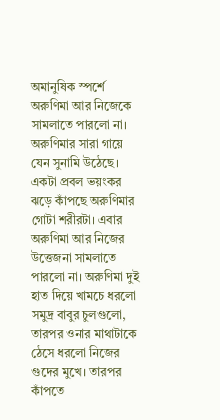অমানুষিক স্পর্শে অরুণিমা আর নিজেকে সামলাতে পারলো না। অরুণিমার সারা গায়ে যেন সুনামি উঠেছে। একটা প্রবল ভয়ংকর ঝড়ে কাঁপছে অরুণিমার গোটা শরীরটা। এবার অরুণিমা আর নিজের উত্তেজনা সামলাতে পারলো না। অরুণিমা দুই হাত দিয়ে খামচে ধরলো সমুদ্র বাবুর চুলগুলো, তারপর ওনার মাথাটাকে ঠেসে ধরলো নিজের গুদের মুখে। তারপর কাঁপতে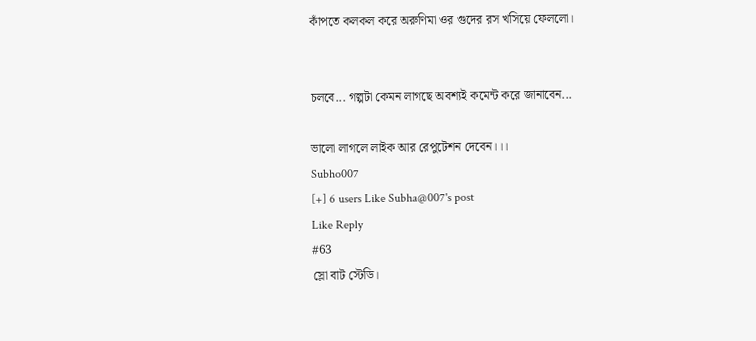কাঁপতে কলকল করে অরুণিমা ওর গুদের রস খসিয়ে ফেললো।


চলবে... গল্পটা কেমন লাগছে অবশ্যই কমেন্ট করে জানাবেন...

ভালো লাগলে লাইক আর রেপুটেশন দেবেন।।।
Subho007
[+] 6 users Like Subha@007's post
Like Reply
#63
স্লো বাট স্টেডি।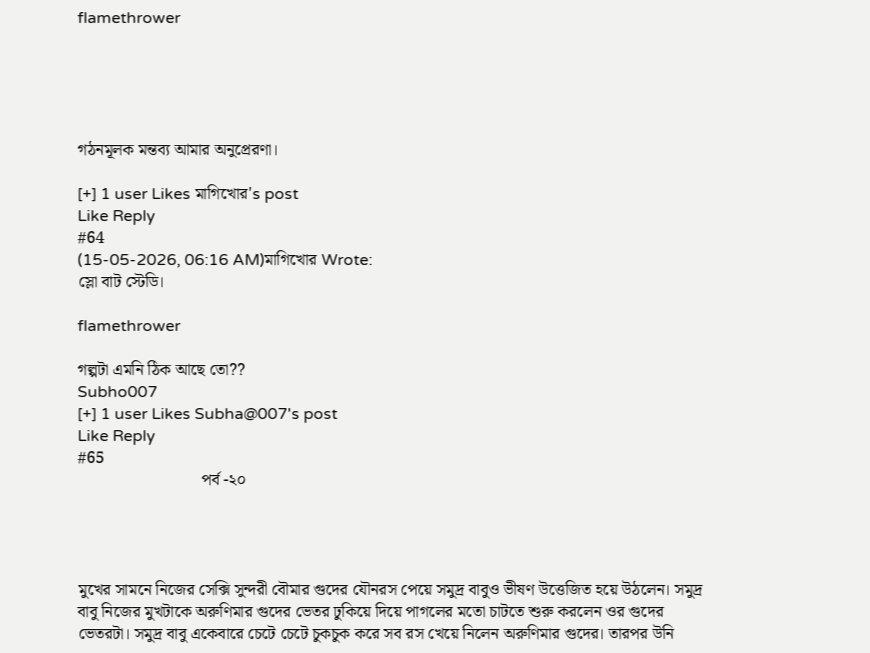flamethrower





গঠনমূলক মন্তব্য আমার অনুপ্রেরণা।

[+] 1 user Likes মাগিখোর's post
Like Reply
#64
(15-05-2026, 06:16 AM)মাগিখোর Wrote:
স্লো বাট স্টেডি।

flamethrower

গল্পটা এমনি ঠিক আছে তো??
Subho007
[+] 1 user Likes Subha@007's post
Like Reply
#65
                              পর্ব -২০




মুখের সামনে নিজের সেক্সি সুন্দরী বৌমার গুদের যৌনরস পেয়ে সমুদ্র বাবুও ভীষণ উত্তেজিত হয়ে উঠলেন। সমুদ্র বাবু নিজের মুখটাকে অরুণিমার গুদের ভেতর ঢুকিয়ে দিয়ে পাগলের মতো চাটতে শুরু করলেন ওর গুদের ভেতরটা। সমুদ্র বাবু একেবারে চেটে চেটে চুকচুক করে সব রস খেয়ে নিলেন অরুণিমার গুদের। তারপর উনি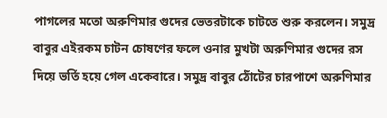পাগলের মতো অরুণিমার গুদের ভেতরটাকে চাটতে শুরু করলেন। সমুদ্র বাবুর এইরকম চাটন চোষণের ফলে ওনার মুখটা অরুণিমার গুদের রস দিয়ে ভর্তি হয়ে গেল একেবারে। সমুদ্র বাবুর ঠোঁটের চারপাশে অরুণিমার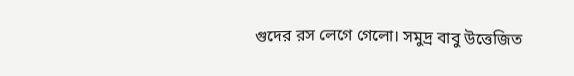গুদের রস লেগে গেলো। সমুদ্র বাবু উত্তেজিত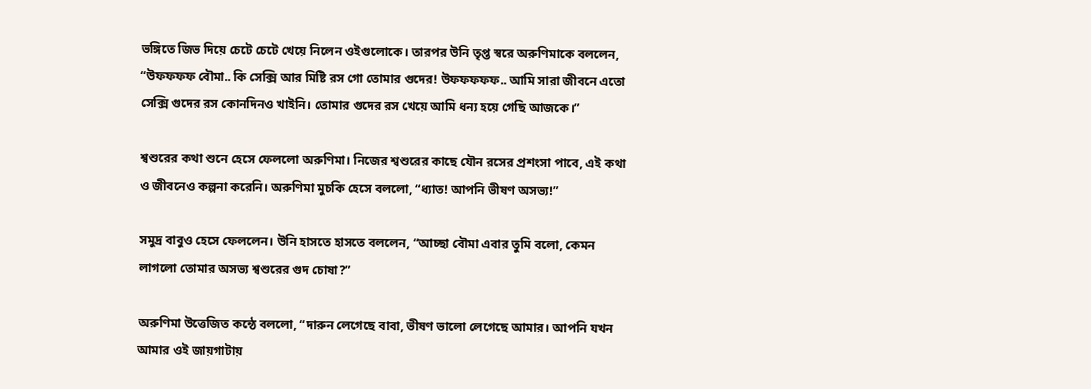ভঙ্গিতে জিভ দিয়ে চেটে চেটে খেয়ে নিলেন ওইগুলোকে। তারপর উনি তৃপ্ত স্বরে অরুণিমাকে বললেন, “উফফফফ বৌমা.. কি সেক্সি আর মিষ্টি রস গো তোমার গুদের! উফফফফফ.. আমি সারা জীবনে এতো সেক্সি গুদের রস কোনদিনও খাইনি। তোমার গুদের রস খেয়ে আমি ধন্য হয়ে গেছি আজকে।”

শ্বশুরের কথা শুনে হেসে ফেললো অরুণিমা। নিজের শ্বশুরের কাছে যৌন রসের প্রশংসা পাবে, এই কথা ও জীবনেও কল্পনা করেনি। অরুণিমা মুচকি হেসে বললো, “ধ্যাত! আপনি ভীষণ অসভ্য!”

সমুদ্র বাবুও হেসে ফেললেন। উনি হাসতে হাসতে বললেন, “আচ্ছা বৌমা এবার তুমি বলো, কেমন লাগলো তোমার অসভ্য শ্বশুরের গুদ চোষা?”

অরুণিমা উত্তেজিত কন্ঠে বললো, “দারুন লেগেছে বাবা, ভীষণ ভালো লেগেছে আমার। আপনি যখন আমার ওই জায়গাটায়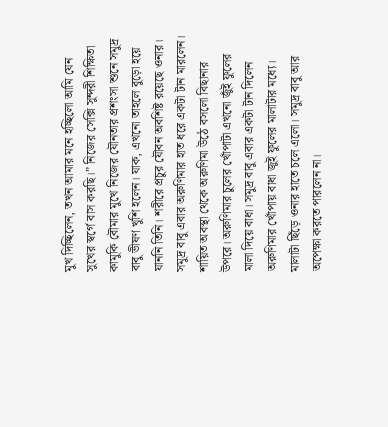মুখ দিচ্ছিলেন, তখন আমার মনে হচ্ছিলো আমি যেন সুখের স্বর্গে বাস করছি।” নিজের সেক্সি সুন্দরী শিক্ষিতা কামুকি বৌমার মুখে নিজের যৌনতার প্রশংসা শুনে সমুদ্র বাবু ভীষণ খুশি হলেন। যাক, এখনো তাহলে বুড়ো হয়ে যাননি তিনি। শরীরে প্রচুর যৌবন অবশিষ্ট রয়েছে ওনার। সমুদ্র বাবু এবার অরুণিমার হাত ধরে একটা টান মারলেন। শায়িত অবস্থা থেকে অরুণিমা উঠে বসলো বিছানার উপরে। অরুণিমার চুলের খোঁপাটা এখনো জুঁই ফুলের মালা দিয়ে বাধা। সমুদ্র বাবু এবার একটা টান দিলেন অরুণিমার খোঁপায় বাধা জুই ফুলের মালাটার মধ্যে। মালাটা ছিঁড়ে ওনার হাতে চলে এলো। সমুদ্র বাবু আর অপেক্ষা করতে পারলেন না।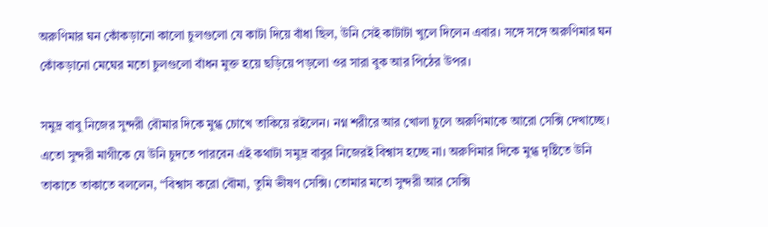অরুণিমার ঘন কোঁকড়ানো কালো চুলগুলো যে কাটা দিয়ে বাঁধা ছিল, উনি সেই কাটাটা খুলে দিলেন এবার। সঙ্গে সঙ্গে অরুণিমার ঘন কোঁকড়ানো মেঘের মতো চুলগুলো বাঁধন মুক্ত হয়ে ছড়িয়ে পড়লো ওর সারা বুক আর পিঠের উপর।

সমুদ্র বাবু নিজের সুন্দরী বৌমার দিকে মুগ্ধ চোখে তাকিয়ে রইলেন। নগ্ন শরীরে আর খোলা চুলে অরুণিমাকে আরো সেক্সি দেখাচ্ছে। এতো সুন্দরী মাগীকে যে উনি চুদতে পারবেন এই কথাটা সমুদ্র বাবুর নিজেরই বিশ্বাস হচ্ছে না। অরুণিমার দিকে মুগ্ধ দৃষ্টিতে উনি তাকাতে তাকাতে বললেন, “বিশ্বাস করো বৌমা, তুমি ভীষণ সেক্সি। তোমার মতো সুন্দরী আর সেক্সি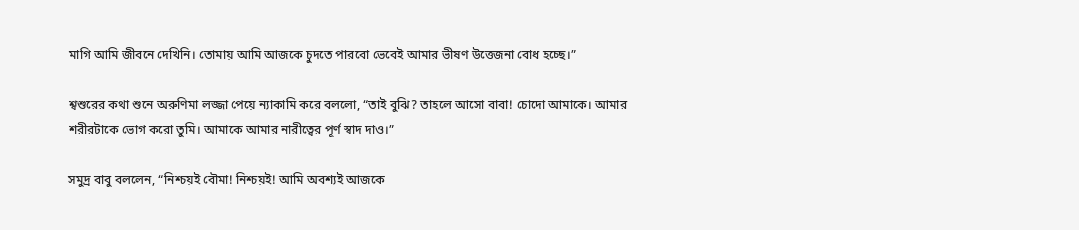মাগি আমি জীবনে দেখিনি। তোমায় আমি আজকে চুদতে পারবো ভেবেই আমার ভীষণ উত্তেজনা বোধ হচ্ছে।”

শ্বশুরের কথা শুনে অরুণিমা লজ্জা পেয়ে ন্যাকামি করে বললো, “তাই বুঝি? তাহলে আসো বাবা! চোদো আমাকে। আমার শরীরটাকে ভোগ করো তুমি। আমাকে আমার নারীত্বের পূর্ণ স্বাদ দাও।”

সমুদ্র বাবু বললেন, “নিশ্চয়ই বৌমা! নিশ্চয়ই! আমি অবশ্যই আজকে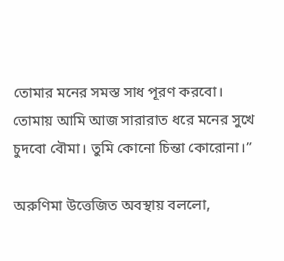তোমার মনের সমস্ত সাধ পূরণ করবো। তোমায় আমি আজ সারারাত ধরে মনের সুখে চুদবো বৌমা। তুমি কোনো চিন্তা কোরোনা।”

অরুণিমা উত্তেজিত অবস্থায় বললো,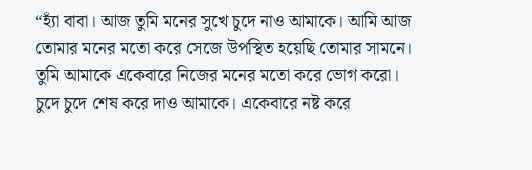“হ্যাঁ বাবা। আজ তুমি মনের সুখে চুদে নাও আমাকে। আমি আজ তোমার মনের মতো করে সেজে উপস্থিত হয়েছি তোমার সামনে। তুমি আমাকে একেবারে নিজের মনের মতো করে ভোগ করো। চুদে চুদে শেষ করে দাও আমাকে। একেবারে নষ্ট করে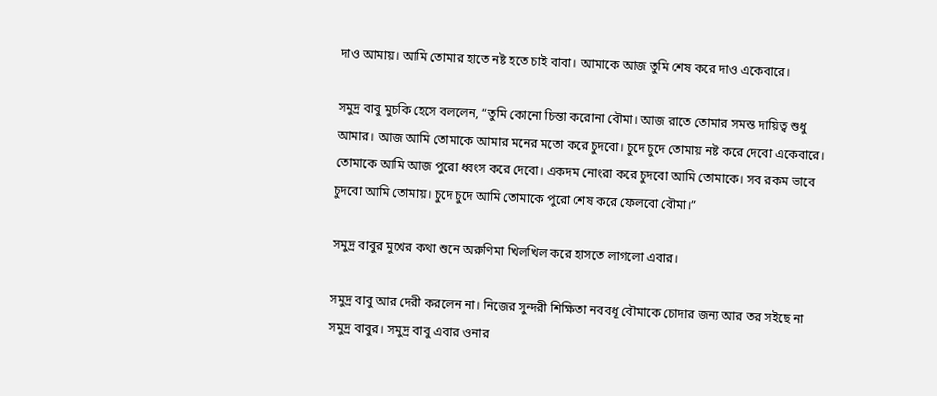দাও আমায়। আমি তোমার হাতে নষ্ট হতে চাই বাবা। আমাকে আজ তুমি শেষ করে দাও একেবারে।

সমুদ্র বাবু মুচকি হেসে বললেন, “তুমি কোনো চিন্তা করোনা বৌমা। আজ রাতে তোমার সমস্ত দায়িত্ব শুধু আমার। আজ আমি তোমাকে আমার মনের মতো করে চুদবো। চুদে চুদে তোমায় নষ্ট করে দেবো একেবারে। তোমাকে আমি আজ পুরো ধ্বংস করে দেবো। একদম নোংরা করে চুদবো আমি তোমাকে। সব রকম ভাবে চুদবো আমি তোমায়। চুদে চুদে আমি তোমাকে পুরো শেষ করে ফেলবো বৌমা।”

সমুদ্র বাবুর মুখের কথা শুনে অরুণিমা খিলখিল করে হাসতে লাগলো এবার।

সমুদ্র বাবু আর দেরী করলেন না। নিজের সুন্দরী শিক্ষিতা নববধূ বৌমাকে চোদার জন্য আর তর সইছে না সমুদ্র বাবুর। সমুদ্র বাবু এবার ওনার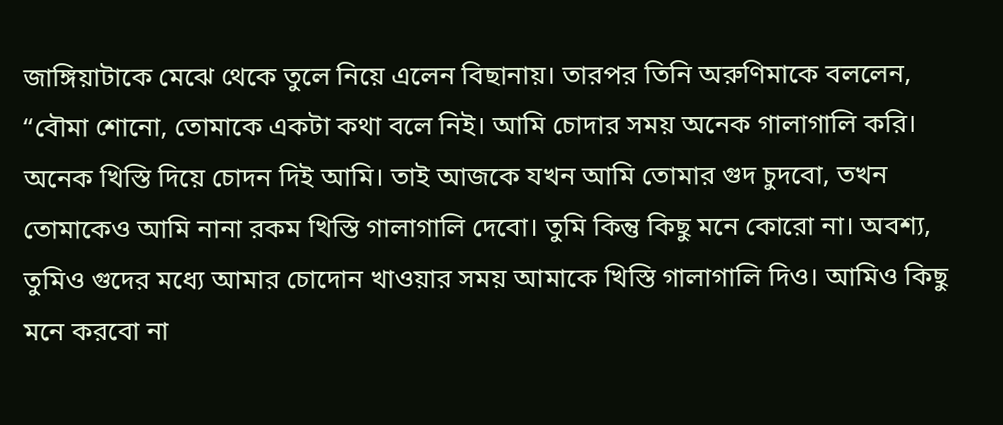জাঙ্গিয়াটাকে মেঝে থেকে তুলে নিয়ে এলেন বিছানায়। তারপর তিনি অরুণিমাকে বললেন, “বৌমা শোনো, তোমাকে একটা কথা বলে নিই। আমি চোদার সময় অনেক গালাগালি করি। অনেক খিস্তি দিয়ে চোদন দিই আমি। তাই আজকে যখন আমি তোমার গুদ চুদবো, তখন তোমাকেও আমি নানা রকম খিস্তি গালাগালি দেবো। তুমি কিন্তু কিছু মনে কোরো না। অবশ্য, তুমিও গুদের মধ্যে আমার চোদোন খাওয়ার সময় আমাকে খিস্তি গালাগালি দিও। আমিও কিছু মনে করবো না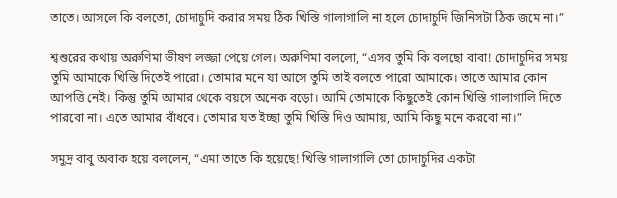তাতে। আসলে কি বলতো, চোদাচুদি করার সময় ঠিক খিস্তি গালাগালি না হলে চোদাচুদি জিনিসটা ঠিক জমে না।”

শ্বশুরের কথায় অরুণিমা ভীষণ লজ্জা পেয়ে গেল। অরুণিমা বললো, “এসব তুমি কি বলছো বাবা! চোদাচুদির সময় তুমি আমাকে খিস্তি দিতেই পারো। তোমার মনে যা আসে তুমি তাই বলতে পারো আমাকে। তাতে আমার কোন আপত্তি নেই। কিন্তু তুমি আমার থেকে বয়সে অনেক বড়ো। আমি তোমাকে কিছুতেই কোন খিস্তি গালাগালি দিতে পারবো না। এতে আমার বাঁধবে। তোমার যত ইচ্ছা তুমি খিস্তি দিও আমায়, আমি কিছু মনে করবো না।”

সমুদ্র বাবু অবাক হয়ে বললেন, “এমা তাতে কি হয়েছে! খিস্তি গালাগালি তো চোদাচুদির একটা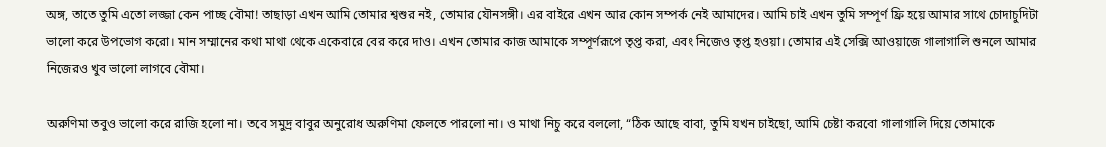অঙ্গ, তাতে তুমি এতো লজ্জা কেন পাচ্ছ বৌমা! তাছাড়া এখন আমি তোমার শ্বশুর নই, তোমার যৌনসঙ্গী। এর বাইরে এখন আর কোন সম্পর্ক নেই আমাদের। আমি চাই এখন তুমি সম্পূর্ণ ফ্রি হয়ে আমার সাথে চোদাচুদিটা ভালো করে উপভোগ করো। মান সম্মানের কথা মাথা থেকে একেবারে বের করে দাও। এখন তোমার কাজ আমাকে সম্পূর্ণরূপে তৃপ্ত করা, এবং নিজেও তৃপ্ত হওয়া। তোমার এই সেক্সি আওয়াজে গালাগালি শুনলে আমার নিজেরও খুব ভালো লাগবে বৌমা।

অরুণিমা তবুও ভালো করে রাজি হলো না। তবে সমুদ্র বাবুর অনুরোধ অরুণিমা ফেলতে পারলো না। ও মাথা নিচু করে বললো, “ঠিক আছে বাবা, তুমি যখন চাইছো, আমি চেষ্টা করবো গালাগালি দিয়ে তোমাকে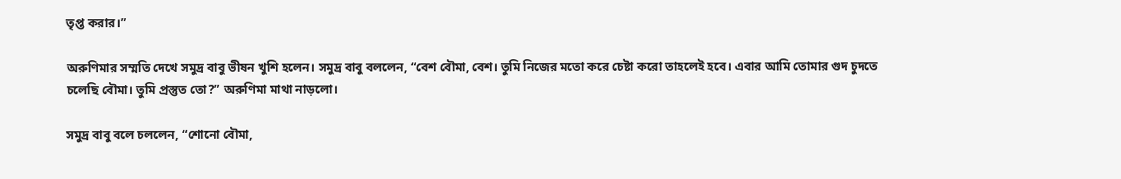তৃপ্ত করার।”

অরুণিমার সম্মতি দেখে সমুদ্র বাবু ভীষন খুশি হলেন। সমুদ্র বাবু বললেন, “বেশ বৌমা, বেশ। তুমি নিজের মতো করে চেষ্টা করো তাহলেই হবে। এবার আমি তোমার গুদ চুদতে চলেছি বৌমা। তুমি প্রস্তুত তো?” অরুণিমা মাথা নাড়লো।

সমুদ্র বাবু বলে চললেন, “শোনো বৌমা,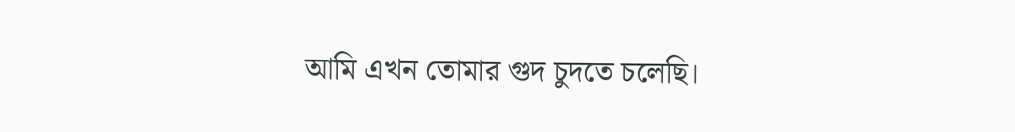আমি এখন তোমার গুদ চুদতে চলেছি।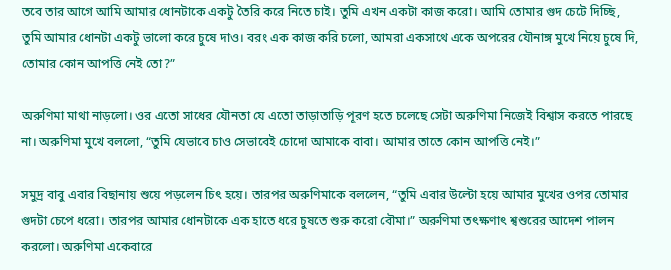তবে তার আগে আমি আমার ধোনটাকে একটু তৈরি করে নিতে চাই। তুমি এখন একটা কাজ করো। আমি তোমার গুদ চেটে দিচ্ছি, তুমি আমার ধোনটা একটু ভালো করে চুষে দাও। বরং এক কাজ করি চলো, আমরা একসাথে একে অপরের যৌনাঙ্গ মুখে নিয়ে চুষে দি, তোমার কোন আপত্তি নেই তো?”

অরুণিমা মাথা নাড়লো। ওর এতো সাধের যৌনতা যে এতো তাড়াতাড়ি পূরণ হতে চলেছে সেটা অরুণিমা নিজেই বিশ্বাস করতে পারছে না। অরুণিমা মুখে বললো, “তুমি যেভাবে চাও সেভাবেই চোদো আমাকে বাবা। আমার তাতে কোন আপত্তি নেই।”

সমুদ্র বাবু এবার বিছানায় শুয়ে পড়লেন চিৎ হয়ে। তারপর অরুণিমাকে বললেন, “তুমি এবার উল্টো হয়ে আমার মুখের ওপর তোমার গুদটা চেপে ধরো। তারপর আমার ধোনটাকে এক হাতে ধরে চুষতে শুরু করো বৌমা।” অরুণিমা তৎক্ষণাৎ শ্বশুরের আদেশ পালন করলো। অরুণিমা একেবারে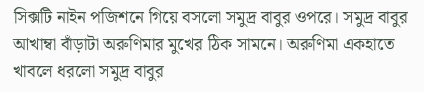সিক্সটি নাইন পজিশনে গিয়ে বসলো সমুদ্র বাবুর ওপরে। সমুদ্র বাবুর আখাম্বা বাঁড়াটা অরুণিমার মুখের ঠিক সামনে। অরুণিমা একহাতে খাবলে ধরলো সমুদ্র বাবুর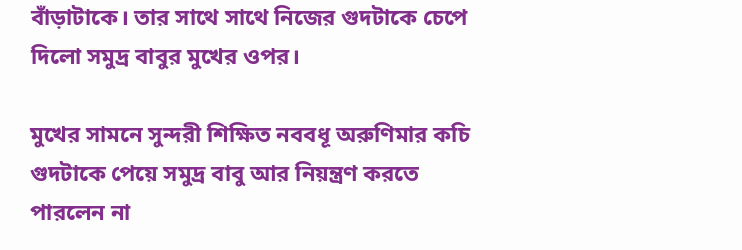বাঁড়াটাকে। তার সাথে সাথে নিজের গুদটাকে চেপে দিলো সমুদ্র বাবুর মুখের ওপর।

মুখের সামনে সুন্দরী শিক্ষিত নববধূ অরুণিমার কচি গুদটাকে পেয়ে সমুদ্র বাবু আর নিয়ন্ত্রণ করতে পারলেন না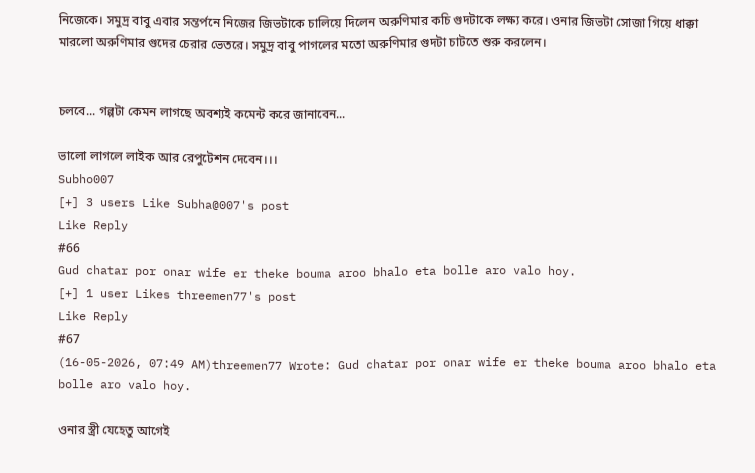নিজেকে। সমুদ্র বাবু এবার সন্তর্পনে নিজের জিভটাকে চালিয়ে দিলেন অরুণিমার কচি গুদটাকে লক্ষ্য করে। ওনার জিভটা সোজা গিয়ে ধাক্কা মারলো অরুণিমার গুদের চেরার ভেতরে। সমুদ্র বাবু পাগলের মতো অরুণিমার গুদটা চাটতে শুরু করলেন।


চলবে... গল্পটা কেমন লাগছে অবশ্যই কমেন্ট করে জানাবেন...

ভালো লাগলে লাইক আর রেপুটেশন দেবেন।।।
Subho007
[+] 3 users Like Subha@007's post
Like Reply
#66
Gud chatar por onar wife er theke bouma aroo bhalo eta bolle aro valo hoy.
[+] 1 user Likes threemen77's post
Like Reply
#67
(16-05-2026, 07:49 AM)threemen77 Wrote: Gud chatar por onar wife er theke bouma aroo bhalo eta bolle aro valo hoy.

ওনার স্ত্রী যেহেতু আগেই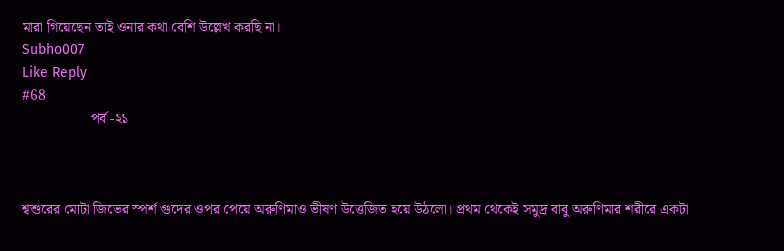মারা গিয়েছেন তাই ওনার কথা বেশি উল্লেখ করছি না।
Subho007
Like Reply
#68
                   পর্ব -২১



শ্বশুরের মোটা জিভের স্পর্শ গুদের ওপর পেয়ে অরুণিমাও ভীষণ উত্তেজিত হয়ে উঠলো। প্রথম থেকেই সমুদ্র বাবু অরুণিমার শরীরে একটা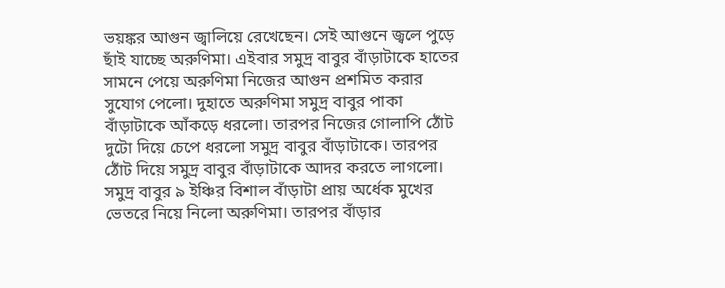ভয়ঙ্কর আগুন জ্বালিয়ে রেখেছেন। সেই আগুনে জ্বলে পুড়ে ছাঁই যাচ্ছে অরুণিমা। এইবার সমুদ্র বাবুর বাঁড়াটাকে হাতের সামনে পেয়ে অরুণিমা নিজের আগুন প্রশমিত করার সুযোগ পেলো। দুহাতে অরুণিমা সমুদ্র বাবুর পাকা বাঁড়াটাকে আঁকড়ে ধরলো। তারপর নিজের গোলাপি ঠোঁট দুটো দিয়ে চেপে ধরলো সমুদ্র বাবুর বাঁড়াটাকে। তারপর ঠোঁট দিয়ে সমুদ্র বাবুর বাঁড়াটাকে আদর করতে লাগলো। সমুদ্র বাবুর ৯ ইঞ্চির বিশাল বাঁড়াটা প্রায় অর্ধেক মুখের ভেতরে নিয়ে নিলো অরুণিমা। তারপর বাঁড়ার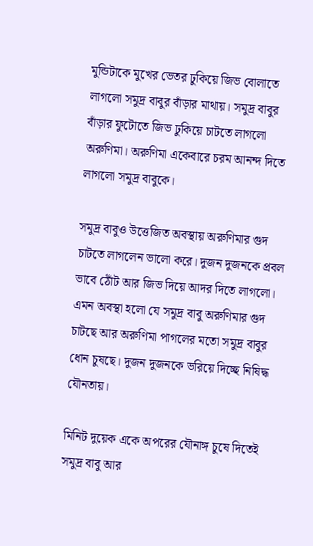মুন্ডিটাকে মুখের ভেতর ঢুকিয়ে জিভ বোলাতে লাগলো সমুদ্র বাবুর বাঁড়ার মাথায়। সমুদ্র বাবুর বাঁড়ার ফুটোতে জিভ ঢুকিয়ে চাটতে লাগলো অরুণিমা। অরুণিমা একেবারে চরম আনন্দ দিতে লাগলো সমুদ্র বাবুকে।

সমুদ্র বাবুও উত্তেজিত অবস্থায় অরুণিমার গুদ চাটতে লাগলেন ভালো করে। দুজন দুজনকে প্রবল ভাবে ঠোঁট আর জিভ দিয়ে আদর দিতে লাগলো। এমন অবস্থা হলো যে সমুদ্র বাবু অরুণিমার গুদ চাটছে আর অরুণিমা পাগলের মতো সমুদ্র বাবুর ধোন চুষছে। দুজন দুজনকে ভরিয়ে দিচ্ছে নিষিদ্ধ যৌনতায়।

মিনিট দুয়েক একে অপরের যৌনাঙ্গ চুষে দিতেই সমুদ্র বাবু আর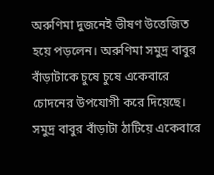অরুণিমা দুজনেই ভীষণ উত্তেজিত হয়ে পড়লেন। অরুণিমা সমুদ্র বাবুর বাঁড়াটাকে চুষে চুষে একেবারে চোদনের উপযোগী করে দিয়েছে। সমুদ্র বাবুর বাঁড়াটা ঠাটিয়ে একেবারে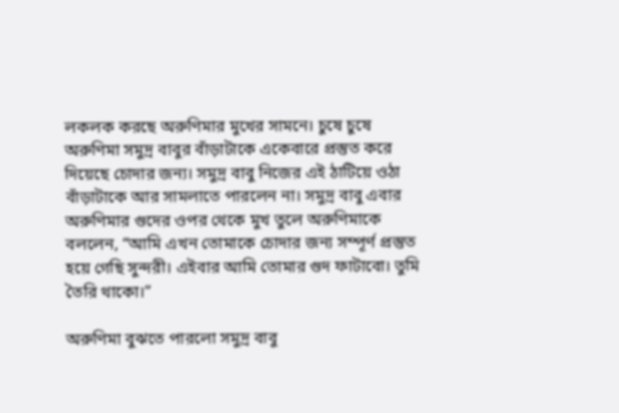লকলক করছে অরুণিমার মুখের সামনে। চুষে চুষে অরুণিমা সমুদ্র বাবুর বাঁড়াটাকে একেবারে প্রস্তুত করে দিয়েছে চোদার জন্য। সমুদ্র বাবু নিজের এই ঠাটিয়ে ওঠা বাঁড়াটাকে আর সামলাতে পারলেন না। সমুদ্র বাবু এবার অরুণিমার গুদের ওপর থেকে মুখ তুলে অরুণিমাকে বললেন, “আমি এখন তোমাকে চোদার জন্য সম্পূর্ণ প্রস্তুত হয়ে গেছি সুন্দরী। এইবার আমি তোমার গুদ ফাটাবো। তুমি তৈরি থাকো।”

অরুণিমা বুঝতে পারলো সমুদ্র বাবু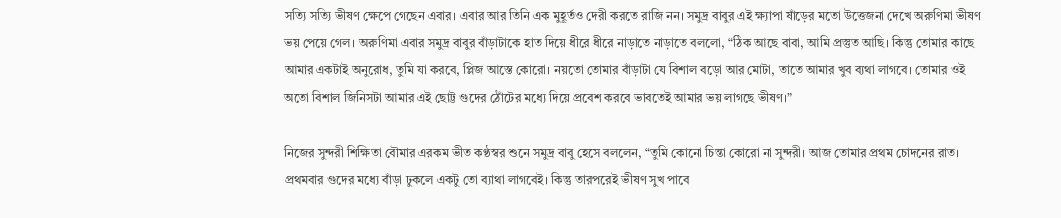সত্যি সত্যি ভীষণ ক্ষেপে গেছেন এবার। এবার আর তিনি এক মুহূর্তও দেরী করতে রাজি নন। সমুদ্র বাবুর এই ক্ষ্যাপা ষাঁড়ের মতো উত্তেজনা দেখে অরুণিমা ভীষণ ভয় পেয়ে গেল। অরুণিমা এবার সমুদ্র বাবুর বাঁড়াটাকে হাত দিয়ে ধীরে ধীরে নাড়াতে নাড়াতে বললো, “ঠিক আছে বাবা, আমি প্রস্তুত আছি। কিন্তু তোমার কাছে আমার একটাই অনুরোধ, তুমি যা করবে, প্লিজ আস্তে কোরো। নয়তো তোমার বাঁড়াটা যে বিশাল বড়ো আর মোটা, তাতে আমার খুব ব্যথা লাগবে। তোমার ওই অতো বিশাল জিনিসটা আমার এই ছোট্ট গুদের ঠোঁটের মধ্যে দিয়ে প্রবেশ করবে ভাবতেই আমার ভয় লাগছে ভীষণ।”

নিজের সুন্দরী শিক্ষিতা বৌমার এরকম ভীত কণ্ঠস্বর শুনে সমুদ্র বাবু হেসে বললেন, “তুমি কোনো চিন্তা কোরো না সুন্দরী। আজ তোমার প্রথম চোদনের রাত। প্রথমবার গুদের মধ্যে বাঁড়া ঢুকলে একটু তো ব্যাথা লাগবেই। কিন্তু তারপরেই ভীষণ সুখ পাবে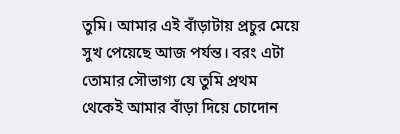তুমি। আমার এই বাঁড়াটায় প্রচুর মেয়ে সুখ পেয়েছে আজ পর্যন্ত। বরং এটা তোমার সৌভাগ্য যে তুমি প্রথম থেকেই আমার বাঁড়া দিয়ে চোদোন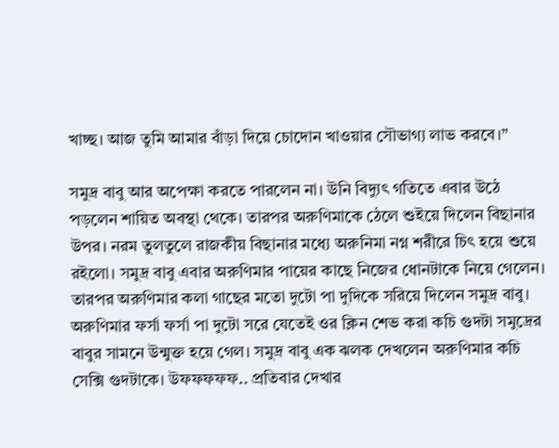খাচ্ছ। আজ তুমি আমার বাঁড়া দিয়ে চোদোন খাওয়ার সৌভাগ্য লাভ করবে।”

সমুদ্র বাবু আর অপেক্ষা করতে পারলেন না। উনি বিদ্যুৎ গতিতে এবার উঠে পড়লেন শায়িত অবস্থা থেকে। তারপর অরুণিমাকে ঠেলে শুইয়ে দিলেন বিছানার উপর। নরম তুলতুলে রাজকীয় বিছানার মধ্যে অরুনিমা নগ্ন শরীরে চিৎ হয়ে শুয়ে রইলো। সমুদ্র বাবু এবার অরুণিমার পায়ের কাছে নিজের ধোনটাকে নিয়ে গেলেন। তারপর অরুণিমার কলা গাছের মতো দুটো পা দুদিকে সরিয়ে দিলেন সমুদ্র বাবু। অরুণিমার ফর্সা ফর্সা পা দুটো সরে যেতেই ওর ক্লিন শেভ করা কচি গুদটা সমুদ্রের বাবুর সামনে উন্মুক্ত হয়ে গেল। সমুদ্র বাবু এক ঝলক দেখলেন অরুণিমার কচি সেক্সি গুদটাকে। উফফফফফ.. প্রতিবার দেখার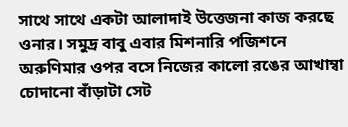সাথে সাথে একটা আলাদাই উত্তেজনা কাজ করছে ওনার। সমুদ্র বাবু এবার মিশনারি পজিশনে অরুণিমার ওপর বসে নিজের কালো রঙের আখাম্বা চোদানো বাঁড়াটা সেট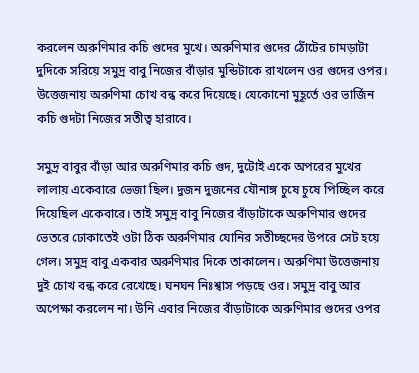করলেন অরুণিমার কচি গুদের মুখে। অরুণিমার গুদের ঠোঁটের চামড়াটা দুদিকে সরিয়ে সমুদ্র বাবু নিজের বাঁড়ার মুন্ডিটাকে রাখলেন ওর গুদের ওপর। উত্তেজনায় অরুণিমা চোখ বন্ধ করে দিয়েছে। যেকোনো মুহূর্তে ওর ভার্জিন কচি গুদটা নিজের সতীত্ব হারাবে।

সমুদ্র বাবুর বাঁড়া আর অরুণিমার কচি গুদ, দুটোই একে অপরের মুখের লালায় একেবারে ভেজা ছিল। দুজন দুজনের যৌনাঙ্গ চুষে চুষে পিচ্ছিল করে দিয়েছিল একেবারে। তাই সমুদ্র বাবু নিজের বাঁড়াটাকে অরুণিমার গুদের ভেতরে ঢোকাতেই ওটা ঠিক অরুণিমার যোনির সতীচ্ছদের উপরে সেট হয়ে গেল। সমুদ্র বাবু একবার অরুণিমার দিকে তাকালেন। অরুণিমা উত্তেজনায় দুই চোখ বন্ধ করে রেখেছে। ঘনঘন নিঃশ্বাস পড়ছে ওর। সমুদ্র বাবু আর অপেক্ষা করলেন না। উনি এবার নিজের বাঁড়াটাকে অরুণিমার গুদের ওপর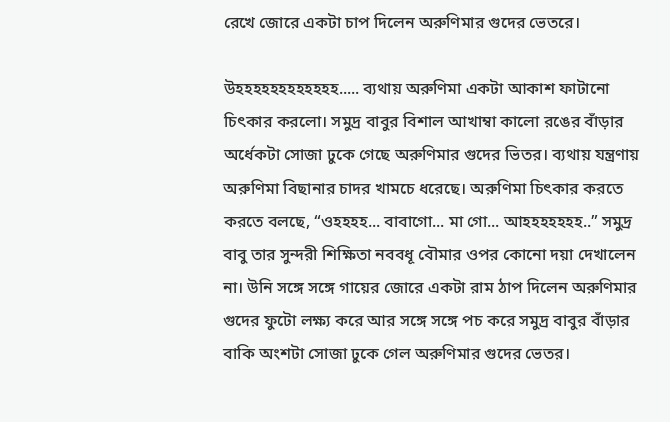রেখে জোরে একটা চাপ দিলেন অরুণিমার গুদের ভেতরে।

উহহহহহহহহহহহহ..... ব্যথায় অরুণিমা একটা আকাশ ফাটানো চিৎকার করলো। সমুদ্র বাবুর বিশাল আখাম্বা কালো রঙের বাঁড়ার অর্ধেকটা সোজা ঢুকে গেছে অরুণিমার গুদের ভিতর। ব্যথায় যন্ত্রণায় অরুণিমা বিছানার চাদর খামচে ধরেছে। অরুণিমা চিৎকার করতে করতে বলছে, “ওহহহহ... বাবাগো... মা গো... আহহহহহহহ..” সমুদ্র বাবু তার সুন্দরী শিক্ষিতা নববধূ বৌমার ওপর কোনো দয়া দেখালেন না। উনি সঙ্গে সঙ্গে গায়ের জোরে একটা রাম ঠাপ দিলেন অরুণিমার গুদের ফুটো লক্ষ্য করে আর সঙ্গে সঙ্গে পচ করে সমুদ্র বাবুর বাঁড়ার বাকি অংশটা সোজা ঢুকে গেল অরুণিমার গুদের ভেতর।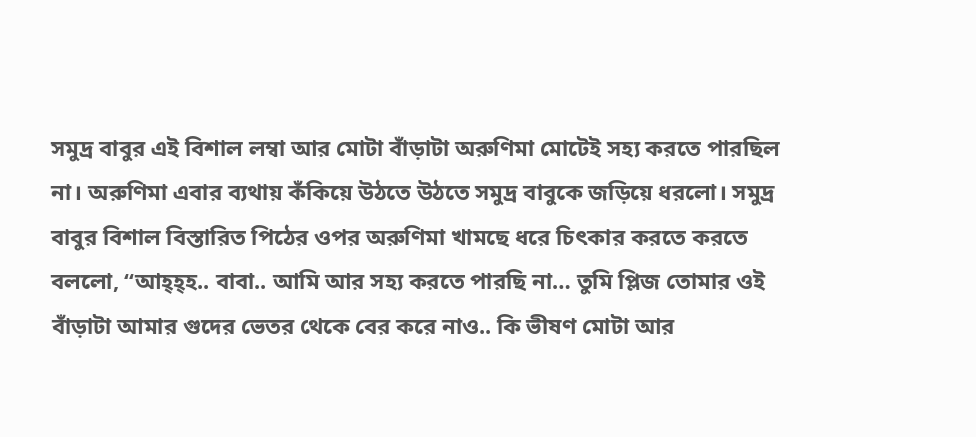সমুদ্র বাবুর এই বিশাল লম্বা আর মোটা বাঁড়াটা অরুণিমা মোটেই সহ্য করতে পারছিল না। অরুণিমা এবার ব্যথায় কঁকিয়ে উঠতে উঠতে সমুদ্র বাবুকে জড়িয়ে ধরলো। সমুদ্র বাবুর বিশাল বিস্তারিত পিঠের ওপর অরুণিমা খামছে ধরে চিৎকার করতে করতে বললো, “আহ্হ্হ.. বাবা.. আমি আর সহ্য করতে পারছি না… তুমি প্লিজ তোমার ওই বাঁড়াটা আমার গুদের ভেতর থেকে বের করে নাও.. কি ভীষণ মোটা আর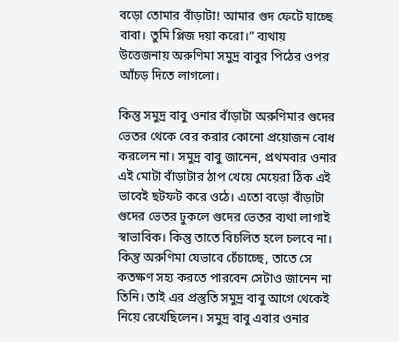বড়ো তোমার বাঁড়াটা! আমার গুদ ফেটে যাচ্ছে বাবা। তুমি প্লিজ দয়া করো।” ব্যথায় উত্তেজনায় অরুণিমা সমুদ্র বাবুর পিঠের ওপর আঁচড় দিতে লাগলো।

কিন্তু সমুদ্র বাবু ওনার বাঁড়াটা অরুণিমার গুদের ভেতর থেকে বের করার কোনো প্রয়োজন বোধ করলেন না। সমুদ্র বাবু জানেন, প্রথমবার ওনার এই মোটা বাঁড়াটার ঠাপ খেয়ে মেয়েরা ঠিক এই ভাবেই ছটফট করে ওঠে। এতো বড়ো বাঁড়াটা গুদের ভেতর ঢুকলে গুদের ভেতর ব্যথা লাগাই স্বাভাবিক। কিন্তু তাতে বিচলিত হলে চলবে না। কিন্তু অরুণিমা যেভাবে চেঁচাচ্ছে, তাতে সে কতক্ষণ সহ্য করতে পারবেন সেটাও জানেন না তিনি। তাই এর প্রস্তুতি সমুদ্র বাবু আগে থেকেই নিয়ে রেখেছিলেন। সমুদ্র বাবু এবার ওনার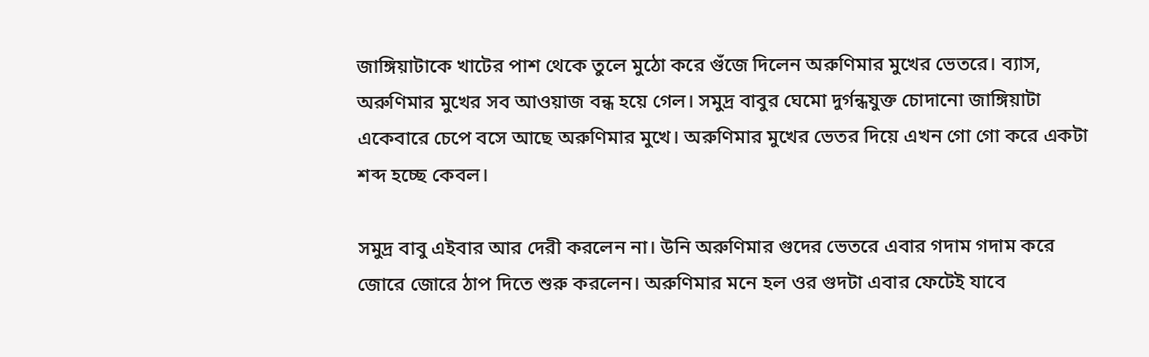জাঙ্গিয়াটাকে খাটের পাশ থেকে তুলে মুঠো করে গুঁজে দিলেন অরুণিমার মুখের ভেতরে। ব্যাস, অরুণিমার মুখের সব আওয়াজ বন্ধ হয়ে গেল। সমুদ্র বাবুর ঘেমো দুর্গন্ধযুক্ত চোদানো জাঙ্গিয়াটা একেবারে চেপে বসে আছে অরুণিমার মুখে। অরুণিমার মুখের ভেতর দিয়ে এখন গো গো করে একটা শব্দ হচ্ছে কেবল।

সমুদ্র বাবু এইবার আর দেরী করলেন না। উনি অরুণিমার গুদের ভেতরে এবার গদাম গদাম করে জোরে জোরে ঠাপ দিতে শুরু করলেন। অরুণিমার মনে হল ওর গুদটা এবার ফেটেই যাবে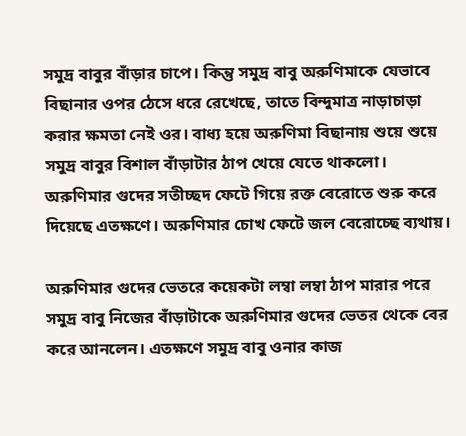সমুদ্র বাবুর বাঁড়ার চাপে। কিন্তু সমুদ্র বাবু অরুণিমাকে যেভাবে বিছানার ওপর ঠেসে ধরে রেখেছে, তাতে বিন্দুমাত্র নাড়াচাড়া করার ক্ষমতা নেই ওর। বাধ্য হয়ে অরুণিমা বিছানায় শুয়ে শুয়ে সমুদ্র বাবুর বিশাল বাঁড়াটার ঠাপ খেয়ে যেতে থাকলো। অরুণিমার গুদের সতীচ্ছদ ফেটে গিয়ে রক্ত বেরোতে শুরু করে দিয়েছে এতক্ষণে। অরুণিমার চোখ ফেটে জল বেরোচ্ছে ব্যথায়।

অরুণিমার গুদের ভেতরে কয়েকটা লম্বা লম্বা ঠাপ মারার পরে সমুদ্র বাবু নিজের বাঁড়াটাকে অরুণিমার গুদের ভেতর থেকে বের করে আনলেন। এতক্ষণে সমুদ্র বাবু ওনার কাজ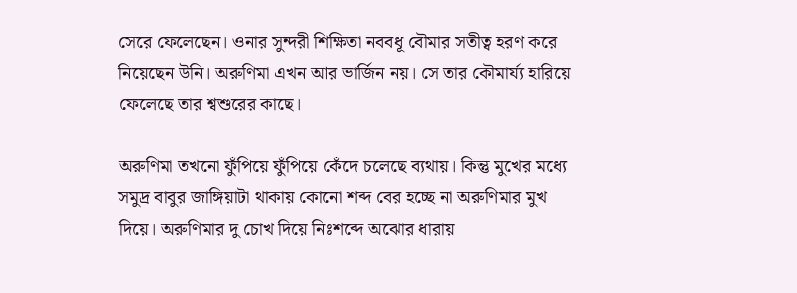সেরে ফেলেছেন। ওনার সুন্দরী শিক্ষিতা নববধূ বৌমার সতীত্ব হরণ করে নিয়েছেন উনি। অরুণিমা এখন আর ভার্জিন নয়। সে তার কৌমার্য্য হারিয়ে ফেলেছে তার শ্বশুরের কাছে।

অরুণিমা তখনো ফুঁপিয়ে ফুঁপিয়ে কেঁদে চলেছে ব্যথায়। কিন্তু মুখের মধ্যে সমুদ্র বাবুর জাঙ্গিয়াটা থাকায় কোনো শব্দ বের হচ্ছে না অরুণিমার মুখ দিয়ে। অরুণিমার দু চোখ দিয়ে নিঃশব্দে অঝোর ধারায়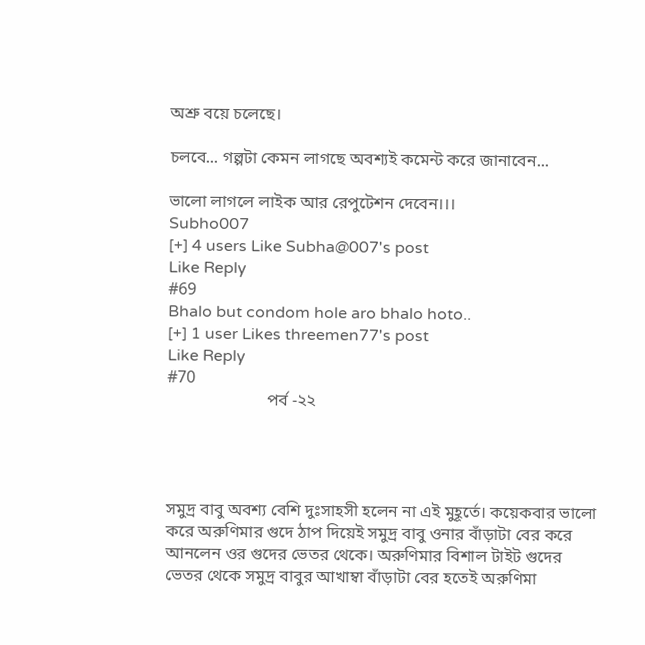অশ্রু বয়ে চলেছে।

চলবে... গল্পটা কেমন লাগছে অবশ্যই কমেন্ট করে জানাবেন...

ভালো লাগলে লাইক আর রেপুটেশন দেবেন।।।
Subho007
[+] 4 users Like Subha@007's post
Like Reply
#69
Bhalo but condom hole aro bhalo hoto..
[+] 1 user Likes threemen77's post
Like Reply
#70
                        পর্ব -২২




সমুদ্র বাবু অবশ্য বেশি দুঃসাহসী হলেন না এই মুহূর্তে। কয়েকবার ভালো করে অরুণিমার গুদে ঠাপ দিয়েই সমুদ্র বাবু ওনার বাঁড়াটা বের করে আনলেন ওর গুদের ভেতর থেকে। অরুণিমার বিশাল টাইট গুদের ভেতর থেকে সমুদ্র বাবুর আখাম্বা বাঁড়াটা বের হতেই অরুণিমা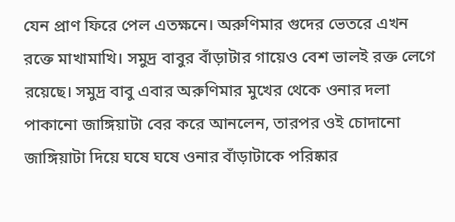যেন প্রাণ ফিরে পেল এতক্ষনে। অরুণিমার গুদের ভেতরে এখন রক্তে মাখামাখি। সমুদ্র বাবুর বাঁড়াটার গায়েও বেশ ভালই রক্ত লেগে রয়েছে। সমুদ্র বাবু এবার অরুণিমার মুখের থেকে ওনার দলা পাকানো জাঙ্গিয়াটা বের করে আনলেন, তারপর ওই চোদানো জাঙ্গিয়াটা দিয়ে ঘষে ঘষে ওনার বাঁড়াটাকে পরিষ্কার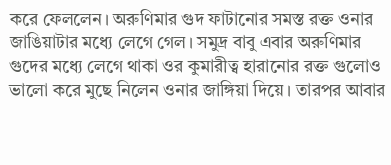করে ফেললেন। অরুণিমার গুদ ফাটানোর সমস্ত রক্ত ওনার জাঙিয়াটার মধ্যে লেগে গেল। সমুদ্র বাবু এবার অরুণিমার গুদের মধ্যে লেগে থাকা ওর কুমারীত্ব হারানোর রক্ত গুলোও ভালো করে মুছে নিলেন ওনার জাঙ্গিয়া দিয়ে। তারপর আবার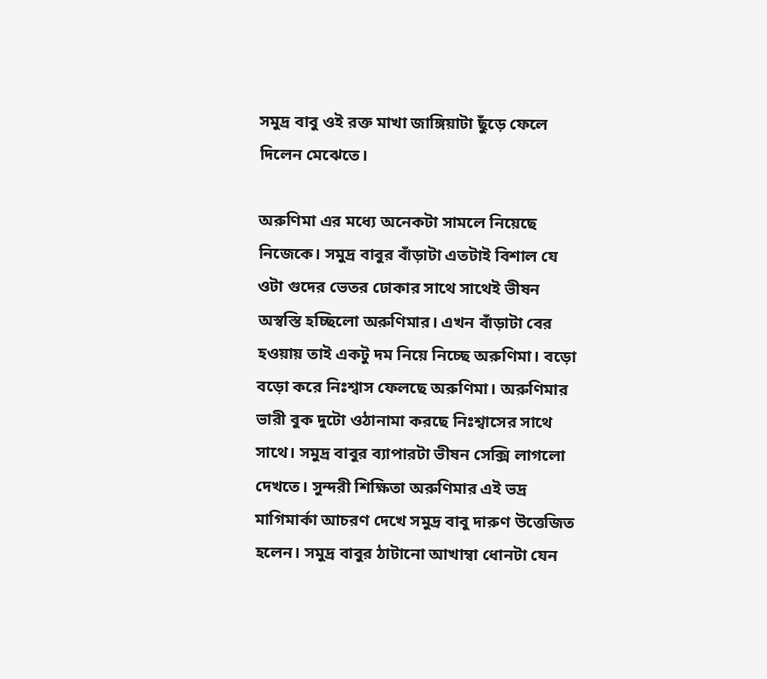সমুদ্র বাবু ওই রক্ত মাখা জাঙ্গিয়াটা ছুঁড়ে ফেলে দিলেন মেঝেতে।

অরুণিমা এর মধ্যে অনেকটা সামলে নিয়েছে নিজেকে। সমুদ্র বাবুর বাঁড়াটা এতটাই বিশাল যে ওটা গুদের ভেতর ঢোকার সাথে সাথেই ভীষন অস্বস্তি হচ্ছিলো অরুণিমার। এখন বাঁড়াটা বের হওয়ায় তাই একটু দম নিয়ে নিচ্ছে অরুণিমা। বড়ো বড়ো করে নিঃশ্বাস ফেলছে অরুণিমা। অরুণিমার ভারী বুক দুটো ওঠানামা করছে নিঃশ্বাসের সাথে সাথে। সমুদ্র বাবুর ব্যাপারটা ভীষন সেক্সি লাগলো দেখতে। সুন্দরী শিক্ষিতা অরুণিমার এই ভদ্র মাগিমার্কা আচরণ দেখে সমুদ্র বাবু দারুণ উত্তেজিত হলেন। সমুদ্র বাবুর ঠাটানো আখাম্বা ধোনটা যেন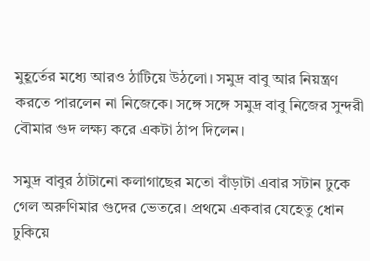মুহূর্তের মধ্যে আরও ঠাটিয়ে উঠলো। সমুদ্র বাবু আর নিয়ন্ত্রণ করতে পারলেন না নিজেকে। সঙ্গে সঙ্গে সমুদ্র বাবু নিজের সুন্দরী বৌমার গুদ লক্ষ্য করে একটা ঠাপ দিলেন।

সমুদ্র বাবুর ঠাটানো কলাগাছের মতো বাঁড়াটা এবার সটান ঢুকে গেল অরুণিমার গুদের ভেতরে। প্রথমে একবার যেহেতু ধোন ঢুকিয়ে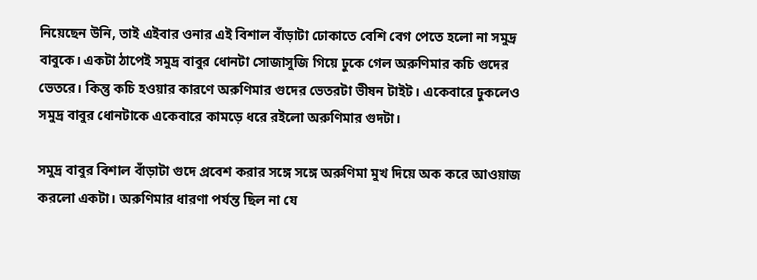নিয়েছেন উনি, তাই এইবার ওনার এই বিশাল বাঁড়াটা ঢোকাতে বেশি বেগ পেতে হলো না সমুদ্র বাবুকে। একটা ঠাপেই সমুদ্র বাবুর ধোনটা সোজাসুজি গিয়ে ঢুকে গেল অরুণিমার কচি গুদের ভেতরে। কিন্তু কচি হওয়ার কারণে অরুণিমার গুদের ভেতরটা ভীষন টাইট। একেবারে ঢুকলেও সমুদ্র বাবুর ধোনটাকে একেবারে কামড়ে ধরে রইলো অরুণিমার গুদটা।

সমুদ্র বাবুর বিশাল বাঁড়াটা গুদে প্রবেশ করার সঙ্গে সঙ্গে অরুণিমা মুখ দিয়ে অক করে আওয়াজ করলো একটা। অরুণিমার ধারণা পর্যন্ত ছিল না যে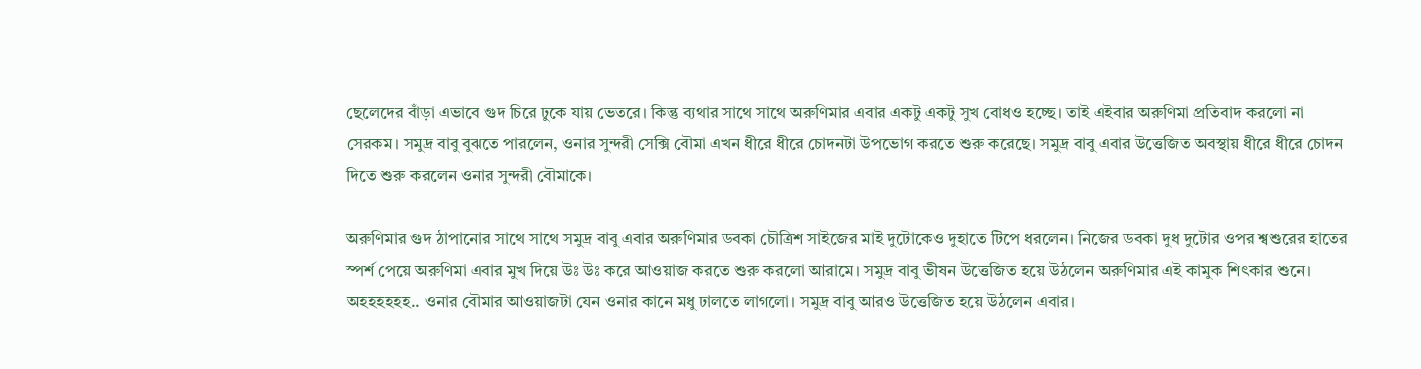ছেলেদের বাঁড়া এভাবে গুদ চিরে ঢুকে যায় ভেতরে। কিন্তু ব্যথার সাথে সাথে অরুণিমার এবার একটু একটু সুখ বোধও হচ্ছে। তাই এইবার অরুণিমা প্রতিবাদ করলো না সেরকম। সমুদ্র বাবু বুঝতে পারলেন, ওনার সুন্দরী সেক্সি বৌমা এখন ধীরে ধীরে চোদনটা উপভোগ করতে শুরু করেছে। সমুদ্র বাবু এবার উত্তেজিত অবস্থায় ধীরে ধীরে চোদন দিতে শুরু করলেন ওনার সুন্দরী বৌমাকে।

অরুণিমার গুদ ঠাপানোর সাথে সাথে সমুদ্র বাবু এবার অরুণিমার ডবকা চৌত্রিশ সাইজের মাই দুটোকেও দুহাতে টিপে ধরলেন। নিজের ডবকা দুধ দুটোর ওপর শ্বশুরের হাতের স্পর্শ পেয়ে অরুণিমা এবার মুখ দিয়ে উঃ উঃ করে আওয়াজ করতে শুরু করলো আরামে। সমুদ্র বাবু ভীষন উত্তেজিত হয়ে উঠলেন অরুণিমার এই কামুক শিৎকার শুনে। অহহহহহহ.. ওনার বৌমার আওয়াজটা যেন ওনার কানে মধু ঢালতে লাগলো। সমুদ্র বাবু আরও উত্তেজিত হয়ে উঠলেন এবার।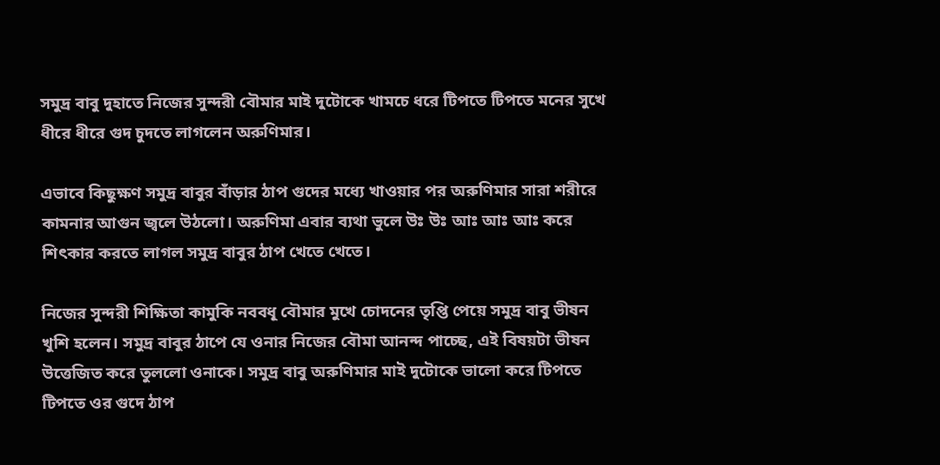সমুদ্র বাবু দুহাতে নিজের সুন্দরী বৌমার মাই দুটোকে খামচে ধরে টিপতে টিপতে মনের সুখে ধীরে ধীরে গুদ চুদতে লাগলেন অরুণিমার।

এভাবে কিছুক্ষণ সমুদ্র বাবুর বাঁড়ার ঠাপ গুদের মধ্যে খাওয়ার পর অরুণিমার সারা শরীরে কামনার আগুন জ্বলে উঠলো। অরুণিমা এবার ব্যথা ভুলে উঃ উঃ আঃ আঃ আঃ করে শিৎকার করতে লাগল সমুদ্র বাবুর ঠাপ খেতে খেতে।

নিজের সুন্দরী শিক্ষিতা কামুকি নববধূ বৌমার মুখে চোদনের তৃপ্তি পেয়ে সমুদ্র বাবু ভীষন খুশি হলেন। সমুদ্র বাবুর ঠাপে যে ওনার নিজের বৌমা আনন্দ পাচ্ছে, এই বিষয়টা ভীষন উত্তেজিত করে তুললো ওনাকে। সমুদ্র বাবু অরুণিমার মাই দুটোকে ভালো করে টিপতে টিপতে ওর গুদে ঠাপ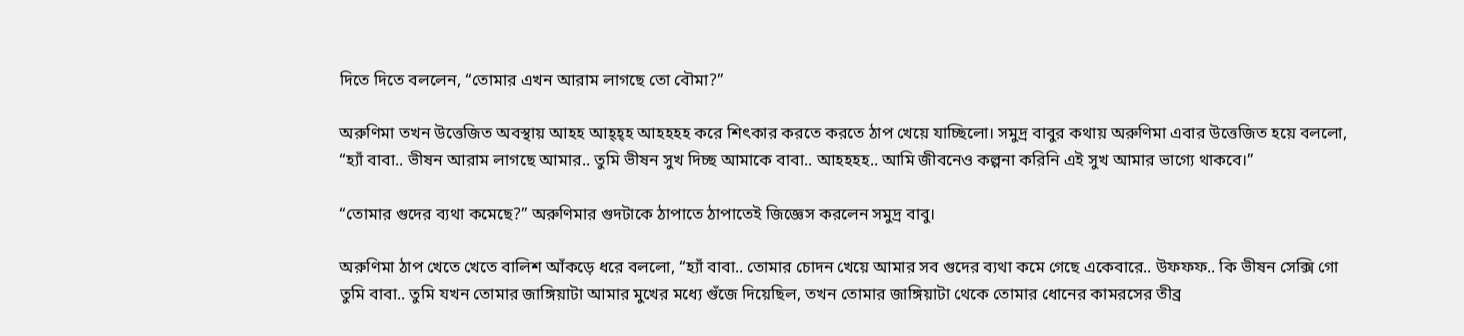দিতে দিতে বললেন, “তোমার এখন আরাম লাগছে তো বৌমা?”

অরুণিমা তখন উত্তেজিত অবস্থায় আহহ আহ্হ্হ আহহহহ করে শিৎকার করতে করতে ঠাপ খেয়ে যাচ্ছিলো। সমুদ্র বাবুর কথায় অরুণিমা এবার উত্তেজিত হয়ে বললো, “হ্যাঁ বাবা.. ভীষন আরাম লাগছে আমার.. তুমি ভীষন সুখ দিচ্ছ আমাকে বাবা.. আহহহহ.. আমি জীবনেও কল্পনা করিনি এই সুখ আমার ভাগ্যে থাকবে।”

“তোমার গুদের ব্যথা কমেছে?” অরুণিমার গুদটাকে ঠাপাতে ঠাপাতেই জিজ্ঞেস করলেন সমুদ্র বাবু।

অরুণিমা ঠাপ খেতে খেতে বালিশ আঁকড়ে ধরে বললো, “হ্যাঁ বাবা.. তোমার চোদন খেয়ে আমার সব গুদের ব্যথা কমে গেছে একেবারে.. উফফফ.. কি ভীষন সেক্সি গো তুমি বাবা.. তুমি যখন তোমার জাঙ্গিয়াটা আমার মুখের মধ্যে গুঁজে দিয়েছিল, তখন তোমার জাঙ্গিয়াটা থেকে তোমার ধোনের কামরসের তীব্র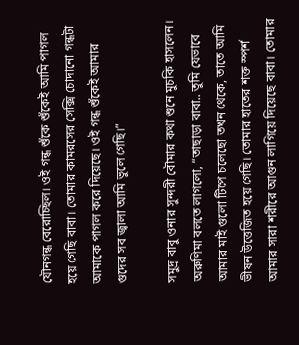যৌনগন্ধ বেরোচ্ছিল। ওই গন্ধ শুঁকে শুঁকেই আমি পাগল হয়ে গেছি বাবা। তোমার কামরসের সেক্সি চোদানো গন্ধটা আমাকে পাগল করে দিয়েছে। ওই গন্ধ শুঁকেই আমার গুদের সব জ্বালা আমি ভুলে গেছি।”

সমুদ্র বাবু ওনার সুন্দরী বৌমার কথা শুনে মুচকি হাসলেন। অরুণিমা বলতে লাগলো, “তাছাড়া বাবা.. তুমি যেভাবে আমার মাই গুলো টিপে চলেছো তখন থেকে, তাতে আমি ভীষন উত্তেজিত হয়ে গেছি। তোমার হাতের শক্ত স্পর্শ আমার সারা শরীরে আগুন লাগিয়ে দিয়েছে বাবা। তোমার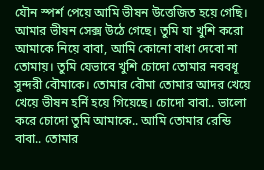যৌন স্পর্শ পেয়ে আমি ভীষন উত্তেজিত হয়ে গেছি। আমার ভীষন সেক্স উঠে গেছে। তুমি যা খুশি করো আমাকে নিয়ে বাবা, আমি কোনো বাধা দেবো না তোমায়। তুমি যেভাবে খুশি চোদো তোমার নববধূ সুন্দরী বৌমাকে। তোমার বৌমা তোমার আদর খেয়ে খেয়ে ভীষন হর্নি হয়ে গিয়েছে। চোদো বাবা.. ভালো করে চোদো তুমি আমাকে.. আমি তোমার রেন্ডি বাবা.. তোমার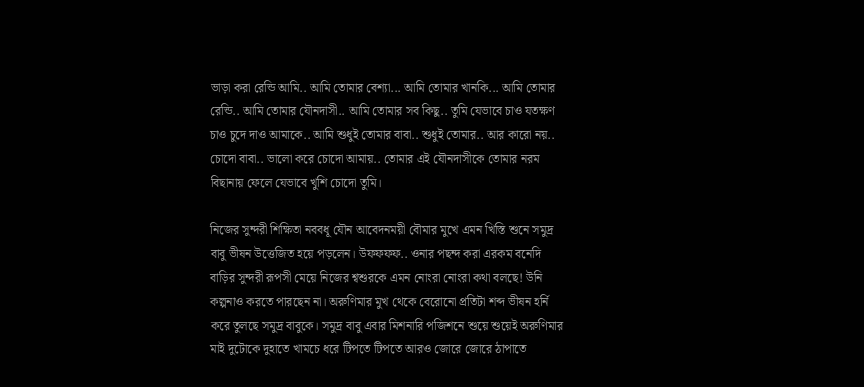ভাড়া করা রেন্ডি আমি.. আমি তোমার বেশ্যা... আমি তোমার খানকি... আমি তোমার রেন্ডি.. আমি তোমার যৌনদাসী.. আমি তোমার সব কিছু.. তুমি যেভাবে চাও যতক্ষণ চাও চুদে দাও আমাকে.. আমি শুধুই তোমার বাবা.. শুধুই তোমার.. আর কারো নয়.. চোদো বাবা.. ভালো করে চোদো আমায়.. তোমার এই যৌনদাসীকে তোমার নরম বিছানায় ফেলে যেভাবে খুশি চোদো তুমি।

নিজের সুন্দরী শিক্ষিতা নববধূ যৌন আবেদনময়ী বৌমার মুখে এমন খিস্তি শুনে সমুদ্র বাবু ভীষন উত্তেজিত হয়ে পড়লেন। উফফফফ.. ওনার পছন্দ করা এরকম বনেদি বাড়ির সুন্দরী রূপসী মেয়ে নিজের শ্বশুরকে এমন নোংরা নোংরা কথা বলছে! উনি কল্পনাও করতে পারছেন না। অরুণিমার মুখ থেকে বেরোনো প্রতিটা শব্দ ভীষন হর্নি করে তুলছে সমুদ্র বাবুকে। সমুদ্র বাবু এবার মিশনারি পজিশনে শুয়ে শুয়েই অরুণিমার মাই দুটোকে দুহাতে খামচে ধরে টিপতে টিপতে আরও জোরে জোরে ঠাপাতে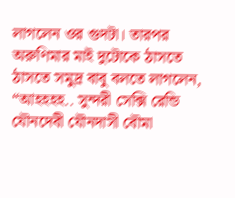লাগলেন ওর গুদটা। তারপর অরুণিমার মাই দুটোকে ঠাসতে ঠাসতে সমুদ্র বাবু বলতে লাগলেন, “আহহহহ.. সুন্দরী সেক্সি রেন্ডি যৌনদেবী যৌনদাসী বৌমা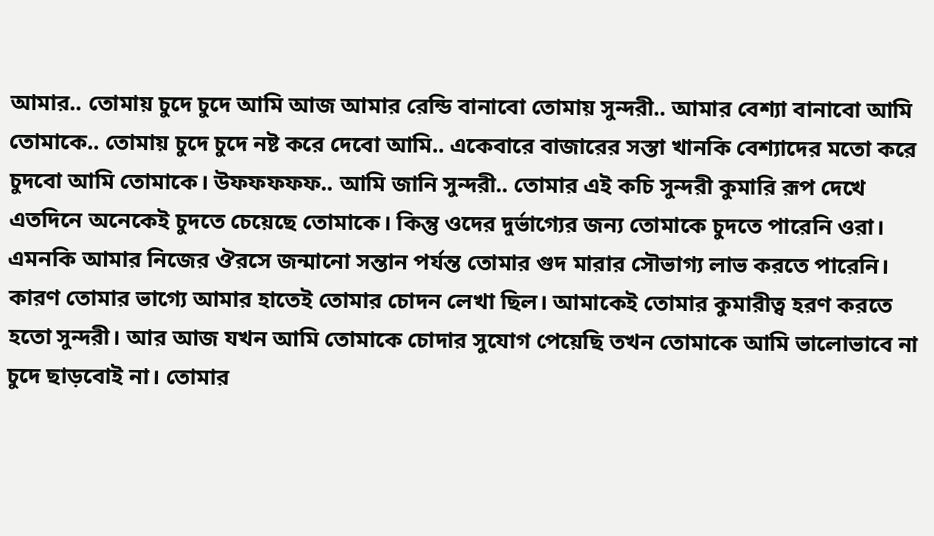আমার.. তোমায় চুদে চুদে আমি আজ আমার রেন্ডি বানাবো তোমায় সুন্দরী.. আমার বেশ্যা বানাবো আমি তোমাকে.. তোমায় চুদে চুদে নষ্ট করে দেবো আমি.. একেবারে বাজারের সস্তা খানকি বেশ্যাদের মতো করে চুদবো আমি তোমাকে। উফফফফফ.. আমি জানি সুন্দরী.. তোমার এই কচি সুন্দরী কুমারি রূপ দেখে এতদিনে অনেকেই চুদতে চেয়েছে তোমাকে। কিন্তু ওদের দুর্ভাগ্যের জন্য তোমাকে চুদতে পারেনি ওরা। এমনকি আমার নিজের ঔরসে জন্মানো সন্তান পর্যন্ত তোমার গুদ মারার সৌভাগ্য লাভ করতে পারেনি। কারণ তোমার ভাগ্যে আমার হাতেই তোমার চোদন লেখা ছিল। আমাকেই তোমার কুমারীত্ব হরণ করতে হতো সুন্দরী। আর আজ যখন আমি তোমাকে চোদার সুযোগ পেয়েছি তখন তোমাকে আমি ভালোভাবে না চুদে ছাড়বোই না। তোমার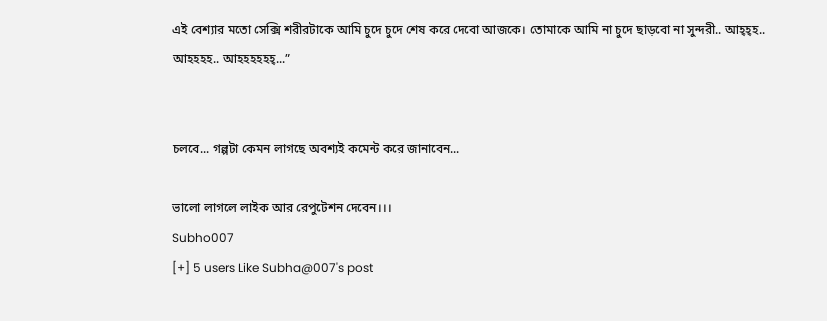এই বেশ্যার মতো সেক্সি শরীরটাকে আমি চুদে চুদে শেষ করে দেবো আজকে। তোমাকে আমি না চুদে ছাড়বো না সুন্দরী.. আহ্হ্হ.. আহহহহ.. আহহহহহহ্...”


চলবে... গল্পটা কেমন লাগছে অবশ্যই কমেন্ট করে জানাবেন...

ভালো লাগলে লাইক আর রেপুটেশন দেবেন।।।
Subho007
[+] 5 users Like Subha@007's post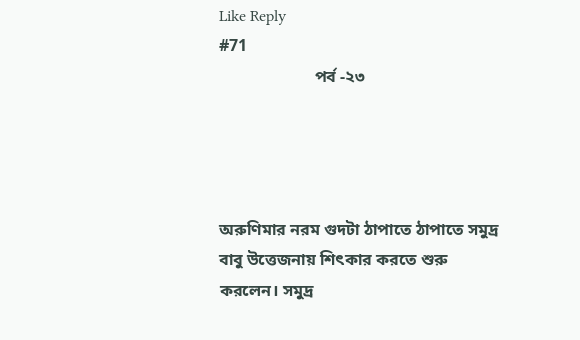Like Reply
#71
                       পর্ব -২৩




অরুণিমার নরম গুদটা ঠাপাতে ঠাপাতে সমুদ্র বাবু উত্তেজনায় শিৎকার করতে শুরু করলেন। সমুদ্র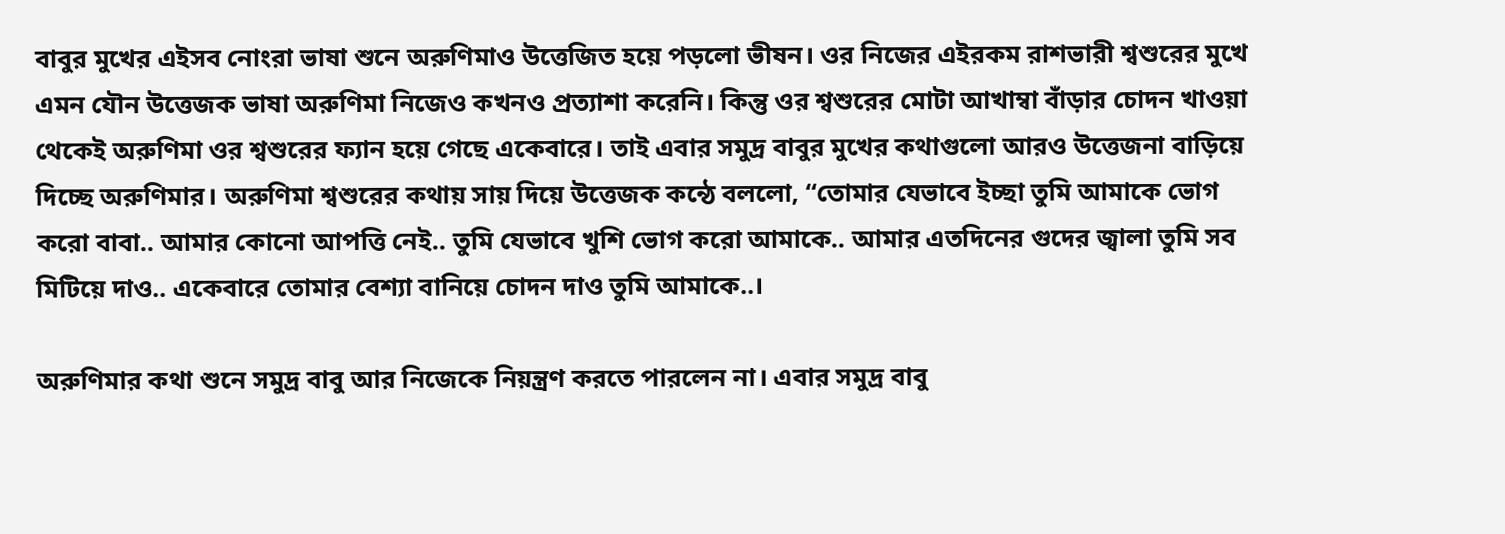বাবুর মুখের এইসব নোংরা ভাষা শুনে অরুণিমাও উত্তেজিত হয়ে পড়লো ভীষন। ওর নিজের এইরকম রাশভারী শ্বশুরের মুখে এমন যৌন উত্তেজক ভাষা অরুণিমা নিজেও কখনও প্রত্যাশা করেনি। কিন্তু ওর শ্বশুরের মোটা আখাম্বা বাঁড়ার চোদন খাওয়া থেকেই অরুণিমা ওর শ্বশুরের ফ্যান হয়ে গেছে একেবারে। তাই এবার সমুদ্র বাবুর মুখের কথাগুলো আরও উত্তেজনা বাড়িয়ে দিচ্ছে অরুণিমার। অরুণিমা শ্বশুরের কথায় সায় দিয়ে উত্তেজক কন্ঠে বললো, “তোমার যেভাবে ইচ্ছা তুমি আমাকে ভোগ করো বাবা.. আমার কোনো আপত্তি নেই.. তুমি যেভাবে খুশি ভোগ করো আমাকে.. আমার এতদিনের গুদের জ্বালা তুমি সব মিটিয়ে দাও.. একেবারে তোমার বেশ্যা বানিয়ে চোদন দাও তুমি আমাকে..।

অরুণিমার কথা শুনে সমুদ্র বাবু আর নিজেকে নিয়ন্ত্রণ করতে পারলেন না। এবার সমুদ্র বাবু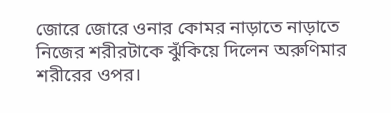জোরে জোরে ওনার কোমর নাড়াতে নাড়াতে নিজের শরীরটাকে ঝুঁকিয়ে দিলেন অরুণিমার শরীরের ওপর।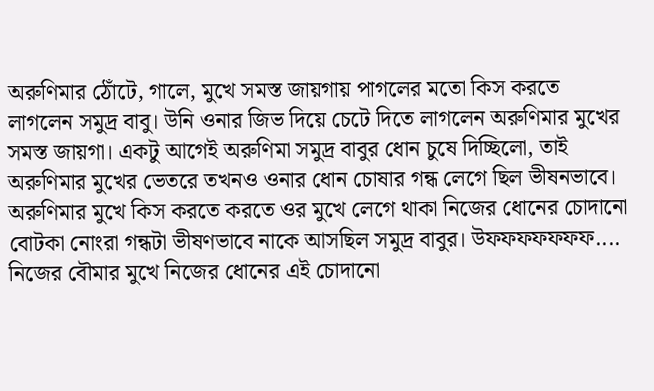অরুণিমার ঠোঁটে, গালে, মুখে সমস্ত জায়গায় পাগলের মতো কিস করতে লাগলেন সমুদ্র বাবু। উনি ওনার জিভ দিয়ে চেটে দিতে লাগলেন অরুণিমার মুখের সমস্ত জায়গা। একটু আগেই অরুণিমা সমুদ্র বাবুর ধোন চুষে দিচ্ছিলো, তাই অরুণিমার মুখের ভেতরে তখনও ওনার ধোন চোষার গন্ধ লেগে ছিল ভীষনভাবে। অরুণিমার মুখে কিস করতে করতে ওর মুখে লেগে থাকা নিজের ধোনের চোদানো বোটকা নোংরা গন্ধটা ভীষণভাবে নাকে আসছিল সমুদ্র বাবুর। উফফফফফফফ.... নিজের বৌমার মুখে নিজের ধোনের এই চোদানো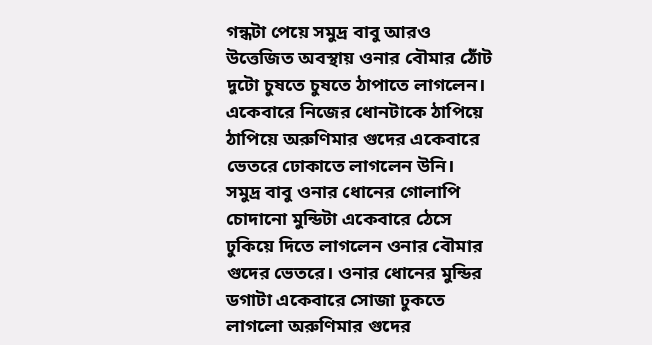গন্ধটা পেয়ে সমুদ্র বাবু আরও উত্তেজিত অবস্থায় ওনার বৌমার ঠোঁট দুটো চুষতে চুষতে ঠাপাতে লাগলেন। একেবারে নিজের ধোনটাকে ঠাপিয়ে ঠাপিয়ে অরুণিমার গুদের একেবারে ভেতরে ঢোকাতে লাগলেন উনি। সমুদ্র বাবু ওনার ধোনের গোলাপি চোদানো মুন্ডিটা একেবারে ঠেসে ঢুকিয়ে দিতে লাগলেন ওনার বৌমার গুদের ভেতরে। ওনার ধোনের মুন্ডির ডগাটা একেবারে সোজা ঢুকতে লাগলো অরুণিমার গুদের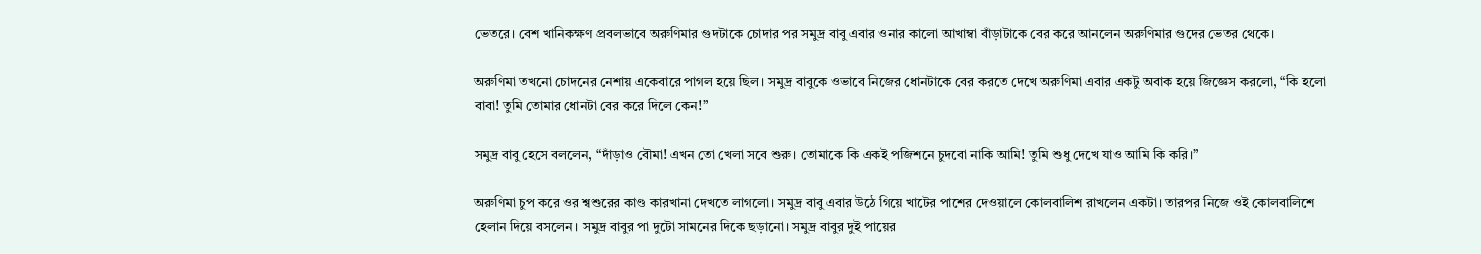ভেতরে। বেশ খানিকক্ষণ প্রবলভাবে অরুণিমার গুদটাকে চোদার পর সমুদ্র বাবু এবার ওনার কালো আখাম্বা বাঁড়াটাকে বের করে আনলেন অরুণিমার গুদের ভেতর থেকে।

অরুণিমা তখনো চোদনের নেশায় একেবারে পাগল হয়ে ছিল। সমুদ্র বাবুকে ওভাবে নিজের ধোনটাকে বের করতে দেখে অরুণিমা এবার একটু অবাক হয়ে জিজ্ঞেস করলো, “কি হলো বাবা! তুমি তোমার ধোনটা বের করে দিলে কেন!”

সমুদ্র বাবু হেসে বললেন, “দাঁড়াও বৌমা! এখন তো খেলা সবে শুরু। তোমাকে কি একই পজিশনে চুদবো নাকি আমি! তুমি শুধু দেখে যাও আমি কি করি।”

অরুণিমা চুপ করে ওর শ্বশুরের কাণ্ড কারখানা দেখতে লাগলো। সমুদ্র বাবু এবার উঠে গিয়ে খাটের পাশের দেওয়ালে কোলবালিশ রাখলেন একটা। তারপর নিজে ওই কোলবালিশে হেলান দিয়ে বসলেন। সমুদ্র বাবুর পা দুটো সামনের দিকে ছড়ানো। সমুদ্র বাবুর দুই পায়ের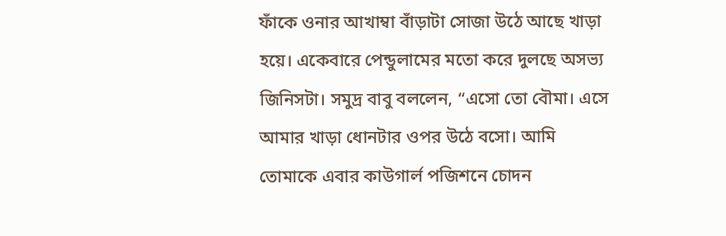ফাঁকে ওনার আখাম্বা বাঁড়াটা সোজা উঠে আছে খাড়া হয়ে। একেবারে পেন্ডুলামের মতো করে দুলছে অসভ্য জিনিসটা। সমুদ্র বাবু বললেন, “এসো তো বৌমা। এসে আমার খাড়া ধোনটার ওপর উঠে বসো। আমি তোমাকে এবার কাউগার্ল পজিশনে চোদন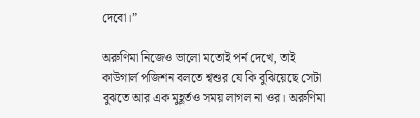দেবো।”

অরুণিমা নিজেও ভালো মতোই পর্ন দেখে, তাই কাউগার্ল পজিশন বলতে শ্বশুর যে কি বুঝিয়েছে সেটা বুঝতে আর এক মুহূর্তও সময় লাগল না ওর। অরুণিমা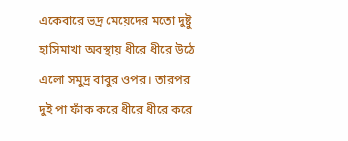একেবারে ভদ্র মেয়েদের মতো দুষ্টু হাসিমাখা অবস্থায় ধীরে ধীরে উঠে এলো সমুদ্র বাবুর ওপর। তারপর দুই পা ফাঁক করে ধীরে ধীরে করে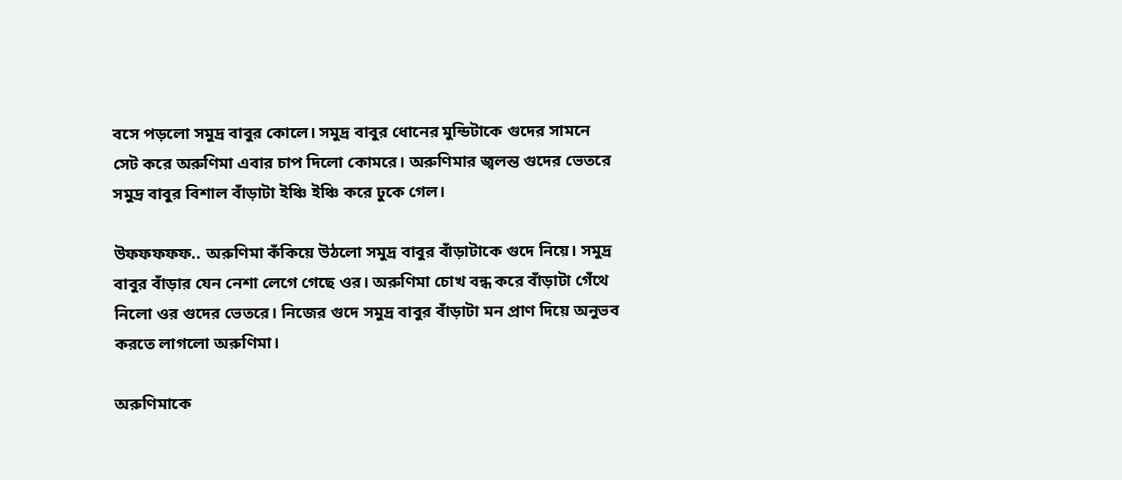বসে পড়লো সমুদ্র বাবুর কোলে। সমুদ্র বাবুর ধোনের মুন্ডিটাকে গুদের সামনে সেট করে অরুণিমা এবার চাপ দিলো কোমরে। অরুণিমার জ্বলন্ত গুদের ভেতরে সমুদ্র বাবুর বিশাল বাঁড়াটা ইঞ্চি ইঞ্চি করে ঢুকে গেল।

উফফফফফ.. অরুণিমা কঁকিয়ে উঠলো সমুদ্র বাবুর বাঁড়াটাকে গুদে নিয়ে। সমুদ্র বাবুর বাঁড়ার যেন নেশা লেগে গেছে ওর। অরুণিমা চোখ বন্ধ করে বাঁড়াটা গেঁথে নিলো ওর গুদের ভেতরে। নিজের গুদে সমুদ্র বাবুর বাঁড়াটা মন প্রাণ দিয়ে অনুভব করতে লাগলো অরুণিমা।

অরুণিমাকে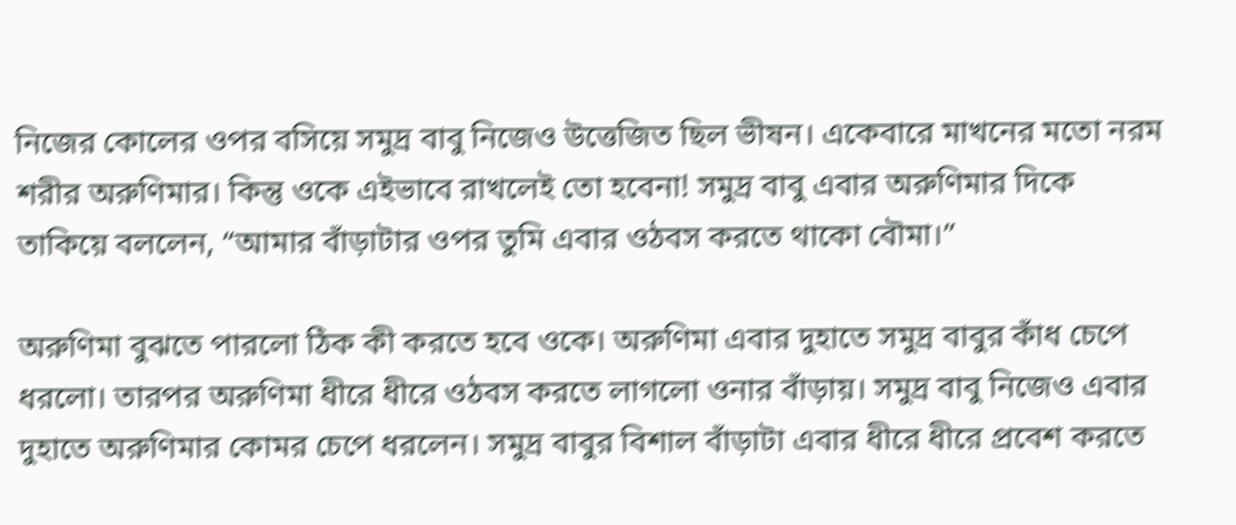নিজের কোলের ওপর বসিয়ে সমুদ্র বাবু নিজেও উত্তেজিত ছিল ভীষন। একেবারে মাখনের মতো নরম শরীর অরুণিমার। কিন্তু ওকে এইভাবে রাখলেই তো হবেনা! সমুদ্র বাবু এবার অরুণিমার দিকে তাকিয়ে বললেন, “আমার বাঁড়াটার ওপর তুমি এবার ওঠবস করতে থাকো বৌমা।”

অরুণিমা বুঝতে পারলো ঠিক কী করতে হবে ওকে। অরুণিমা এবার দুহাতে সমুদ্র বাবুর কাঁধ চেপে ধরলো। তারপর অরুণিমা ধীরে ধীরে ওঠবস করতে লাগলো ওনার বাঁড়ায়। সমুদ্র বাবু নিজেও এবার দুহাতে অরুণিমার কোমর চেপে ধরলেন। সমুদ্র বাবুর বিশাল বাঁড়াটা এবার ধীরে ধীরে প্রবেশ করতে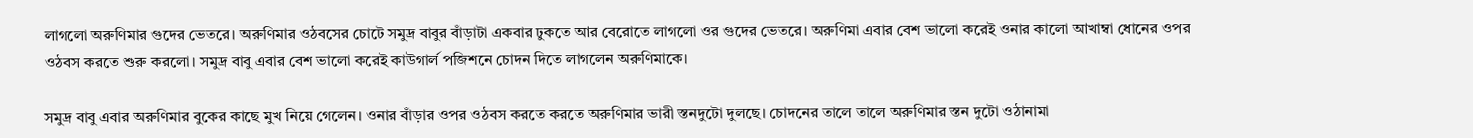লাগলো অরুণিমার গুদের ভেতরে। অরুণিমার ওঠবসের চোটে সমুদ্র বাবুর বাঁড়াটা একবার ঢুকতে আর বেরোতে লাগলো ওর গুদের ভেতরে। অরুণিমা এবার বেশ ভালো করেই ওনার কালো আখাম্বা ধোনের ওপর ওঠবস করতে শুরু করলো। সমুদ্র বাবু এবার বেশ ভালো করেই কাউগার্ল পজিশনে চোদন দিতে লাগলেন অরুণিমাকে।

সমুদ্র বাবু এবার অরুণিমার বুকের কাছে মুখ নিয়ে গেলেন। ওনার বাঁড়ার ওপর ওঠবস করতে করতে অরুণিমার ভারী স্তনদুটো দুলছে। চোদনের তালে তালে অরুণিমার স্তন দুটো ওঠানামা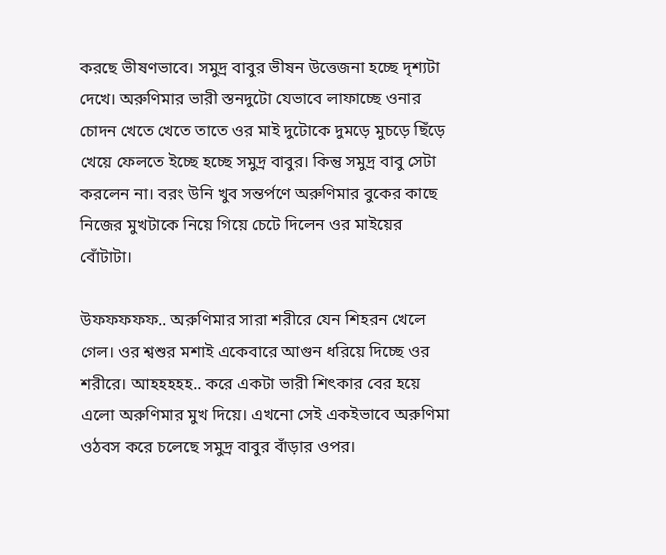করছে ভীষণভাবে। সমুদ্র বাবুর ভীষন উত্তেজনা হচ্ছে দৃশ্যটা দেখে। অরুণিমার ভারী স্তনদুটো যেভাবে লাফাচ্ছে ওনার চোদন খেতে খেতে তাতে ওর মাই দুটোকে দুমড়ে মুচড়ে ছিঁড়ে খেয়ে ফেলতে ইচ্ছে হচ্ছে সমুদ্র বাবুর। কিন্তু সমুদ্র বাবু সেটা করলেন না। বরং উনি খুব সন্তর্পণে অরুণিমার বুকের কাছে নিজের মুখটাকে নিয়ে গিয়ে চেটে দিলেন ওর মাইয়ের বোঁটাটা।

উফফফফফ.. অরুণিমার সারা শরীরে যেন শিহরন খেলে গেল। ওর শ্বশুর মশাই একেবারে আগুন ধরিয়ে দিচ্ছে ওর শরীরে। আহহহহহ.. করে একটা ভারী শিৎকার বের হয়ে এলো অরুণিমার মুখ দিয়ে। এখনো সেই একইভাবে অরুণিমা ওঠবস করে চলেছে সমুদ্র বাবুর বাঁড়ার ওপর।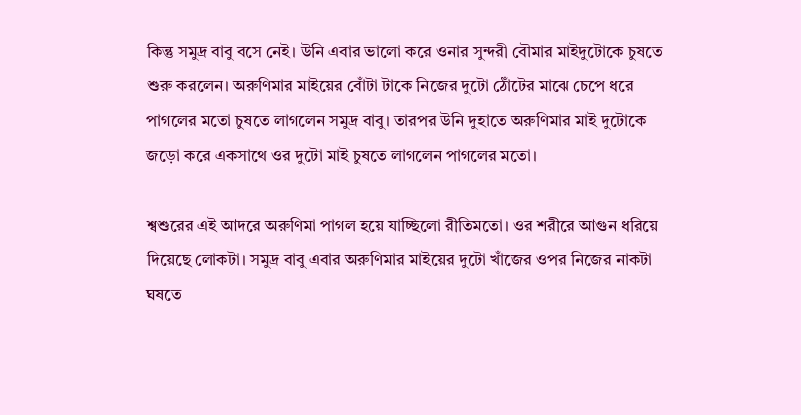কিন্তু সমুদ্র বাবু বসে নেই। উনি এবার ভালো করে ওনার সুন্দরী বৌমার মাইদুটোকে চুষতে শুরু করলেন। অরুণিমার মাইয়ের বোঁটা টাকে নিজের দুটো ঠোঁটের মাঝে চেপে ধরে পাগলের মতো চুষতে লাগলেন সমুদ্র বাবু। তারপর উনি দুহাতে অরুণিমার মাই দুটোকে জড়ো করে একসাথে ওর দুটো মাই চুষতে লাগলেন পাগলের মতো।

শ্বশুরের এই আদরে অরুণিমা পাগল হয়ে যাচ্ছিলো রীতিমতো। ওর শরীরে আগুন ধরিয়ে দিয়েছে লোকটা। সমুদ্র বাবু এবার অরুণিমার মাইয়ের দুটো খাঁজের ওপর নিজের নাকটা ঘষতে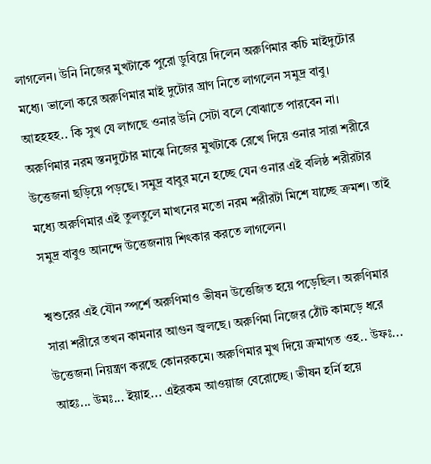লাগলেন। উনি নিজের মুখটাকে পুরো ডুবিয়ে দিলেন অরুণিমার কচি মাইদুটোর মধ্যে। ভালো করে অরুণিমার মাই দুটোর ঘ্রাণ নিতে লাগলেন সমুদ্র বাবু। আহহহহ.. কি সুখ যে লাগছে ওনার উনি সেটা বলে বোঝাতে পারবেন না। অরুণিমার নরম স্তনদুটোর মাঝে নিজের মুখটাকে রেখে দিয়ে ওনার সারা শরীরে উত্তেজনা ছড়িয়ে পড়ছে। সমুদ্র বাবুর মনে হচ্ছে যেন ওনার এই বলিষ্ঠ শরীরটার মধ্যে অরুণিমার এই তুলতুলে মাখনের মতো নরম শরীরটা মিশে যাচ্ছে ক্রমশ। তাই সমুদ্র বাবুও আনন্দে উত্তেজনায় শিৎকার করতে লাগলেন।

শ্বশুরের এই যৌন স্পর্শে অরুণিমাও ভীষন উত্তেজিত হয়ে পড়েছিল। অরুণিমার সারা শরীরে তখন কামনার আগুন জ্বলছে। অরুণিমা নিজের ঠোঁট কামড়ে ধরে উত্তেজনা নিয়ন্ত্রণ করছে কোনরকমে। অরুণিমার মুখ দিয়ে ক্রমাগত ওহ.. উফঃ... আহঃ... উমঃ... ইয়াহ... এইরকম আওয়াজ বেরোচ্ছে। ভীষন হর্নি হয়ে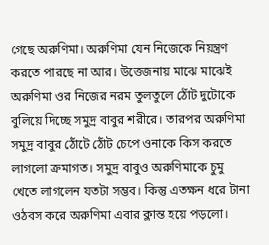গেছে অরুণিমা। অরুণিমা যেন নিজেকে নিয়ন্ত্রণ করতে পারছে না আর। উত্তেজনায় মাঝে মাঝেই অরুণিমা ওর নিজের নরম তুলতুলে ঠোঁট দুটোকে বুলিয়ে দিচ্ছে সমুদ্র বাবুর শরীরে। তারপর অরুণিমা সমুদ্র বাবুর ঠোঁটে ঠোঁট চেপে ওনাকে কিস করতে লাগলো ক্রমাগত। সমুদ্র বাবুও অরুণিমাকে চুমু খেতে লাগলেন যতটা সম্ভব। কিন্তু এতক্ষন ধরে টানা ওঠবস করে অরুণিমা এবার ক্লান্ত হয়ে পড়লো।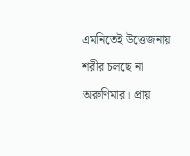এমনিতেই উত্তেজনায় শরীর চলছে না অরুণিমার। প্রায়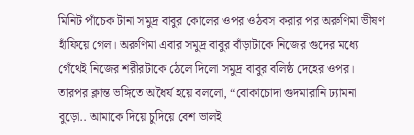মিনিট পাঁচেক টানা সমুদ্র বাবুর কোলের ওপর ওঠবস করার পর অরুণিমা ভীষণ হাঁফিয়ে গেল। অরুণিমা এবার সমুদ্র বাবুর বাঁড়াটাকে নিজের গুদের মধ্যে গেঁথেই নিজের শরীরটাকে ঠেলে দিলো সমুদ্র বাবুর বলিষ্ঠ দেহের ওপর। তারপর ক্লান্ত ভঙ্গিতে অধৈর্য হয়ে বললো, “বোকাচোদা গুদমারানি ঢ্যামনা বুড়ো.. আমাকে দিয়ে চুদিয়ে বেশ ভালই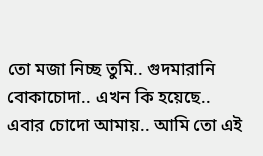তো মজা নিচ্ছ তুমি.. গুদমারানি বোকাচোদা.. এখন কি হয়েছে.. এবার চোদো আমায়.. আমি তো এই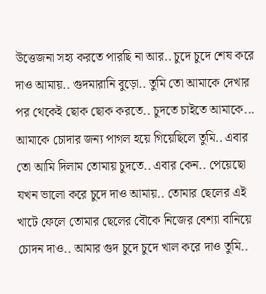উত্তেজনা সহ্য করতে পারছি না আর.. চুদে চুদে শেষ করে দাও আমায়.. গুদমারানি বুড়ো.. তুমি তো আমাকে দেখার পর থেকেই ছোক ছোক করতে.. চুদতে চাইতে আমাকে... আমাকে চোদার জন্য পাগল হয়ে গিয়েছিলে তুমি.. এবার তো আমি দিলাম তোমায় চুদতে.. এবার কেন.. পেয়েছো যখন ভালো করে চুদে দাও আমায়.. তোমার ছেলের এই খাটে ফেলে তোমার ছেলের বৌকে নিজের বেশ্যা বানিয়ে চোদন দাও.. আমার গুদ চুদে চুদে খাল করে দাও তুমি..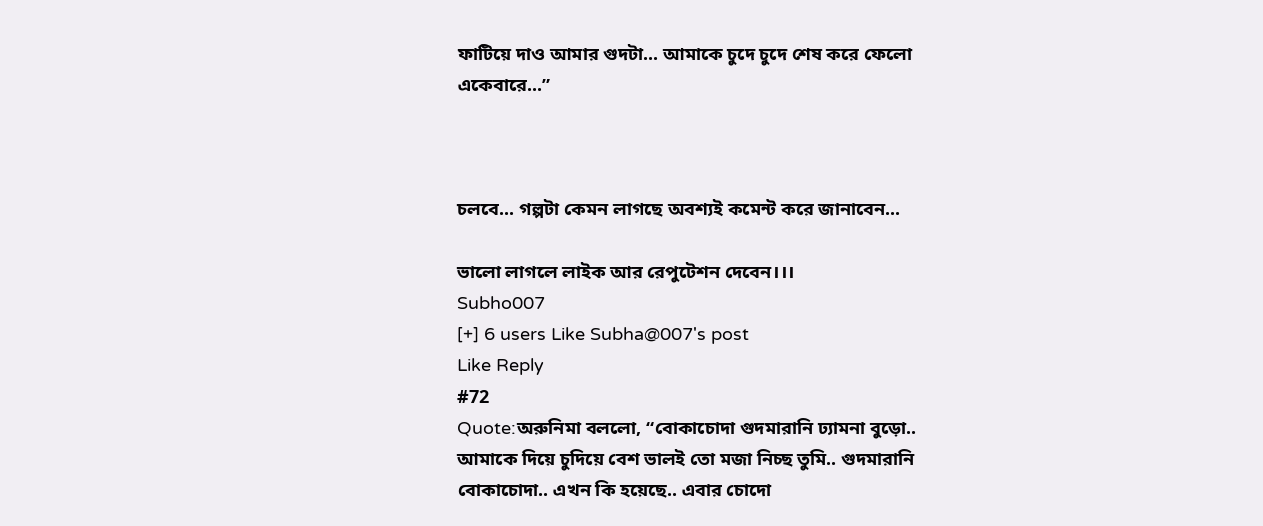ফাটিয়ে দাও আমার গুদটা... আমাকে চুদে চুদে শেষ করে ফেলো একেবারে...”



চলবে... গল্পটা কেমন লাগছে অবশ্যই কমেন্ট করে জানাবেন...

ভালো লাগলে লাইক আর রেপুটেশন দেবেন।।।
Subho007
[+] 6 users Like Subha@007's post
Like Reply
#72
Quote:অরুনিমা বললো, “বোকাচোদা গুদমারানি ঢ্যামনা বুড়ো.. আমাকে দিয়ে চুদিয়ে বেশ ভালই তো মজা নিচ্ছ তুমি.. গুদমারানি বোকাচোদা.. এখন কি হয়েছে.. এবার চোদো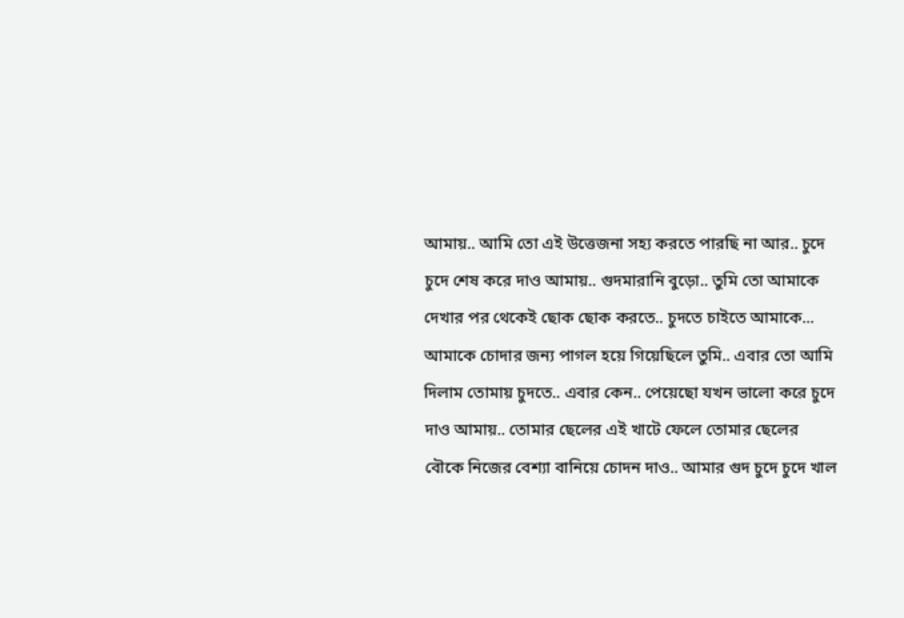আমায়.. আমি তো এই উত্তেজনা সহ্য করতে পারছি না আর.. চুদে চুদে শেষ করে দাও আমায়.. গুদমারানি বুড়ো.. তুমি তো আমাকে দেখার পর থেকেই ছোক ছোক করতে.. চুদতে চাইতে আমাকে... আমাকে চোদার জন্য পাগল হয়ে গিয়েছিলে তুমি.. এবার তো আমি দিলাম তোমায় চুদতে.. এবার কেন.. পেয়েছো যখন ভালো করে চুদে দাও আমায়.. তোমার ছেলের এই খাটে ফেলে তোমার ছেলের বৌকে নিজের বেশ্যা বানিয়ে চোদন দাও.. আমার গুদ চুদে চুদে খাল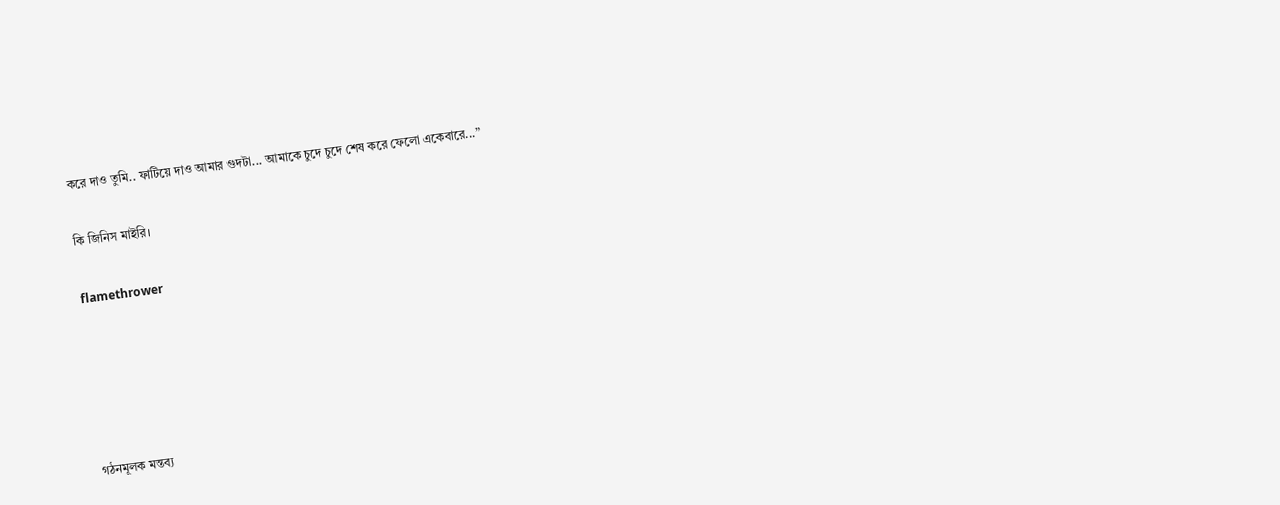করে দাও তুমি.. ফাটিয়ে দাও আমার গুদটা... আমাকে চুদে চুদে শেষ করে ফেলো একেবারে...”

কি জিনিস মাইরি।

flamethrower





গঠনমূলক মন্তব্য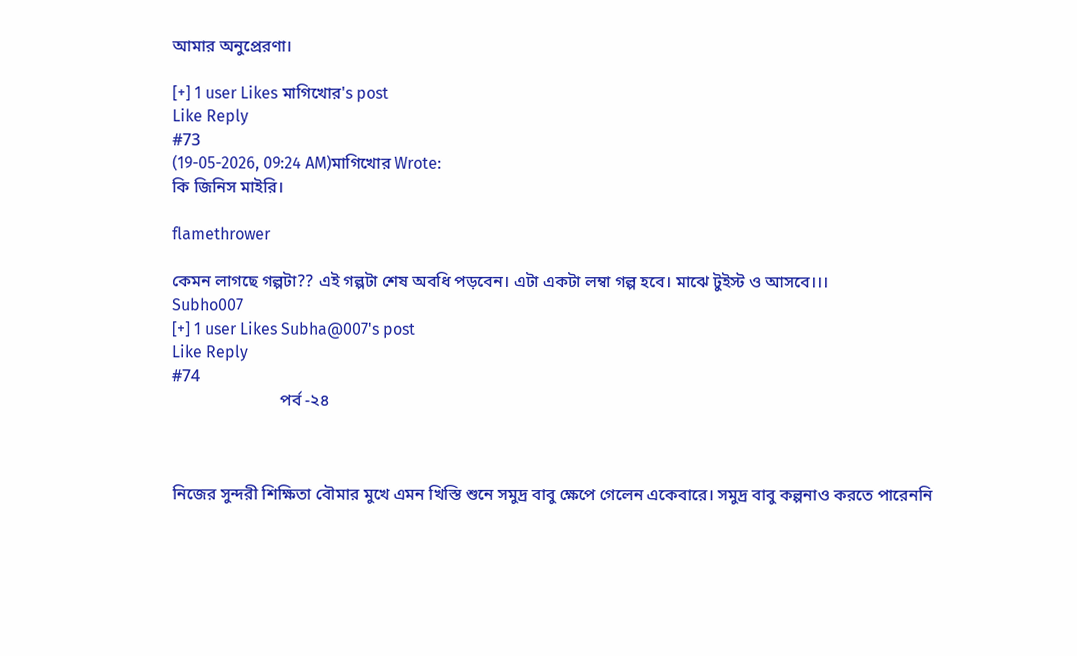আমার অনুপ্রেরণা।

[+] 1 user Likes মাগিখোর's post
Like Reply
#73
(19-05-2026, 09:24 AM)মাগিখোর Wrote:
কি জিনিস মাইরি।

flamethrower

কেমন লাগছে গল্পটা?? এই গল্পটা শেষ অবধি পড়বেন। এটা একটা লম্বা গল্প হবে। মাঝে টুইস্ট ও আসবে।।।
Subho007
[+] 1 user Likes Subha@007's post
Like Reply
#74
                          পর্ব -২৪



নিজের সুন্দরী শিক্ষিতা বৌমার মুখে এমন খিস্তি শুনে সমুদ্র বাবু ক্ষেপে গেলেন একেবারে। সমুদ্র বাবু কল্পনাও করতে পারেননি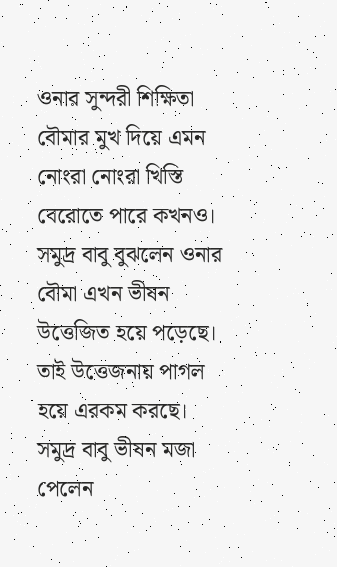ওনার সুন্দরী শিক্ষিতা বৌমার মুখ দিয়ে এমন নোংরা নোংরা খিস্তি বেরোতে পারে কখনও। সমুদ্র বাবু বুঝলেন ওনার বৌমা এখন ভীষন উত্তেজিত হয়ে পড়েছে। তাই উত্তেজনায় পাগল হয়ে এরকম করছে। সমুদ্র বাবু ভীষন মজা পেলেন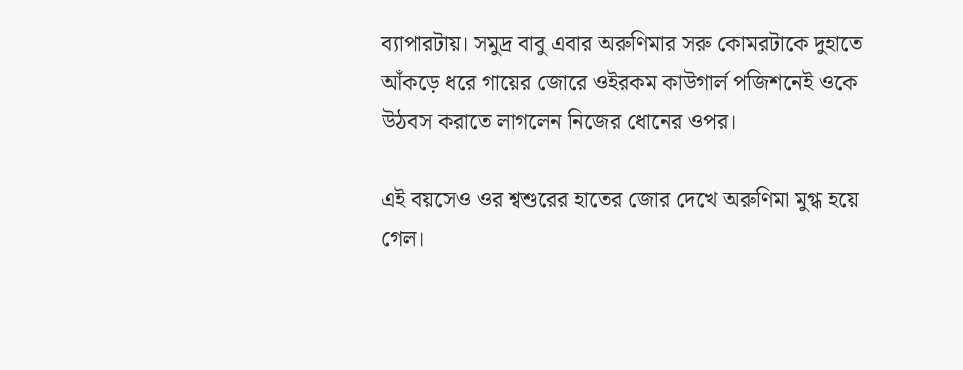ব্যাপারটায়। সমুদ্র বাবু এবার অরুণিমার সরু কোমরটাকে দুহাতে আঁকড়ে ধরে গায়ের জোরে ওইরকম কাউগার্ল পজিশনেই ওকে উঠবস করাতে লাগলেন নিজের ধোনের ওপর।

এই বয়সেও ওর শ্বশুরের হাতের জোর দেখে অরুণিমা মুগ্ধ হয়ে গেল।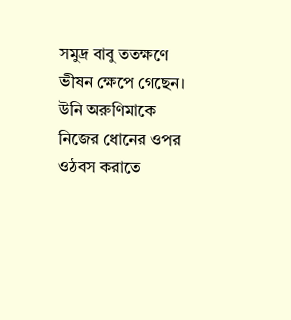সমুদ্র বাবু ততক্ষণে ভীষন ক্ষেপে গেছেন। উনি অরুণিমাকে নিজের ধোনের ওপর ওঠবস করাতে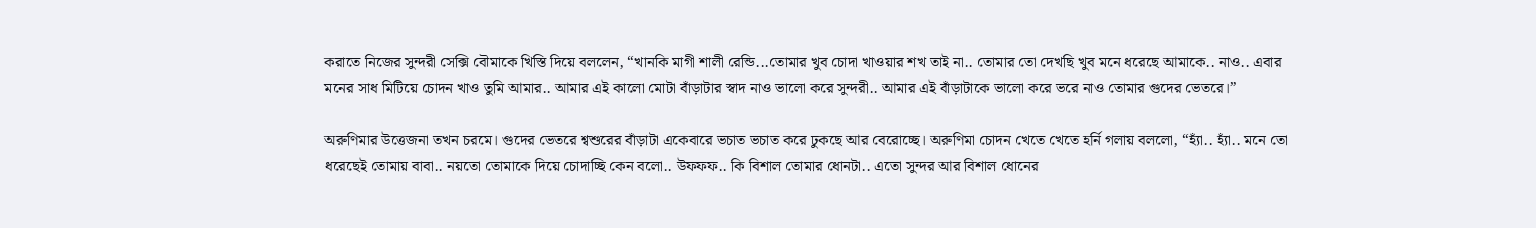করাতে নিজের সুন্দরী সেক্সি বৌমাকে খিস্তি দিয়ে বললেন, “খানকি মাগী শালী রেন্ডি...তোমার খুব চোদা খাওয়ার শখ তাই না.. তোমার তো দেখছি খুব মনে ধরেছে আমাকে.. নাও.. এবার মনের সাধ মিটিয়ে চোদন খাও তুমি আমার.. আমার এই কালো মোটা বাঁড়াটার স্বাদ নাও ভালো করে সুন্দরী.. আমার এই বাঁড়াটাকে ভালো করে ভরে নাও তোমার গুদের ভেতরে।”

অরুণিমার উত্তেজনা তখন চরমে। গুদের ভেতরে শ্বশুরের বাঁড়াটা একেবারে ভচাত ভচাত করে ঢুকছে আর বেরোচ্ছে। অরুণিমা চোদন খেতে খেতে হর্নি গলায় বললো, “হ্যাঁ.. হ্যাঁ.. মনে তো ধরেছেই তোমায় বাবা.. নয়তো তোমাকে দিয়ে চোদাচ্ছি কেন বলো.. উফফফ.. কি বিশাল তোমার ধোনটা.. এতো সুন্দর আর বিশাল ধোনের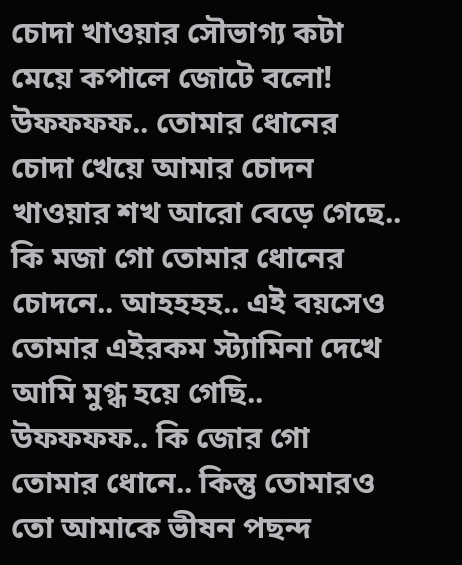চোদা খাওয়ার সৌভাগ্য কটা মেয়ে কপালে জোটে বলো! উফফফফ.. তোমার ধোনের চোদা খেয়ে আমার চোদন খাওয়ার শখ আরো বেড়ে গেছে.. কি মজা গো তোমার ধোনের চোদনে.. আহহহহ.. এই বয়সেও তোমার এইরকম স্ট্যামিনা দেখে আমি মুগ্ধ হয়ে গেছি.. উফফফফ.. কি জোর গো তোমার ধোনে.. কিন্তু তোমারও তো আমাকে ভীষন পছন্দ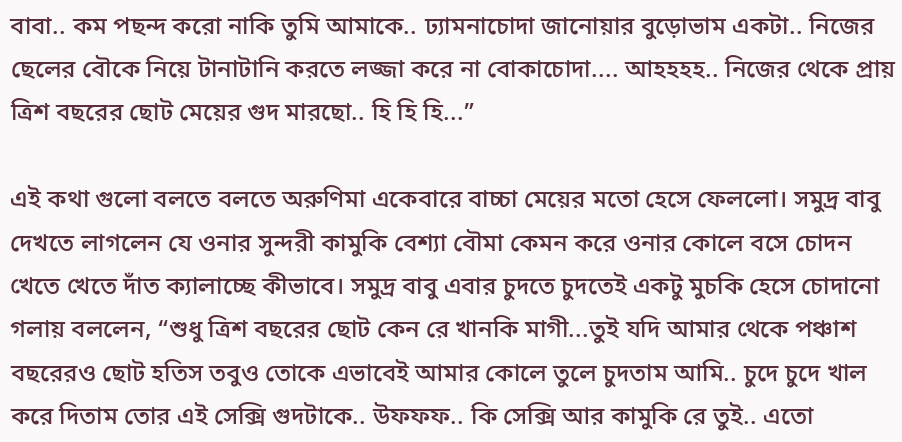বাবা.. কম পছন্দ করো নাকি তুমি আমাকে.. ঢ্যামনাচোদা জানোয়ার বুড়োভাম একটা.. নিজের ছেলের বৌকে নিয়ে টানাটানি করতে লজ্জা করে না বোকাচোদা.... আহহহহ.. নিজের থেকে প্রায় ত্রিশ বছরের ছোট মেয়ের গুদ মারছো.. হি হি হি...”

এই কথা গুলো বলতে বলতে অরুণিমা একেবারে বাচ্চা মেয়ের মতো হেসে ফেললো। সমুদ্র বাবু দেখতে লাগলেন যে ওনার সুন্দরী কামুকি বেশ্যা বৌমা কেমন করে ওনার কোলে বসে চোদন খেতে খেতে দাঁত ক্যালাচ্ছে কীভাবে। সমুদ্র বাবু এবার চুদতে চুদতেই একটু মুচকি হেসে চোদানো গলায় বললেন, “শুধু ত্রিশ বছরের ছোট কেন রে খানকি মাগী...তুই যদি আমার থেকে পঞ্চাশ বছরেরও ছোট হতিস তবুও তোকে এভাবেই আমার কোলে তুলে চুদতাম আমি.. চুদে চুদে খাল করে দিতাম তোর এই সেক্সি গুদটাকে.. উফফফ.. কি সেক্সি আর কামুকি রে তুই.. এতো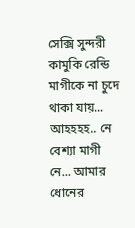সেক্সি সুন্দরী কামুকি রেন্ডি মাগীকে না চুদে থাকা যায়... আহহহহ.. নে বেশ্যা মাগী নে... আমার ধোনের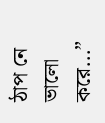ঠাপ নে ভালো করে...”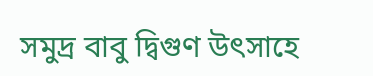সমুদ্র বাবু দ্বিগুণ উৎসাহে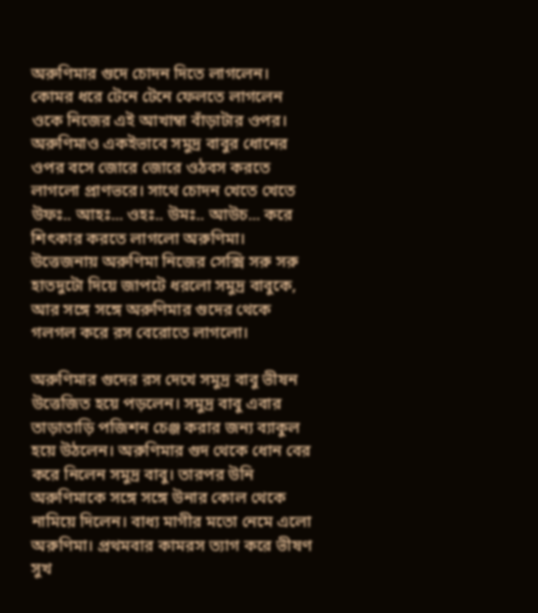অরুণিমার গুদে চোদন দিতে লাগলেন। কোমর ধরে টেনে টেনে ফেলতে লাগলেন ওকে নিজের এই আখাম্বা বাঁড়াটার ওপর। অরুণিমাও একইভাবে সমুদ্র বাবুর ধোনের ওপর বসে জোরে জোরে ওঠবস করতে লাগলো প্রাণভরে। সাথে চোদন খেতে খেতে উফঃ.. আহঃ... ওহঃ.. উমঃ.. আউচ... করে শিৎকার করতে লাগলো অরুণিমা। উত্তেজনায় অরুণিমা নিজের সেক্সি সরু সরু হাতদুটো দিয়ে জাপটে ধরলো সমুদ্র বাবুকে, আর সঙ্গে সঙ্গে অরুণিমার গুদের থেকে গলগল করে রস বেরোতে লাগলো।

অরুণিমার গুদের রস দেখে সমুদ্র বাবু ভীষন উত্তেজিত হয়ে পড়লেন। সমুদ্র বাবু এবার তাড়াতাড়ি পজিশন চেঞ্জ করার জন্য ব্যাকুল হয়ে উঠলেন। অরুণিমার গুদ থেকে ধোন বের করে নিলেন সমুদ্র বাবু। তারপর উনি অরুণিমাকে সঙ্গে সঙ্গে উনার কোল থেকে নামিয়ে দিলেন। বাধ্য মাগীর মতো নেমে এলো অরুণিমা। প্রথমবার কামরস ত্যাগ করে ভীষণ সুখ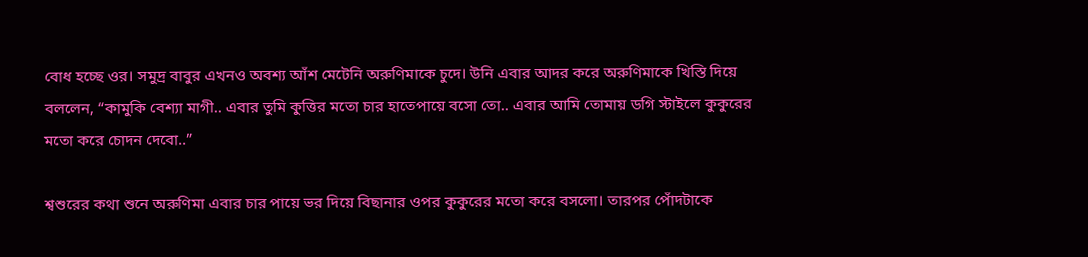বোধ হচ্ছে ওর। সমুদ্র বাবুর এখনও অবশ্য আঁশ মেটেনি অরুণিমাকে চুদে। উনি এবার আদর করে অরুণিমাকে খিস্তি দিয়ে বললেন, “কামুকি বেশ্যা মাগী.. এবার তুমি কুত্তির মতো চার হাতেপায়ে বসো তো.. এবার আমি তোমায় ডগি স্টাইলে কুকুরের মতো করে চোদন দেবো..”

শ্বশুরের কথা শুনে অরুণিমা এবার চার পায়ে ভর দিয়ে বিছানার ওপর কুকুরের মতো করে বসলো। তারপর পোঁদটাকে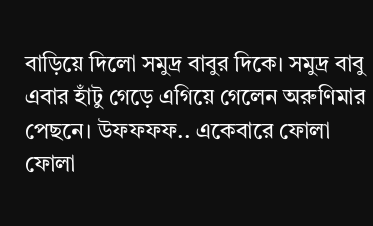বাড়িয়ে দিলো সমুদ্র বাবুর দিকে। সমুদ্র বাবু এবার হাঁটু গেড়ে এগিয়ে গেলেন অরুণিমার পেছনে। উফফফফ.. একেবারে ফোলা ফোলা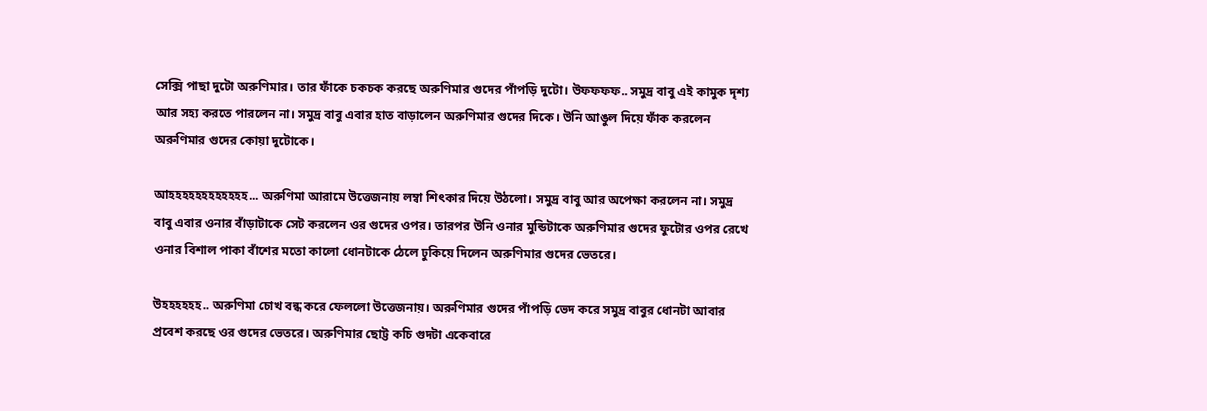সেক্সি পাছা দুটো অরুণিমার। তার ফাঁকে চকচক করছে অরুণিমার গুদের পাঁপড়ি দুটো। উফফফফ.. সমুদ্র বাবু এই কামুক দৃশ্য আর সহ্য করতে পারলেন না। সমুদ্র বাবু এবার হাত বাড়ালেন অরুণিমার গুদের দিকে। উনি আঙুল দিয়ে ফাঁক করলেন অরুণিমার গুদের কোয়া দুটোকে।

আহহহহহহহহহহহহ... অরুণিমা আরামে উত্তেজনায় লম্বা শিৎকার দিয়ে উঠলো। সমুদ্র বাবু আর অপেক্ষা করলেন না। সমুদ্র বাবু এবার ওনার বাঁড়াটাকে সেট করলেন ওর গুদের ওপর। তারপর উনি ওনার মুন্ডিটাকে অরুণিমার গুদের ফুটোর ওপর রেখে ওনার বিশাল পাকা বাঁশের মতো কালো ধোনটাকে ঠেলে ঢুকিয়ে দিলেন অরুণিমার গুদের ভেতরে।

উহহহহহহ.. অরুণিমা চোখ বন্ধ করে ফেললো উত্তেজনায়। অরুণিমার গুদের পাঁপড়ি ভেদ করে সমুদ্র বাবুর ধোনটা আবার প্রবেশ করছে ওর গুদের ভেতরে। অরুণিমার ছোট্ট কচি গুদটা একেবারে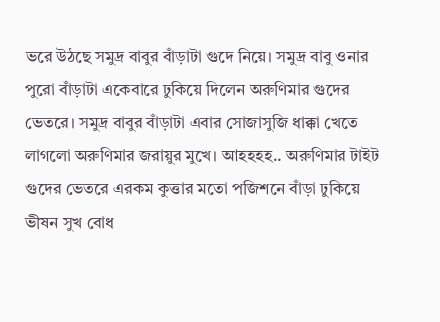ভরে উঠছে সমুদ্র বাবুর বাঁড়াটা গুদে নিয়ে। সমুদ্র বাবু ওনার পুরো বাঁড়াটা একেবারে ঢুকিয়ে দিলেন অরুণিমার গুদের ভেতরে। সমুদ্র বাবুর বাঁড়াটা এবার সোজাসুজি ধাক্কা খেতে লাগলো অরুণিমার জরায়ুর মুখে। আহহহহ.. অরুণিমার টাইট গুদের ভেতরে এরকম কুত্তার মতো পজিশনে বাঁড়া ঢুকিয়ে ভীষন সুখ বোধ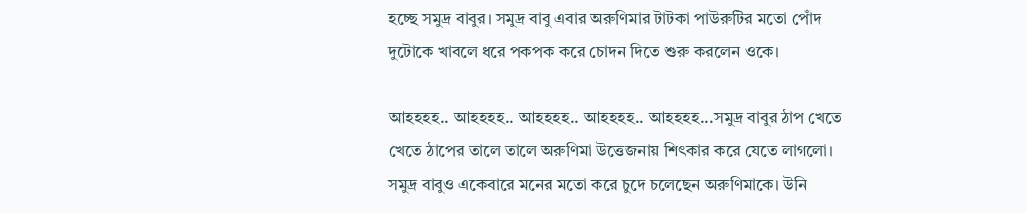হচ্ছে সমুদ্র বাবুর। সমুদ্র বাবু এবার অরুণিমার টাটকা পাউরুটির মতো পোঁদ দুটোকে খাবলে ধরে পকপক করে চোদন দিতে শুরু করলেন ওকে।

আহহহহ.. আহহহহ.. আহহহহ.. আহহহহ.. আহহহহ...সমুদ্র বাবুর ঠাপ খেতে খেতে ঠাপের তালে তালে অরুণিমা উত্তেজনায় শিৎকার করে যেতে লাগলো। সমুদ্র বাবুও একেবারে মনের মতো করে চুদে চলেছেন অরুণিমাকে। উনি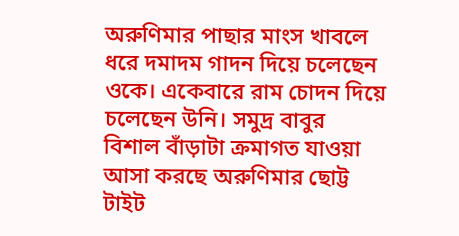অরুণিমার পাছার মাংস খাবলে ধরে দমাদম গাদন দিয়ে চলেছেন ওকে। একেবারে রাম চোদন দিয়ে চলেছেন উনি। সমুদ্র বাবুর বিশাল বাঁড়াটা ক্রমাগত যাওয়া আসা করছে অরুণিমার ছোট্ট টাইট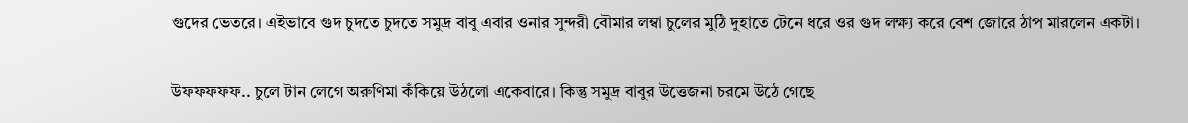গুদের ভেতরে। এইভাবে গুদ চুদতে চুদতে সমুদ্র বাবু এবার ওনার সুন্দরী বৌমার লম্বা চুলের মুঠি দুহাতে টেনে ধরে ওর গুদ লক্ষ্য করে বেশ জোরে ঠাপ মারলেন একটা।

উফফফফফ.. চুলে টান লেগে অরুণিমা কঁকিয়ে উঠলো একেবারে। কিন্তু সমুদ্র বাবুর উত্তেজনা চরমে উঠে গেছে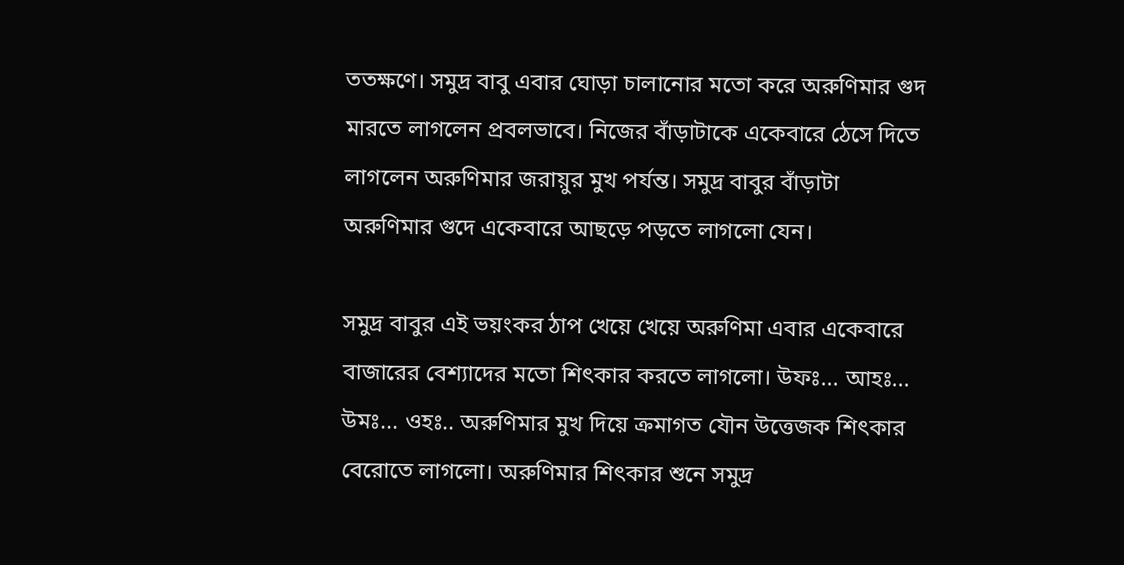ততক্ষণে। সমুদ্র বাবু এবার ঘোড়া চালানোর মতো করে অরুণিমার গুদ মারতে লাগলেন প্রবলভাবে। নিজের বাঁড়াটাকে একেবারে ঠেসে দিতে লাগলেন অরুণিমার জরায়ুর মুখ পর্যন্ত। সমুদ্র বাবুর বাঁড়াটা অরুণিমার গুদে একেবারে আছড়ে পড়তে লাগলো যেন।

সমুদ্র বাবুর এই ভয়ংকর ঠাপ খেয়ে খেয়ে অরুণিমা এবার একেবারে বাজারের বেশ্যাদের মতো শিৎকার করতে লাগলো। উফঃ... আহঃ... উমঃ... ওহঃ.. অরুণিমার মুখ দিয়ে ক্রমাগত যৌন উত্তেজক শিৎকার বেরোতে লাগলো। অরুণিমার শিৎকার শুনে সমুদ্র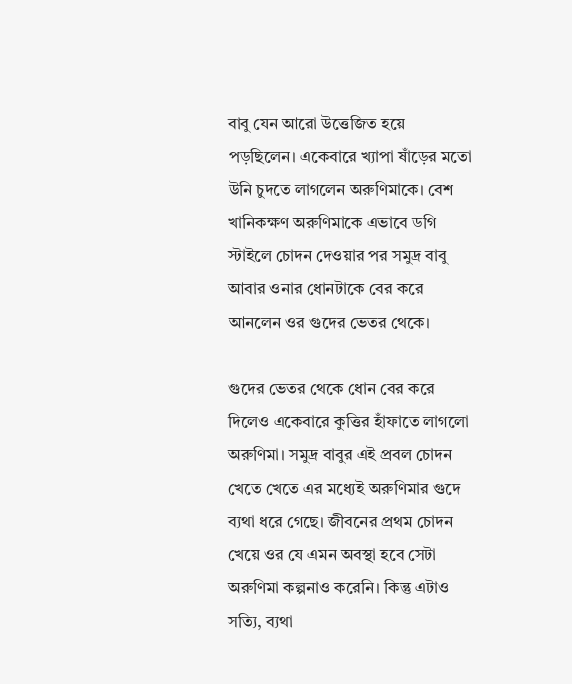বাবু যেন আরো উত্তেজিত হয়ে পড়ছিলেন। একেবারে খ্যাপা ষাঁড়ের মতো উনি চুদতে লাগলেন অরুণিমাকে। বেশ খানিকক্ষণ অরুণিমাকে এভাবে ডগি স্টাইলে চোদন দেওয়ার পর সমুদ্র বাবু আবার ওনার ধোনটাকে বের করে আনলেন ওর গুদের ভেতর থেকে।

গুদের ভেতর থেকে ধোন বের করে দিলেও একেবারে কুত্তির হাঁফাতে লাগলো অরুণিমা। সমুদ্র বাবুর এই প্রবল চোদন খেতে খেতে এর মধ্যেই অরুণিমার গুদে ব্যথা ধরে গেছে। জীবনের প্রথম চোদন খেয়ে ওর যে এমন অবস্থা হবে সেটা অরুণিমা কল্পনাও করেনি। কিন্তু এটাও সত্যি, ব্যথা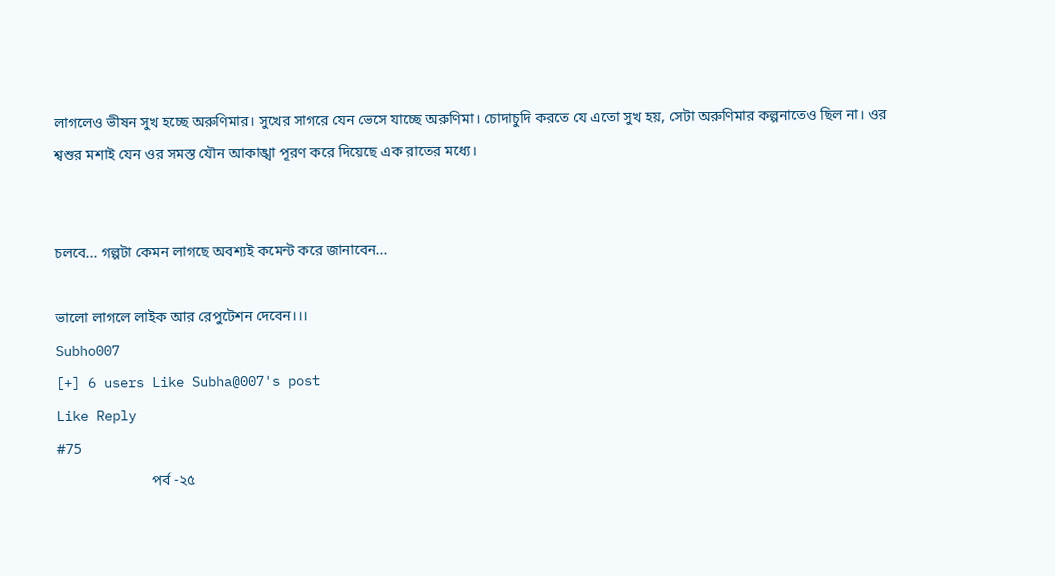লাগলেও ভীষন সুখ হচ্ছে অরুণিমার। সুখের সাগরে যেন ভেসে যাচ্ছে অরুণিমা। চোদাচুদি করতে যে এতো সুখ হয়, সেটা অরুণিমার কল্পনাতেও ছিল না। ওর শ্বশুর মশাই যেন ওর সমস্ত যৌন আকাঙ্খা পূরণ করে দিয়েছে এক রাতের মধ্যে।


চলবে... গল্পটা কেমন লাগছে অবশ্যই কমেন্ট করে জানাবেন...

ভালো লাগলে লাইক আর রেপুটেশন দেবেন।।।
Subho007
[+] 6 users Like Subha@007's post
Like Reply
#75
                          পর্ব -২৫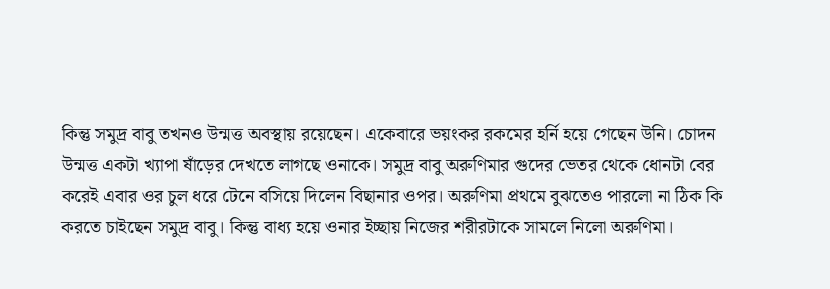কিন্তু সমুদ্র বাবু তখনও উন্মত্ত অবস্থায় রয়েছেন। একেবারে ভয়ংকর রকমের হর্নি হয়ে গেছেন উনি। চোদন উন্মত্ত একটা খ্যাপা ষাঁড়ের দেখতে লাগছে ওনাকে। সমুদ্র বাবু অরুণিমার গুদের ভেতর থেকে ধোনটা বের করেই এবার ওর চুল ধরে টেনে বসিয়ে দিলেন বিছানার ওপর। অরুণিমা প্রথমে বুঝতেও পারলো না ঠিক কি করতে চাইছেন সমুদ্র বাবু। কিন্তু বাধ্য হয়ে ওনার ইচ্ছায় নিজের শরীরটাকে সামলে নিলো অরুণিমা।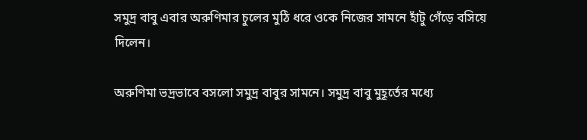সমুদ্র বাবু এবার অরুণিমার চুলের মুঠি ধরে ওকে নিজের সামনে হাঁটু গেঁড়ে বসিয়ে দিলেন।

অরুণিমা ভদ্রভাবে বসলো সমুদ্র বাবুর সামনে। সমুদ্র বাবু মুহূর্তের মধ্যে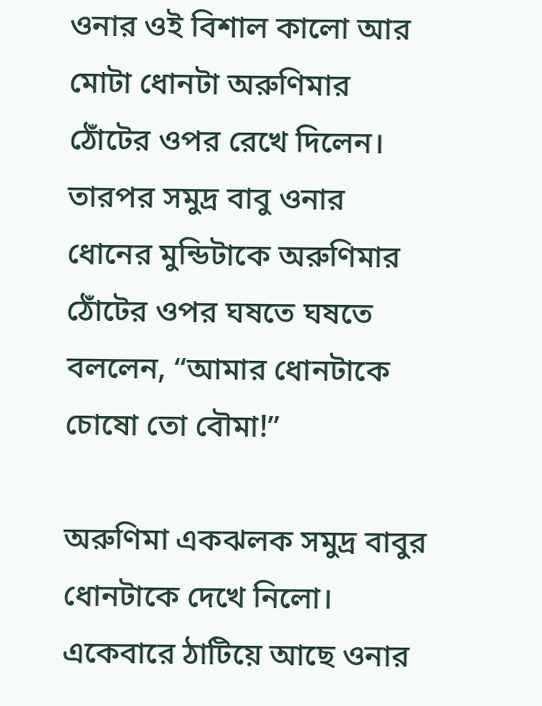ওনার ওই বিশাল কালো আর মোটা ধোনটা অরুণিমার ঠোঁটের ওপর রেখে দিলেন। তারপর সমুদ্র বাবু ওনার ধোনের মুন্ডিটাকে অরুণিমার ঠোঁটের ওপর ঘষতে ঘষতে বললেন, “আমার ধোনটাকে চোষো তো বৌমা!”

অরুণিমা একঝলক সমুদ্র বাবুর ধোনটাকে দেখে নিলো। একেবারে ঠাটিয়ে আছে ওনার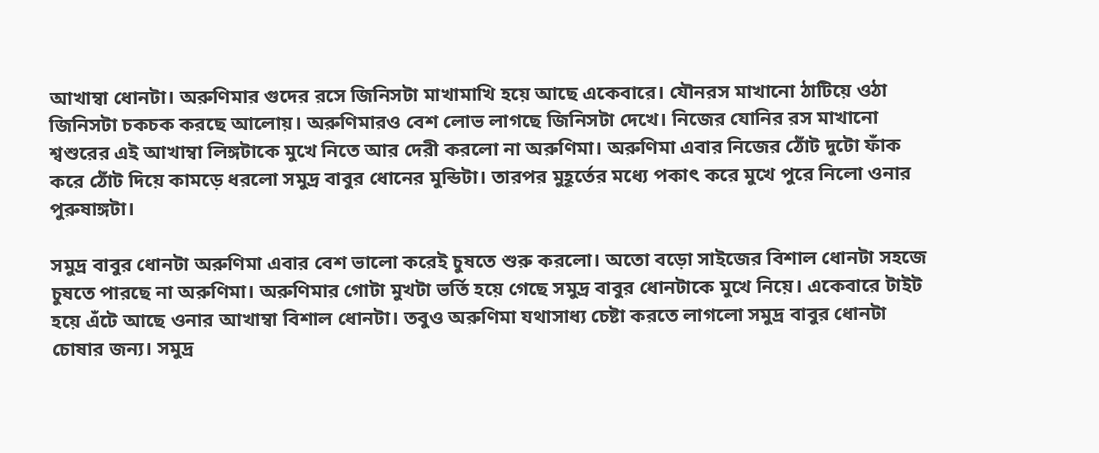আখাম্বা ধোনটা। অরুণিমার গুদের রসে জিনিসটা মাখামাখি হয়ে আছে একেবারে। যৌনরস মাখানো ঠাটিয়ে ওঠা জিনিসটা চকচক করছে আলোয়। অরুণিমারও বেশ লোভ লাগছে জিনিসটা দেখে। নিজের যোনির রস মাখানো শ্বশুরের এই আখাম্বা লিঙ্গটাকে মুখে নিতে আর দেরী করলো না অরুণিমা। অরুণিমা এবার নিজের ঠোঁট দুটো ফাঁক করে ঠোঁট দিয়ে কামড়ে ধরলো সমুদ্র বাবুর ধোনের মুন্ডিটা। তারপর মুহূর্তের মধ্যে পকাৎ করে মুখে পুরে নিলো ওনার পুরুষাঙ্গটা।

সমুদ্র বাবুর ধোনটা অরুণিমা এবার বেশ ভালো করেই চুষতে শুরু করলো। অতো বড়ো সাইজের বিশাল ধোনটা সহজে চুষতে পারছে না অরুণিমা। অরুণিমার গোটা মুখটা ভর্তি হয়ে গেছে সমুদ্র বাবুর ধোনটাকে মুখে নিয়ে। একেবারে টাইট হয়ে এঁটে আছে ওনার আখাম্বা বিশাল ধোনটা। তবুও অরুণিমা যথাসাধ্য চেষ্টা করতে লাগলো সমুদ্র বাবুর ধোনটা চোষার জন্য। সমুদ্র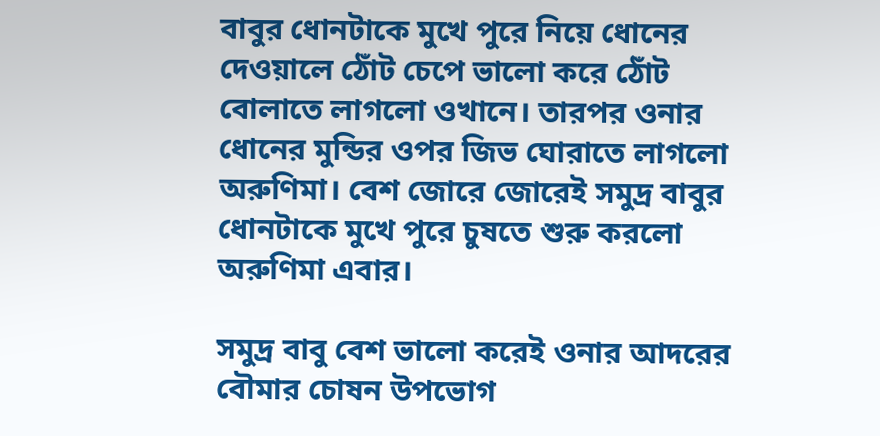বাবুর ধোনটাকে মুখে পুরে নিয়ে ধোনের দেওয়ালে ঠোঁট চেপে ভালো করে ঠোঁট বোলাতে লাগলো ওখানে। তারপর ওনার ধোনের মুন্ডির ওপর জিভ ঘোরাতে লাগলো অরুণিমা। বেশ জোরে জোরেই সমুদ্র বাবুর ধোনটাকে মুখে পুরে চুষতে শুরু করলো অরুণিমা এবার।

সমুদ্র বাবু বেশ ভালো করেই ওনার আদরের বৌমার চোষন উপভোগ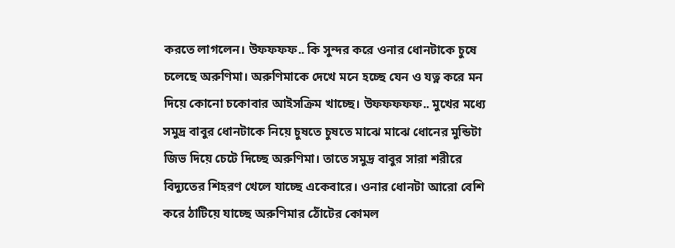করতে লাগলেন। উফফফফ.. কি সুন্দর করে ওনার ধোনটাকে চুষে চলেছে অরুণিমা। অরুণিমাকে দেখে মনে হচ্ছে যেন ও যত্ন করে মন দিয়ে কোনো চকোবার আইসক্রিম খাচ্ছে। উফফফফফ.. মুখের মধ্যে সমুদ্র বাবুর ধোনটাকে নিয়ে চুষতে চুষতে মাঝে মাঝে ধোনের মুন্ডিটা জিভ দিয়ে চেটে দিচ্ছে অরুণিমা। তাতে সমুদ্র বাবুর সারা শরীরে বিদ্যুতের শিহরণ খেলে যাচ্ছে একেবারে। ওনার ধোনটা আরো বেশি করে ঠাটিয়ে যাচ্ছে অরুণিমার ঠোঁটের কোমল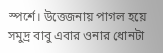স্পর্শে। উত্তেজনায় পাগল হয়ে সমুদ্র বাবু এবার ওনার ধোনটা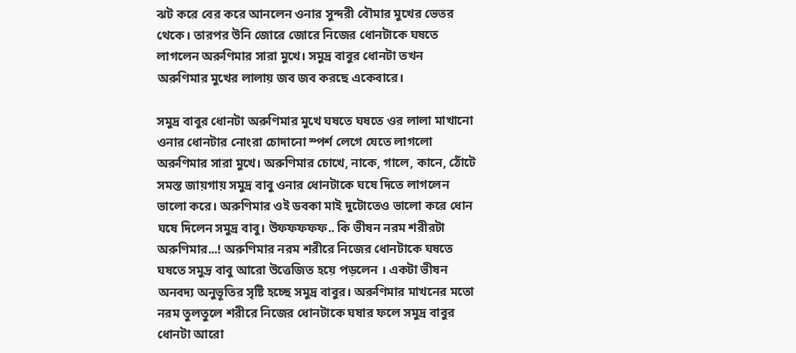ঝট করে বের করে আনলেন ওনার সুন্দরী বৌমার মুখের ভেতর থেকে। তারপর উনি জোরে জোরে নিজের ধোনটাকে ঘষতে লাগলেন অরুণিমার সারা মুখে। সমুদ্র বাবুর ধোনটা তখন অরুণিমার মুখের লালায় জব জব করছে একেবারে।

সমুদ্র বাবুর ধোনটা অরুণিমার মুখে ঘষতে ঘষতে ওর লালা মাখানো ওনার ধোনটার নোংরা চোদানো স্পর্শ লেগে যেতে লাগলো অরুণিমার সারা মুখে। অরুণিমার চোখে, নাকে, গালে, কানে, ঠোঁটে সমস্ত জায়গায় সমুদ্র বাবু ওনার ধোনটাকে ঘষে দিতে লাগলেন ভালো করে। অরুণিমার ওই ডবকা মাই দুটোতেও ভালো করে ধোন ঘষে দিলেন সমুদ্র বাবু। উফফফফফ.. কি ভীষন নরম শরীরটা অরুণিমার...! অরুণিমার নরম শরীরে নিজের ধোনটাকে ঘষতে ঘষতে সমুদ্র বাবু আরো উত্তেজিত হয়ে পড়লেন । একটা ভীষন অনবদ্য অনুভূতির সৃষ্টি হচ্ছে সমুদ্র বাবুর। অরুণিমার মাখনের মতো নরম তুলতুলে শরীরে নিজের ধোনটাকে ঘষার ফলে সমুদ্র বাবুর ধোনটা আরো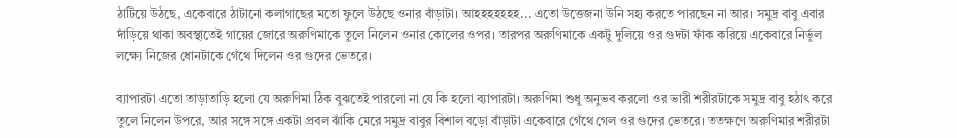ঠাটিয়ে উঠছে, একেবারে ঠাটানো কলাগাছের মতো ফুলে উঠছে ওনার বাঁড়াটা। আহহহহহহহ... এতো উত্তেজনা উনি সহ্য করতে পারছেন না আর। সমুদ্র বাবু এবার দাঁড়িয়ে থাকা অবস্থাতেই গায়ের জোরে অরুণিমাকে তুলে নিলেন ওনার কোলের ওপর। তারপর অরুণিমাকে একটু দুলিয়ে ওর গুদটা ফাঁক করিয়ে একেবারে নির্ভুল লক্ষ্যে নিজের ধোনটাকে গেঁথে দিলেন ওর গুদের ভেতরে।

ব্যাপারটা এতো তাড়াতাড়ি হলো যে অরুণিমা ঠিক বুঝতেই পারলো না যে কি হলো ব্যাপারটা। অরুণিমা শুধু অনুভব করলো ওর ভারী শরীরটাকে সমুদ্র বাবু হঠাৎ করে তুলে নিলেন উপরে, আর সঙ্গে সঙ্গে একটা প্রবল ঝাঁকি মেরে সমুদ্র বাবুর বিশাল বড়ো বাঁড়াটা একেবারে গেঁথে গেল ওর গুদের ভেতরে। ততক্ষণে অরুণিমার শরীরটা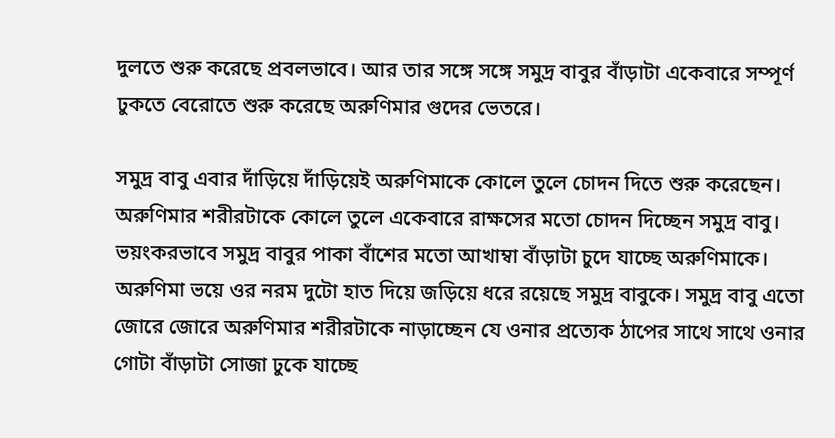দুলতে শুরু করেছে প্রবলভাবে। আর তার সঙ্গে সঙ্গে সমুদ্র বাবুর বাঁড়াটা একেবারে সম্পূর্ণ ঢুকতে বেরোতে শুরু করেছে অরুণিমার গুদের ভেতরে।

সমুদ্র বাবু এবার দাঁড়িয়ে দাঁড়িয়েই অরুণিমাকে কোলে তুলে চোদন দিতে শুরু করেছেন। অরুণিমার শরীরটাকে কোলে তুলে একেবারে রাক্ষসের মতো চোদন দিচ্ছেন সমুদ্র বাবু। ভয়ংকরভাবে সমুদ্র বাবুর পাকা বাঁশের মতো আখাম্বা বাঁড়াটা চুদে যাচ্ছে অরুণিমাকে। অরুণিমা ভয়ে ওর নরম দুটো হাত দিয়ে জড়িয়ে ধরে রয়েছে সমুদ্র বাবুকে। সমুদ্র বাবু এতো জোরে জোরে অরুণিমার শরীরটাকে নাড়াচ্ছেন যে ওনার প্রত্যেক ঠাপের সাথে সাথে ওনার গোটা বাঁড়াটা সোজা ঢুকে যাচ্ছে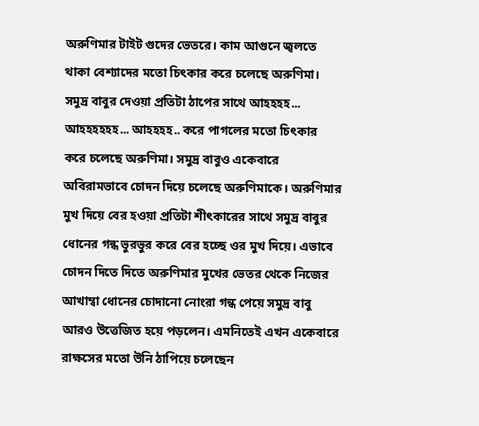অরুণিমার টাইট গুদের ভেতরে। কাম আগুনে জ্বলতে থাকা বেশ্যাদের মতো চিৎকার করে চলেছে অরুণিমা। সমুদ্র বাবুর দেওয়া প্রতিটা ঠাপের সাথে আহহহহ... আহহহহহহ... আহহহহ.. করে পাগলের মতো চিৎকার করে চলেছে অরুণিমা। সমুদ্র বাবুও একেবারে অবিরামভাবে চোদন দিয়ে চলেছে অরুণিমাকে। অরুণিমার মুখ দিয়ে বের হওয়া প্রতিটা শীৎকারের সাথে সমুদ্র বাবুর ধোনের গন্ধ ভুরভুর করে বের হচ্ছে ওর মুখ দিয়ে। এভাবে চোদন দিতে দিতে অরুণিমার মুখের ভেতর থেকে নিজের আখাম্বা ধোনের চোদানো নোংরা গন্ধ পেয়ে সমুদ্র বাবু আরও উত্তেজিত হয়ে পড়লেন। এমনিতেই এখন একেবারে রাক্ষসের মতো উনি ঠাপিয়ে চলেছেন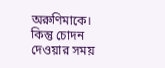অরুণিমাকে। কিন্তু চোদন দেওয়ার সময়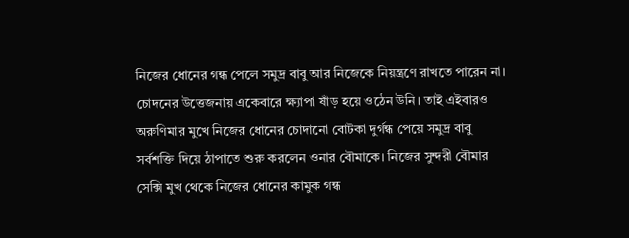নিজের ধোনের গন্ধ পেলে সমুদ্র বাবু আর নিজেকে নিয়ন্ত্রণে রাখতে পারেন না। চোদনের উত্তেজনায় একেবারে ক্ষ্যাপা ষাঁড় হয়ে ওঠেন উনি। তাই এইবারও অরুণিমার মুখে নিজের ধোনের চোদানো বোটকা দুর্গন্ধ পেয়ে সমুদ্র বাবু সর্বশক্তি দিয়ে ঠাপাতে শুরু করলেন ওনার বৌমাকে। নিজের সুন্দরী বৌমার সেক্সি মুখ থেকে নিজের ধোনের কামুক গন্ধ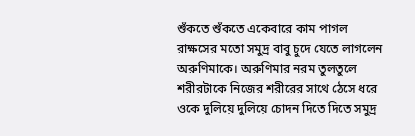শুঁকতে শুঁকতে একেবারে কাম পাগল রাক্ষসের মতো সমুদ্র বাবু চুদে যেতে লাগলেন অরুণিমাকে। অরুণিমার নরম তুলতুলে শরীরটাকে নিজের শরীরের সাথে ঠেসে ধরে ওকে দুলিয়ে দুলিয়ে চোদন দিতে দিতে সমুদ্র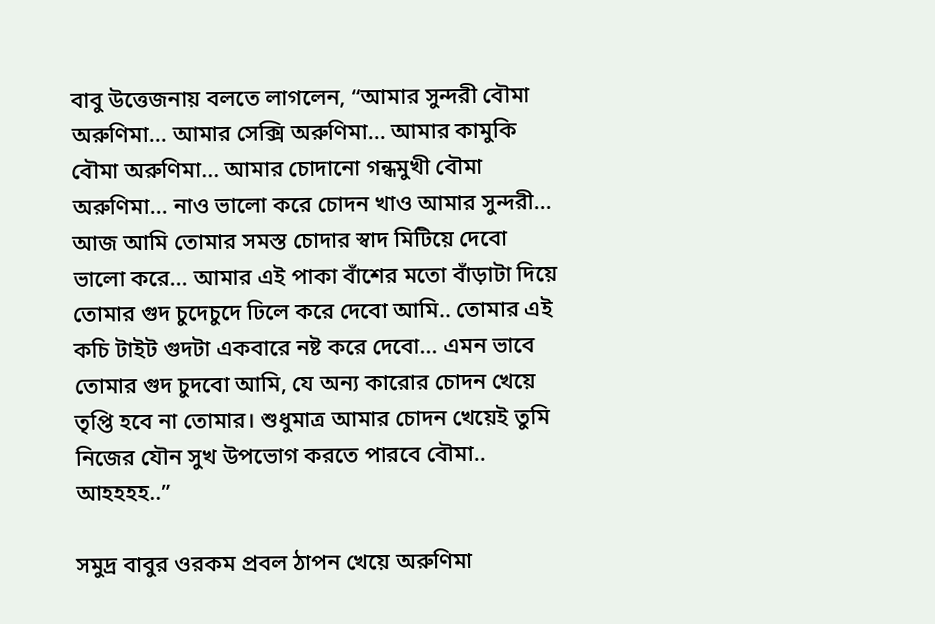বাবু উত্তেজনায় বলতে লাগলেন, “আমার সুন্দরী বৌমা অরুণিমা... আমার সেক্সি অরুণিমা... আমার কামুকি বৌমা অরুণিমা... আমার চোদানো গন্ধমুখী বৌমা অরুণিমা... নাও ভালো করে চোদন খাও আমার সুন্দরী... আজ আমি তোমার সমস্ত চোদার স্বাদ মিটিয়ে দেবো ভালো করে... আমার এই পাকা বাঁশের মতো বাঁড়াটা দিয়ে তোমার গুদ চুদেচুদে ঢিলে করে দেবো আমি.. তোমার এই কচি টাইট গুদটা একবারে নষ্ট করে দেবো... এমন ভাবে তোমার গুদ চুদবো আমি, যে অন্য কারোর চোদন খেয়ে তৃপ্তি হবে না তোমার। শুধুমাত্র আমার চোদন খেয়েই তুমি নিজের যৌন সুখ উপভোগ করতে পারবে বৌমা.. আহহহহ..”

সমুদ্র বাবুর ওরকম প্রবল ঠাপন খেয়ে অরুণিমা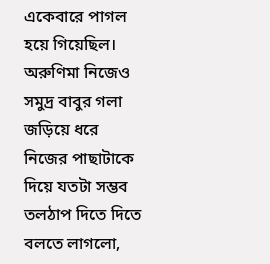একেবারে পাগল হয়ে গিয়েছিল। অরুণিমা নিজেও সমুদ্র বাবুর গলা জড়িয়ে ধরে নিজের পাছাটাকে দিয়ে যতটা সম্ভব তলঠাপ দিতে দিতে বলতে লাগলো,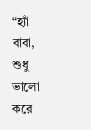“হ্যাঁ বাবা, শুধু ভালো করে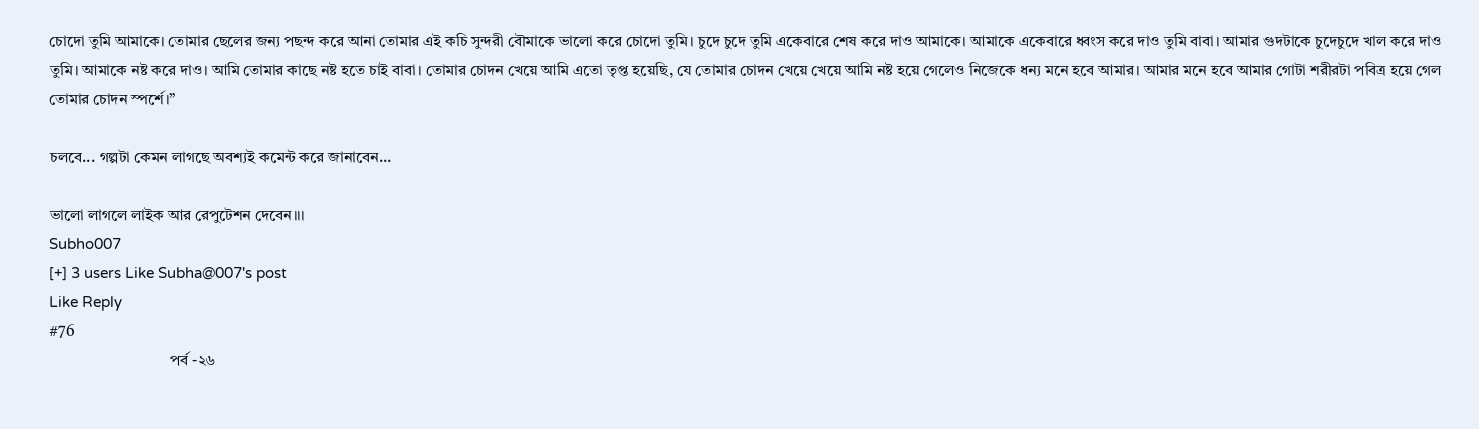চোদো তুমি আমাকে। তোমার ছেলের জন্য পছন্দ করে আনা তোমার এই কচি সুন্দরী বৌমাকে ভালো করে চোদো তুমি। চুদে চুদে তুমি একেবারে শেষ করে দাও আমাকে। আমাকে একেবারে ধ্বংস করে দাও তুমি বাবা। আমার গুদটাকে চুদেচুদে খাল করে দাও তুমি। আমাকে নষ্ট করে দাও। আমি তোমার কাছে নষ্ট হতে চাই বাবা। তোমার চোদন খেয়ে আমি এতো তৃপ্ত হয়েছি, যে তোমার চোদন খেয়ে খেয়ে আমি নষ্ট হয়ে গেলেও নিজেকে ধন্য মনে হবে আমার। আমার মনে হবে আমার গোটা শরীরটা পবিত্র হয়ে গেল তোমার চোদন স্পর্শে।”

চলবে... গল্পটা কেমন লাগছে অবশ্যই কমেন্ট করে জানাবেন...

ভালো লাগলে লাইক আর রেপুটেশন দেবেন।।।
Subho007
[+] 3 users Like Subha@007's post
Like Reply
#76
                               পর্ব -২৬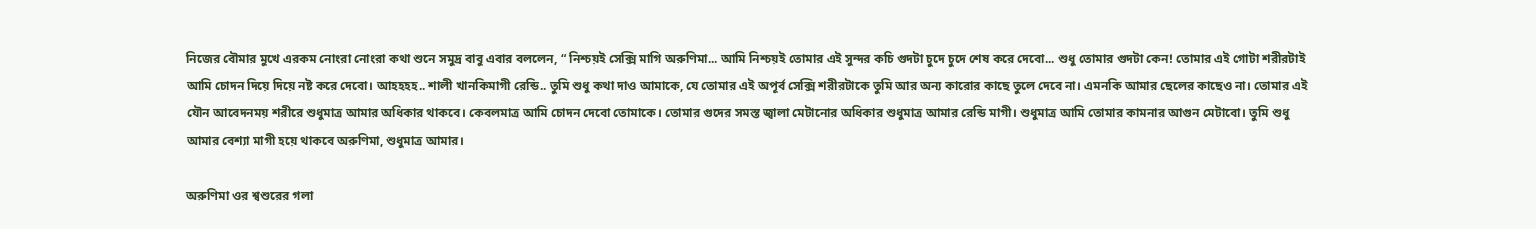নিজের বৌমার মুখে এরকম নোংরা নোংরা কথা শুনে সমুদ্র বাবু এবার বললেন, “ নিশ্চয়ই সেক্সি মাগি অরুণিমা... আমি নিশ্চয়ই তোমার এই সুন্দর কচি গুদটা চুদে চুদে শেষ করে দেবো... শুধু তোমার গুদটা কেন! তোমার এই গোটা শরীরটাই আমি চোদন দিয়ে দিয়ে নষ্ট করে দেবো। আহহহহ.. শালী খানকিমাগী রেন্ডি.. তুমি শুধু কথা দাও আমাকে, যে তোমার এই অপূর্ব সেক্সি শরীরটাকে তুমি আর অন্য কারোর কাছে তুলে দেবে না। এমনকি আমার ছেলের কাছেও না। তোমার এই যৌন আবেদনময় শরীরে শুধুমাত্র আমার অধিকার থাকবে। কেবলমাত্র আমি চোদন দেবো তোমাকে। তোমার গুদের সমস্ত জ্বালা মেটানোর অধিকার শুধুমাত্র আমার রেন্ডি মাগী। শুধুমাত্র আমি তোমার কামনার আগুন মেটাবো। তুমি শুধু আমার বেশ্যা মাগী হয়ে থাকবে অরুণিমা, শুধুমাত্র আমার।

অরুণিমা ওর শ্বশুরের গলা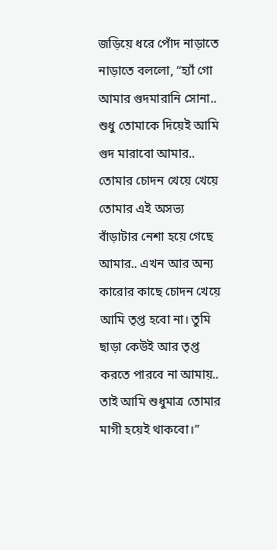জড়িয়ে ধরে পোঁদ নাড়াতে নাড়াতে বললো, “হ্যাঁ গো আমার গুদমারানি সোনা.. শুধু তোমাকে দিয়েই আমি গুদ মারাবো আমার.. তোমার চোদন খেয়ে খেয়ে তোমার এই অসভ্য বাঁড়াটার নেশা হয়ে গেছে আমার.. এখন আর অন্য কারোর কাছে চোদন খেয়ে আমি তৃপ্ত হবো না। তুমি ছাড়া কেউই আর তৃপ্ত করতে পারবে না আমায়.. তাই আমি শুধুমাত্র তোমার মাগী হয়েই থাকবো।”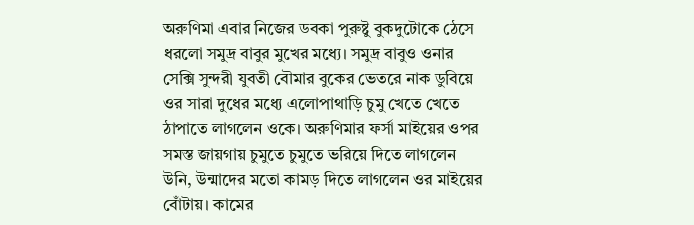অরুণিমা এবার নিজের ডবকা পুরুষ্টু বুকদুটোকে ঠেসে ধরলো সমুদ্র বাবুর মুখের মধ্যে। সমুদ্র বাবুও ওনার সেক্সি সুন্দরী যুবতী বৌমার বুকের ভেতরে নাক ডুবিয়ে ওর সারা দুধের মধ্যে এলোপাথাড়ি চুমু খেতে খেতে ঠাপাতে লাগলেন ওকে। অরুণিমার ফর্সা মাইয়ের ওপর সমস্ত জায়গায় চুমুতে চুমুতে ভরিয়ে দিতে লাগলেন উনি, উন্মাদের মতো কামড় দিতে লাগলেন ওর মাইয়ের বোঁটায়। কামের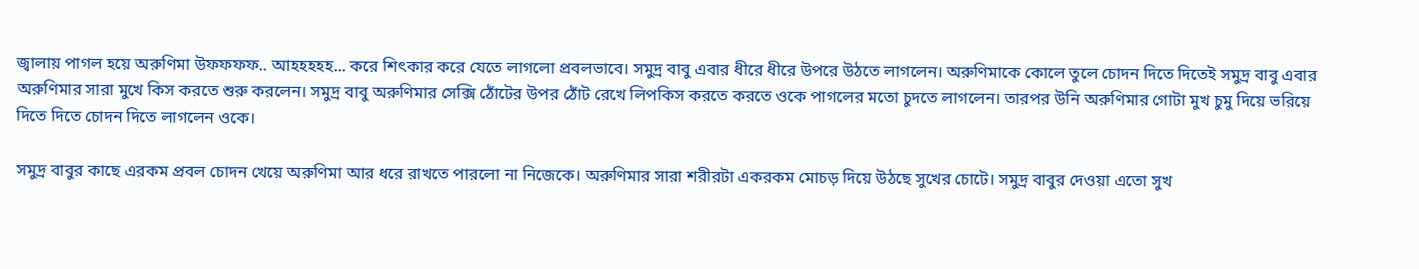জ্বালায় পাগল হয়ে অরুণিমা উফফফফ.. আহহহহহ... করে শিৎকার করে যেতে লাগলো প্রবলভাবে। সমুদ্র বাবু এবার ধীরে ধীরে উপরে উঠতে লাগলেন। অরুণিমাকে কোলে তুলে চোদন দিতে দিতেই সমুদ্র বাবু এবার অরুণিমার সারা মুখে কিস করতে শুরু করলেন। সমুদ্র বাবু অরুণিমার সেক্সি ঠোঁটের উপর ঠোঁট রেখে লিপকিস করতে করতে ওকে পাগলের মতো চুদতে লাগলেন। তারপর উনি অরুণিমার গোটা মুখ চুমু দিয়ে ভরিয়ে দিতে দিতে চোদন দিতে লাগলেন ওকে।

সমুদ্র বাবুর কাছে এরকম প্রবল চোদন খেয়ে অরুণিমা আর ধরে রাখতে পারলো না নিজেকে। অরুণিমার সারা শরীরটা একরকম মোচড় দিয়ে উঠছে সুখের চোটে। সমুদ্র বাবুর দেওয়া এতো সুখ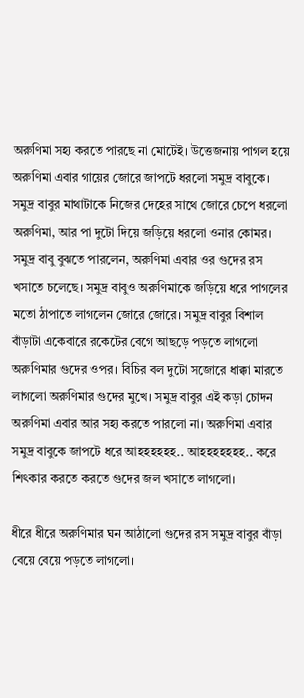অরুণিমা সহ্য করতে পারছে না মোটেই। উত্তেজনায় পাগল হয়ে অরুণিমা এবার গায়ের জোরে জাপটে ধরলো সমুদ্র বাবুকে। সমুদ্র বাবুর মাথাটাকে নিজের দেহের সাথে জোরে চেপে ধরলো অরুণিমা, আর পা দুটো দিয়ে জড়িয়ে ধরলো ওনার কোমর। সমুদ্র বাবু বুঝতে পারলেন, অরুণিমা এবার ওর গুদের রস খসাতে চলেছে। সমুদ্র বাবুও অরুণিমাকে জড়িয়ে ধরে পাগলের মতো ঠাপাতে লাগলেন জোরে জোরে। সমুদ্র বাবুর বিশাল বাঁড়াটা একেবারে রকেটের বেগে আছড়ে পড়তে লাগলো অরুণিমার গুদের ওপর। বিচির বল দুটো সজোরে ধাক্কা মারতে লাগলো অরুণিমার গুদের মুখে। সমুদ্র বাবুর এই কড়া চোদন অরুণিমা এবার আর সহ্য করতে পারলো না। অরুণিমা এবার সমুদ্র বাবুকে জাপটে ধরে আহহহহহহ.. আহহহহহহহ.. করে শিৎকার করতে করতে গুদের জল খসাতে লাগলো।

ধীরে ধীরে অরুণিমার ঘন আঠালো গুদের রস সমুদ্র বাবুর বাঁড়া বেয়ে বেয়ে পড়তে লাগলো।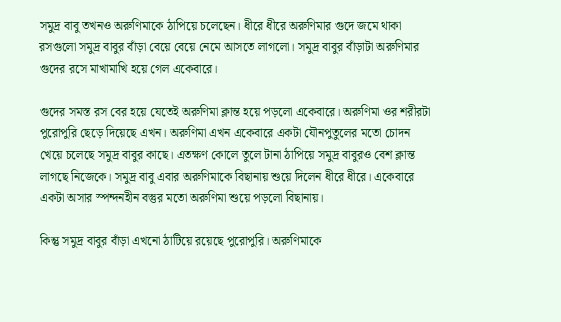সমুদ্র বাবু তখনও অরুণিমাকে ঠাপিয়ে চলেছেন। ধীরে ধীরে অরুণিমার গুদে জমে থাকা রসগুলো সমুদ্র বাবুর বাঁড়া বেয়ে বেয়ে নেমে আসতে লাগলো। সমুদ্র বাবুর বাঁড়াটা অরুণিমার গুদের রসে মাখামাখি হয়ে গেল একেবারে।

গুদের সমস্ত রস বের হয়ে যেতেই অরুণিমা ক্লান্ত হয়ে পড়লো একেবারে। অরুণিমা ওর শরীরটা পুরোপুরি ছেড়ে দিয়েছে এখন। অরুণিমা এখন একেবারে একটা যৌনপুতুলের মতো চোদন খেয়ে চলেছে সমুদ্র বাবুর কাছে। এতক্ষণ কোলে তুলে টানা ঠাপিয়ে সমুদ্র বাবুরও বেশ ক্লান্ত লাগছে নিজেকে। সমুদ্র বাবু এবার অরুণিমাকে বিছানায় শুয়ে দিলেন ধীরে ধীরে। একেবারে একটা অসার স্পন্দনহীন বস্তুর মতো অরুণিমা শুয়ে পড়লো বিছানায়।

কিন্তু সমুদ্র বাবুর বাঁড়া এখনো ঠাটিয়ে রয়েছে পুরোপুরি। অরুণিমাকে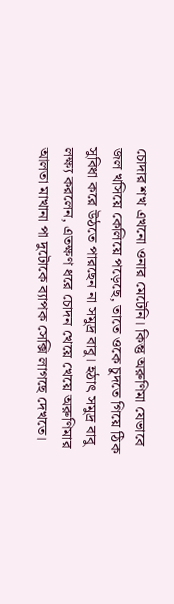চোদার শখ এখনো ওনার মেটেনি। কিন্তু অরুণিমা যেভাবে জল খসিয়ে কেলিয়ে পড়েছে, তাতে ওকে চুদতে গিয়ে ঠিক সুবিধা করে উঠতে পারছেন না সমুদ্র বাবু। হঠাৎ সমুদ্র বাবু লক্ষ্য করলেন, এতক্ষণ ধরে চোদন খেয়ে খেয়ে অরুণিমার আলতা মাখানা পা দুটোকে ব্যাপক সেক্সি লাগছে দেখতে।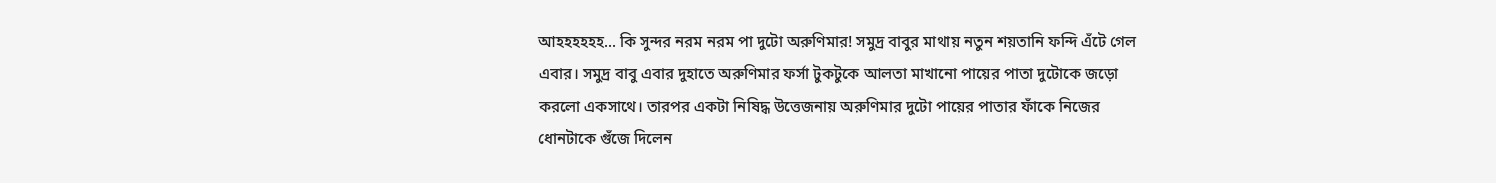আহহহহহহ... কি সুন্দর নরম নরম পা দুটো অরুণিমার! সমুদ্র বাবুর মাথায় নতুন শয়তানি ফন্দি এঁটে গেল এবার। সমুদ্র বাবু এবার দুহাতে অরুণিমার ফর্সা টুকটুকে আলতা মাখানো পায়ের পাতা দুটোকে জড়ো করলো একসাথে। তারপর একটা নিষিদ্ধ উত্তেজনায় অরুণিমার দুটো পায়ের পাতার ফাঁকে নিজের ধোনটাকে গুঁজে দিলেন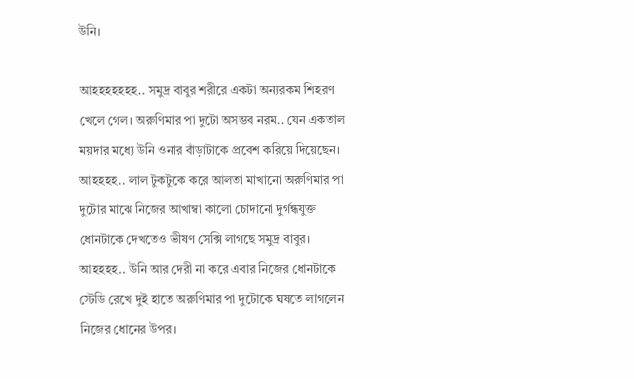উনি।

আহহহহহহহ.. সমুদ্র বাবুর শরীরে একটা অন্যরকম শিহরণ খেলে গেল। অরুণিমার পা দুটো অসম্ভব নরম.. যেন একতাল ময়দার মধ্যে উনি ওনার বাঁড়াটাকে প্রবেশ করিয়ে দিয়েছেন। আহহহহ.. লাল টুকটুকে করে আলতা মাখানো অরুণিমার পা দুটোর মাঝে নিজের আখাম্বা কালো চোদানো দুর্গন্ধযুক্ত ধোনটাকে দেখতেও ভীষণ সেক্সি লাগছে সমুদ্র বাবুর। আহহহহ.. উনি আর দেরী না করে এবার নিজের ধোনটাকে স্টেডি রেখে দুই হাতে অরুণিমার পা দুটোকে ঘষতে লাগলেন নিজের ধোনের উপর।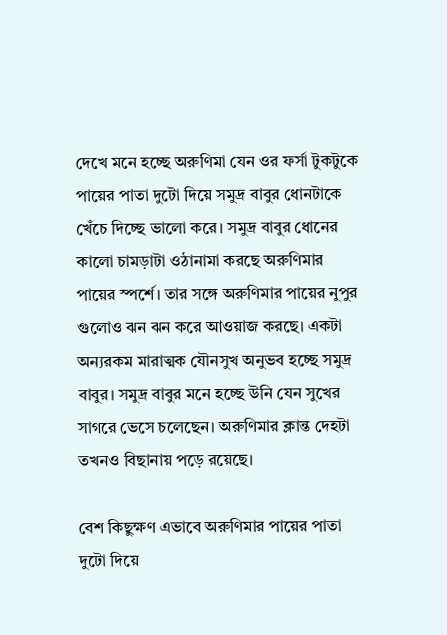দেখে মনে হচ্ছে অরুণিমা যেন ওর ফর্সা টুকটুকে পায়ের পাতা দুটো দিয়ে সমুদ্র বাবুর ধোনটাকে খেঁচে দিচ্ছে ভালো করে। সমুদ্র বাবুর ধোনের কালো চামড়াটা ওঠানামা করছে অরুণিমার পায়ের স্পর্শে। তার সঙ্গে অরুণিমার পায়ের নুপুর গুলোও ঝন ঝন করে আওয়াজ করছে। একটা অন্যরকম মারাত্মক যৌনসুখ অনুভব হচ্ছে সমুদ্র বাবুর। সমুদ্র বাবুর মনে হচ্ছে উনি যেন সুখের সাগরে ভেসে চলেছেন। অরুণিমার ক্লান্ত দেহটা তখনও বিছানায় পড়ে রয়েছে।

বেশ কিছুক্ষণ এভাবে অরুণিমার পায়ের পাতা দুটো দিয়ে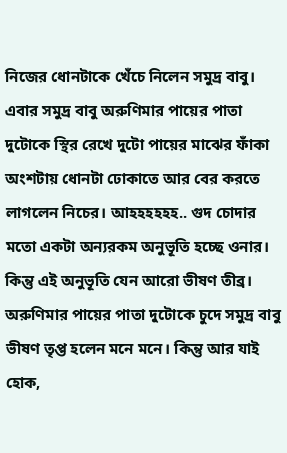নিজের ধোনটাকে খেঁচে নিলেন সমুদ্র বাবু। এবার সমুদ্র বাবু অরুণিমার পায়ের পাতা দুটোকে স্থির রেখে দুটো পায়ের মাঝের ফাঁকা অংশটায় ধোনটা ঢোকাতে আর বের করতে লাগলেন নিচের। আহহহহহহ.. গুদ চোদার মতো একটা অন্যরকম অনুভূতি হচ্ছে ওনার। কিন্তু এই অনুভূতি যেন আরো ভীষণ তীব্র। অরুণিমার পায়ের পাতা দুটোকে চুদে সমুদ্র বাবু ভীষণ তৃপ্ত হলেন মনে মনে। কিন্তু আর যাই হোক,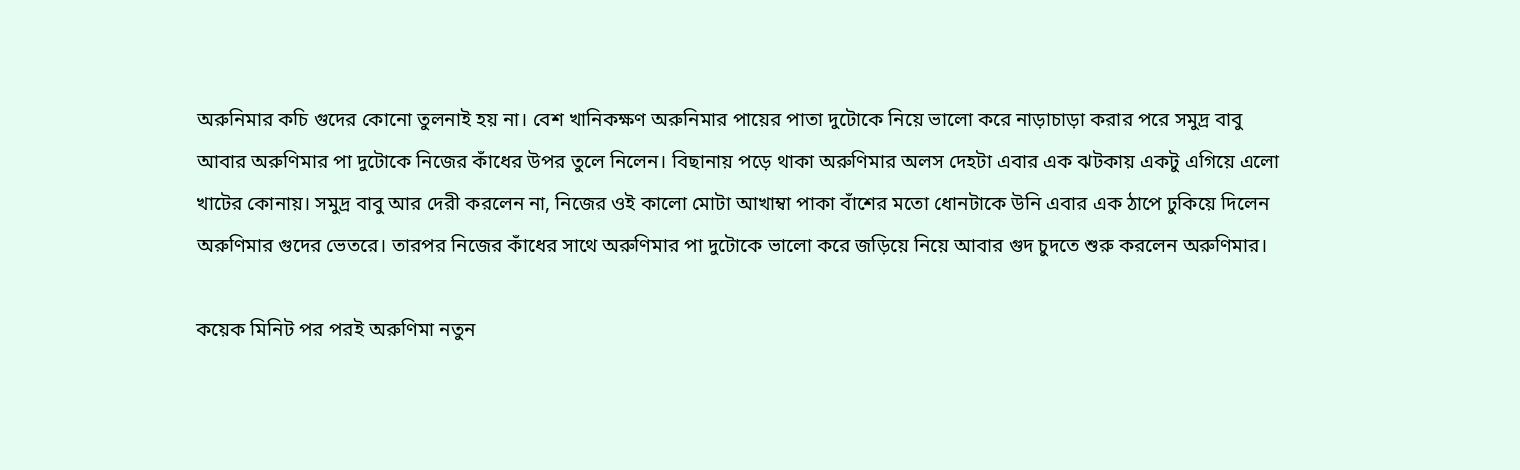অরুনিমার কচি গুদের কোনো তুলনাই হয় না। বেশ খানিকক্ষণ অরুনিমার পায়ের পাতা দুটোকে নিয়ে ভালো করে নাড়াচাড়া করার পরে সমুদ্র বাবু আবার অরুণিমার পা দুটোকে নিজের কাঁধের উপর তুলে নিলেন। বিছানায় পড়ে থাকা অরুণিমার অলস দেহটা এবার এক ঝটকায় একটু এগিয়ে এলো খাটের কোনায়। সমুদ্র বাবু আর দেরী করলেন না, নিজের ওই কালো মোটা আখাম্বা পাকা বাঁশের মতো ধোনটাকে উনি এবার এক ঠাপে ঢুকিয়ে দিলেন অরুণিমার গুদের ভেতরে। তারপর নিজের কাঁধের সাথে অরুণিমার পা দুটোকে ভালো করে জড়িয়ে নিয়ে আবার গুদ চুদতে শুরু করলেন অরুণিমার।

কয়েক মিনিট পর পরই অরুণিমা নতুন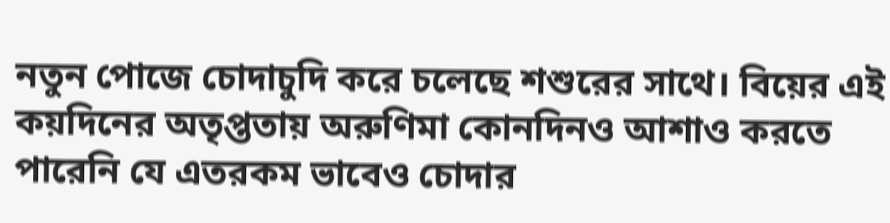নতুন পোজে চোদাচুদি করে চলেছে শশুরের সাথে। বিয়ের এই কয়দিনের অতৃপ্ততায় অরুণিমা কোনদিনও আশাও করতে পারেনি যে এতরকম ভাবেও চোদার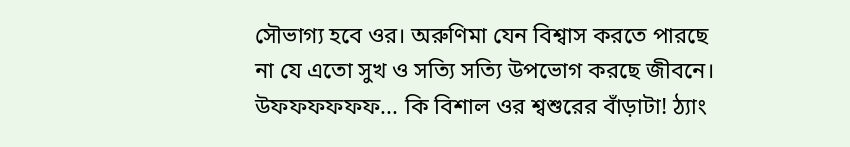সৌভাগ্য হবে ওর। অরুণিমা যেন বিশ্বাস করতে পারছে না যে এতো সুখ ও সত্যি সত্যি উপভোগ করছে জীবনে। উফফফফফফ... কি বিশাল ওর শ্বশুরের বাঁড়াটা! ঠ্যাং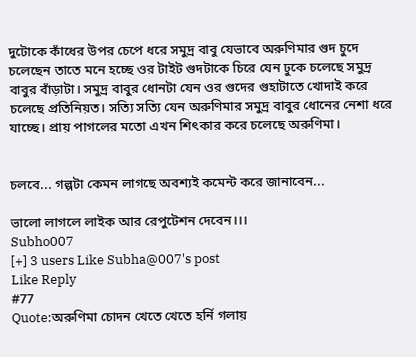দুটোকে কাঁধের উপর চেপে ধরে সমুদ্র বাবু যেভাবে অরুণিমার গুদ চুদে চলেছেন তাতে মনে হচ্ছে ওর টাইট গুদটাকে চিরে যেন ঢুকে চলেছে সমুদ্র বাবুর বাঁড়াটা। সমুদ্র বাবুর ধোনটা যেন ওর গুদের গুহাটাতে খোদাই করে চলেছে প্রতিনিয়ত। সত্যি সত্যি যেন অরুণিমার সমুদ্র বাবুর ধোনের নেশা ধরে যাচ্ছে। প্রায় পাগলের মতো এখন শিৎকার করে চলেছে অরুণিমা।


চলবে... গল্পটা কেমন লাগছে অবশ্যই কমেন্ট করে জানাবেন...

ভালো লাগলে লাইক আর রেপুটেশন দেবেন।।।
Subho007
[+] 3 users Like Subha@007's post
Like Reply
#77
Quote:অরুণিমা চোদন খেতে খেতে হর্নি গলায়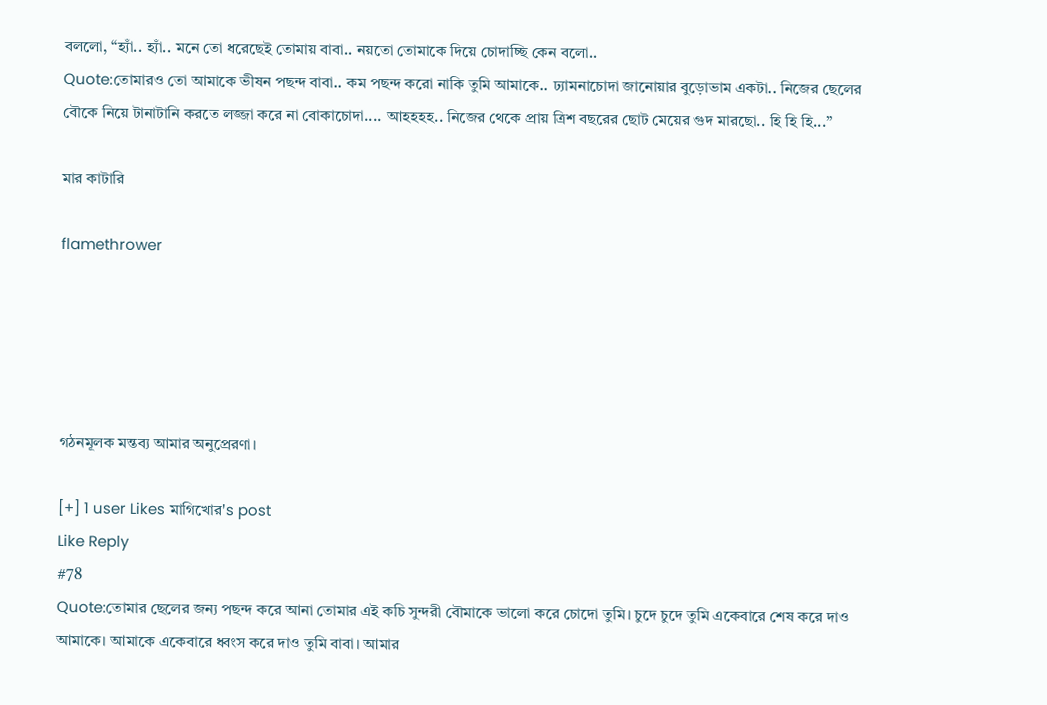বললো, “হ্যাঁ.. হ্যাঁ.. মনে তো ধরেছেই তোমায় বাবা.. নয়তো তোমাকে দিয়ে চোদাচ্ছি কেন বলো..
Quote:তোমারও তো আমাকে ভীষন পছন্দ বাবা.. কম পছন্দ করো নাকি তুমি আমাকে.. ঢ্যামনাচোদা জানোয়ার বুড়োভাম একটা.. নিজের ছেলের বৌকে নিয়ে টানাটানি করতে লজ্জা করে না বোকাচোদা.... আহহহহ.. নিজের থেকে প্রায় ত্রিশ বছরের ছোট মেয়ের গুদ মারছো.. হি হি হি...”

মার কাটারি

flamethrower





গঠনমূলক মন্তব্য আমার অনুপ্রেরণা।

[+] 1 user Likes মাগিখোর's post
Like Reply
#78
Quote:তোমার ছেলের জন্য পছন্দ করে আনা তোমার এই কচি সুন্দরী বৌমাকে ভালো করে চোদো তুমি। চুদে চুদে তুমি একেবারে শেষ করে দাও আমাকে। আমাকে একেবারে ধ্বংস করে দাও তুমি বাবা। আমার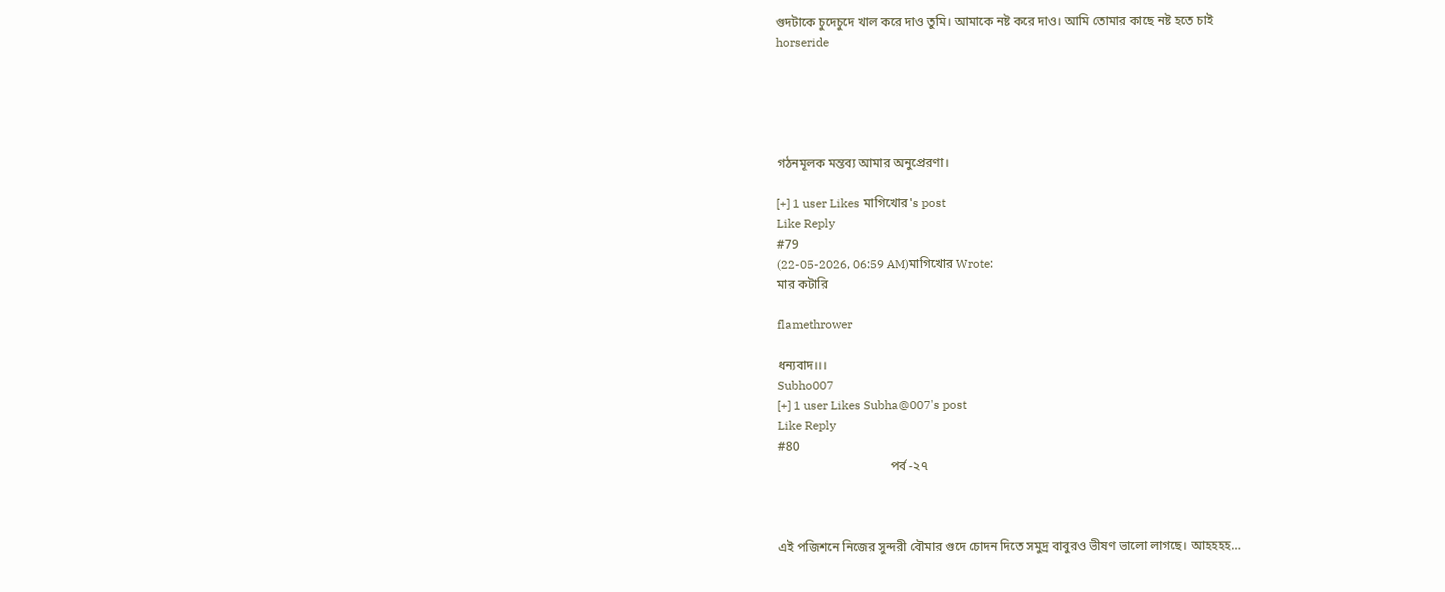গুদটাকে চুদেচুদে খাল করে দাও তুমি। আমাকে নষ্ট করে দাও। আমি তোমার কাছে নষ্ট হতে চাই
horseride





গঠনমূলক মন্তব্য আমার অনুপ্রেরণা।

[+] 1 user Likes মাগিখোর's post
Like Reply
#79
(22-05-2026, 06:59 AM)মাগিখোর Wrote:
মার কটারি

flamethrower

ধন্যবাদ।।।
Subho007
[+] 1 user Likes Subha@007's post
Like Reply
#80
                                    পর্ব -২৭



এই পজিশনে নিজের সুন্দরী বৌমার গুদে চোদন দিতে সমুদ্র বাবুরও ভীষণ ভালো লাগছে। আহহহহ…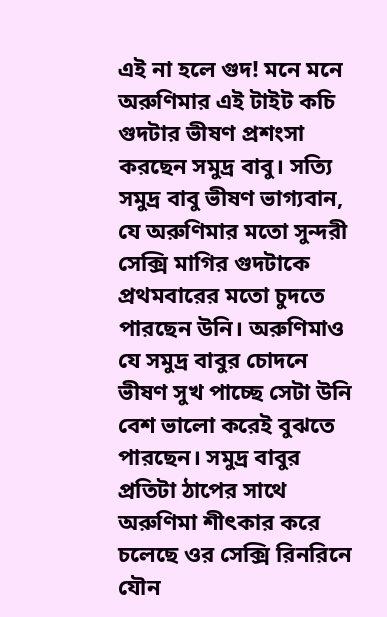এই না হলে গুদ! মনে মনে অরুণিমার এই টাইট কচি গুদটার ভীষণ প্রশংসা করছেন সমুদ্র বাবু। সত্যি সমুদ্র বাবু ভীষণ ভাগ্যবান, যে অরুণিমার মতো সুন্দরী সেক্সি মাগির গুদটাকে প্রথমবারের মতো চুদতে পারছেন উনি। অরুণিমাও যে সমুদ্র বাবুর চোদনে ভীষণ সুখ পাচ্ছে সেটা উনি বেশ ভালো করেই বুঝতে পারছেন। সমুদ্র বাবুর প্রতিটা ঠাপের সাথে অরুণিমা শীৎকার করে চলেছে ওর সেক্সি রিনরিনে যৌন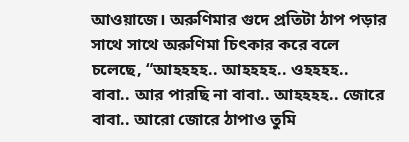আওয়াজে। অরুণিমার গুদে প্রতিটা ঠাপ পড়ার সাথে সাথে অরুণিমা চিৎকার করে বলে চলেছে, “আহহহহ.. আহহহহ.. ওহহহহ.. বাবা.. আর পারছি না বাবা.. আহহহহ.. জোরে বাবা.. আরো জোরে ঠাপাও তুমি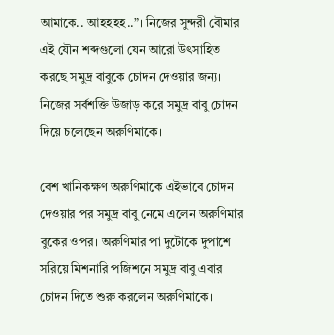আমাকে.. আহহহহ..”। নিজের সুন্দরী বৌমার এই যৌন শব্দগুলো যেন আরো উৎসাহিত করছে সমুদ্র বাবুকে চোদন দেওয়ার জন্য। নিজের সর্বশক্তি উজাড় করে সমুদ্র বাবু চোদন দিয়ে চলেছেন অরুণিমাকে।

বেশ খানিকক্ষণ অরুণিমাকে এইভাবে চোদন দেওয়ার পর সমুদ্র বাবু নেমে এলেন অরুণিমার বুকের ওপর। অরুণিমার পা দুটোকে দুপাশে সরিয়ে মিশনারি পজিশনে সমুদ্র বাবু এবার চোদন দিতে শুরু করলেন অরুণিমাকে।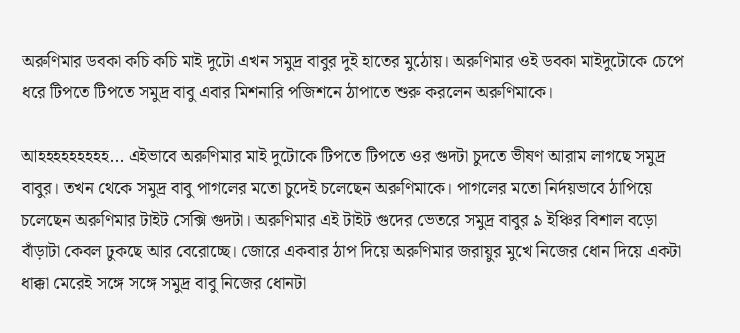অরুণিমার ডবকা কচি কচি মাই দুটো এখন সমুদ্র বাবুর দুই হাতের মুঠোয়। অরুণিমার ওই ডবকা মাইদুটোকে চেপে ধরে টিপতে টিপতে সমুদ্র বাবু এবার মিশনারি পজিশনে ঠাপাতে শুরু করলেন অরুণিমাকে।

আহহহহহহহহহ... এইভাবে অরুণিমার মাই দুটোকে টিপতে টিপতে ওর গুদটা চুদতে ভীষণ আরাম লাগছে সমুদ্র বাবুর। তখন থেকে সমুদ্র বাবু পাগলের মতো চুদেই চলেছেন অরুণিমাকে। পাগলের মতো নির্দয়ভাবে ঠাপিয়ে চলেছেন অরুণিমার টাইট সেক্সি গুদটা। অরুণিমার এই টাইট গুদের ভেতরে সমুদ্র বাবুর ৯ ইঞ্চির বিশাল বড়ো বাঁড়াটা কেবল ঢুকছে আর বেরোচ্ছে। জোরে একবার ঠাপ দিয়ে অরুণিমার জরায়ুর মুখে নিজের ধোন দিয়ে একটা ধাক্কা মেরেই সঙ্গে সঙ্গে সমুদ্র বাবু নিজের ধোনটা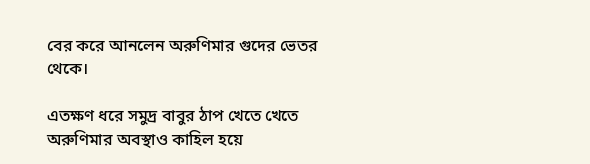বের করে আনলেন অরুণিমার গুদের ভেতর থেকে।

এতক্ষণ ধরে সমুদ্র বাবুর ঠাপ খেতে খেতে অরুণিমার অবস্থাও কাহিল হয়ে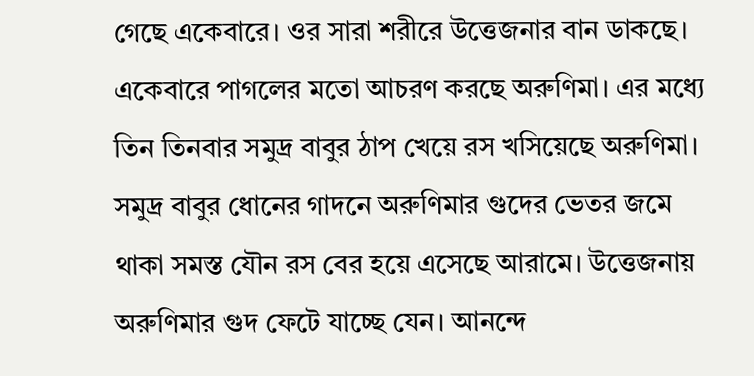গেছে একেবারে। ওর সারা শরীরে উত্তেজনার বান ডাকছে। একেবারে পাগলের মতো আচরণ করছে অরুণিমা। এর মধ্যে তিন তিনবার সমুদ্র বাবুর ঠাপ খেয়ে রস খসিয়েছে অরুণিমা। সমুদ্র বাবুর ধোনের গাদনে অরুণিমার গুদের ভেতর জমে থাকা সমস্ত যৌন রস বের হয়ে এসেছে আরামে। উত্তেজনায় অরুণিমার গুদ ফেটে যাচ্ছে যেন। আনন্দে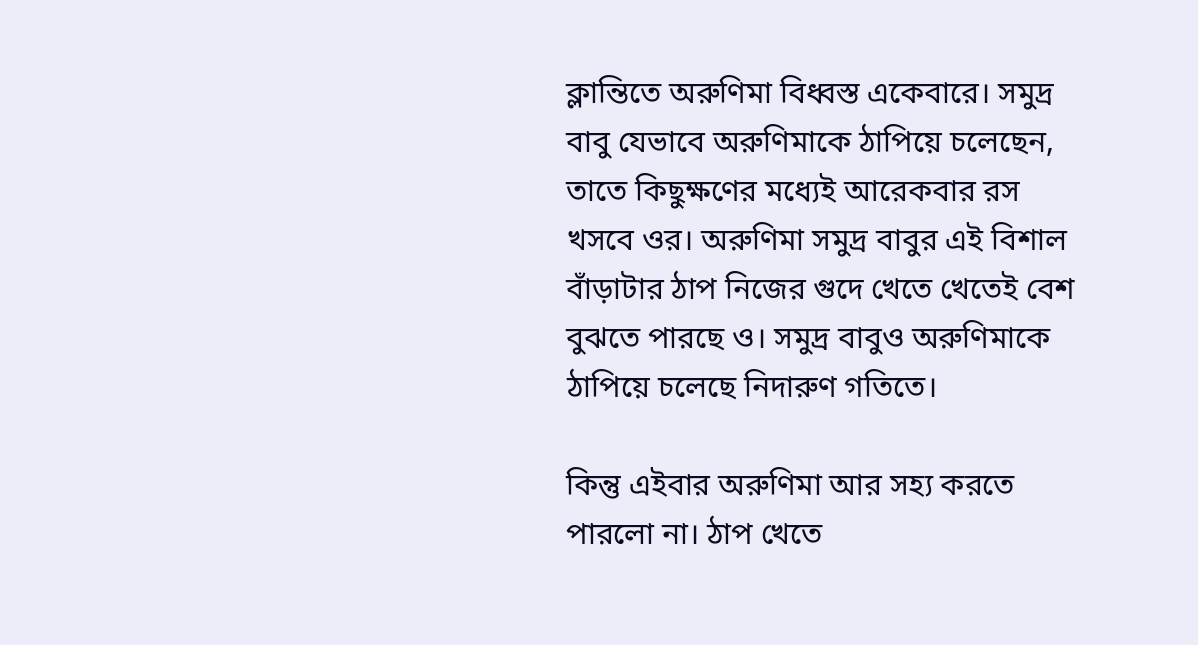ক্লান্তিতে অরুণিমা বিধ্বস্ত একেবারে। সমুদ্র বাবু যেভাবে অরুণিমাকে ঠাপিয়ে চলেছেন, তাতে কিছুক্ষণের মধ্যেই আরেকবার রস খসবে ওর। অরুণিমা সমুদ্র বাবুর এই বিশাল বাঁড়াটার ঠাপ নিজের গুদে খেতে খেতেই বেশ বুঝতে পারছে ও। সমুদ্র বাবুও অরুণিমাকে ঠাপিয়ে চলেছে নিদারুণ গতিতে।

কিন্তু এইবার অরুণিমা আর সহ্য করতে পারলো না। ঠাপ খেতে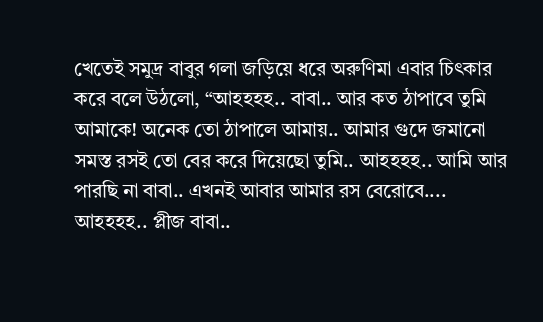খেতেই সমুদ্র বাবুর গলা জড়িয়ে ধরে অরুণিমা এবার চিৎকার করে বলে উঠলো, “আহহহহ.. বাবা.. আর কত ঠাপাবে তুমি আমাকে! অনেক তো ঠাপালে আমায়.. আমার গুদে জমানো সমস্ত রসই তো বের করে দিয়েছো তুমি.. আহহহহ.. আমি আর পারছি না বাবা.. এখনই আবার আমার রস বেরোবে.... আহহহহ.. প্লীজ বাবা..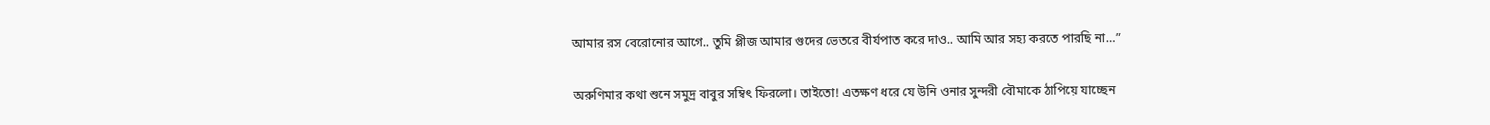আমার রস বেরোনোর আগে.. তুমি প্লীজ আমার গুদের ভেতরে বীর্যপাত করে দাও.. আমি আর সহ্য করতে পারছি না…”

অরুণিমার কথা শুনে সমুদ্র বাবুর সম্বিৎ ফিরলো। তাইতো! এতক্ষণ ধরে যে উনি ওনার সুন্দরী বৌমাকে ঠাপিয়ে যাচ্ছেন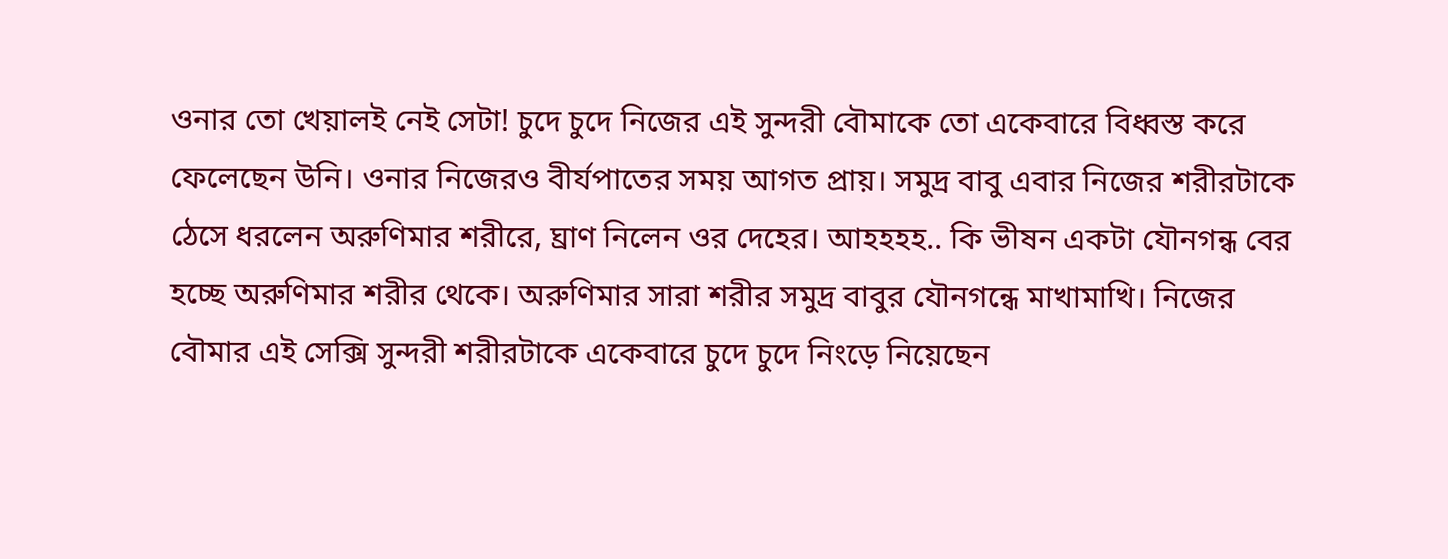ওনার তো খেয়ালই নেই সেটা! চুদে চুদে নিজের এই সুন্দরী বৌমাকে তো একেবারে বিধ্বস্ত করে ফেলেছেন উনি। ওনার নিজেরও বীর্যপাতের সময় আগত প্রায়। সমুদ্র বাবু এবার নিজের শরীরটাকে ঠেসে ধরলেন অরুণিমার শরীরে, ঘ্রাণ নিলেন ওর দেহের। আহহহহ.. কি ভীষন একটা যৌনগন্ধ বের হচ্ছে অরুণিমার শরীর থেকে। অরুণিমার সারা শরীর সমুদ্র বাবুর যৌনগন্ধে মাখামাখি। নিজের বৌমার এই সেক্সি সুন্দরী শরীরটাকে একেবারে চুদে চুদে নিংড়ে নিয়েছেন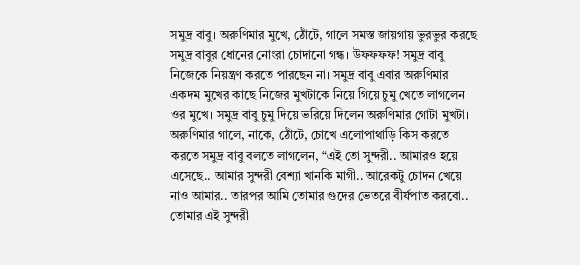সমুদ্র বাবু। অরুণিমার মুখে, ঠোঁটে, গালে সমস্ত জায়গায় ভুরভুর করছে সমুদ্র বাবুর ধোনের নোংরা চোদানো গন্ধ। উফফফফ! সমুদ্র বাবু নিজেকে নিয়ন্ত্রণ করতে পারছেন না। সমুদ্র বাবু এবার অরুণিমার একদম মুখের কাছে নিজের মুখটাকে নিয়ে গিয়ে চুমু খেতে লাগলেন ওর মুখে। সমুদ্র বাবু চুমু দিয়ে ভরিয়ে দিলেন অরুণিমার গোটা মুখটা। অরুণিমার গালে, নাকে, ঠোঁটে, চোখে এলোপাথাড়ি কিস করতে করতে সমুদ্র বাবু বলতে লাগলেন, “এই তো সুন্দরী.. আমারও হয়ে এসেছে.. আমার সুন্দরী বেশ্যা খানকি মাগী.. আরেকটু চোদন খেয়ে নাও আমার.. তারপর আমি তোমার গুদের ভেতরে বীর্যপাত করবো.. তোমার এই সুন্দরী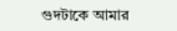গুদটাকে আমার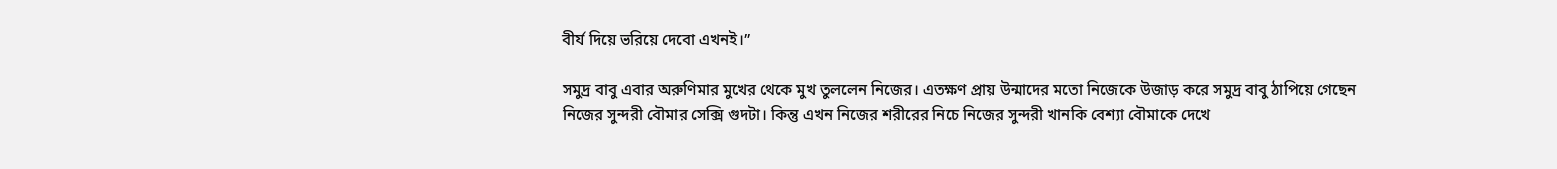বীর্য দিয়ে ভরিয়ে দেবো এখনই।”

সমুদ্র বাবু এবার অরুণিমার মুখের থেকে মুখ তুললেন নিজের। এতক্ষণ প্রায় উন্মাদের মতো নিজেকে উজাড় করে সমুদ্র বাবু ঠাপিয়ে গেছেন নিজের সুন্দরী বৌমার সেক্সি গুদটা। কিন্তু এখন নিজের শরীরের নিচে নিজের সুন্দরী খানকি বেশ্যা বৌমাকে দেখে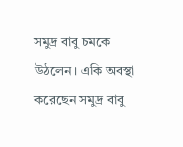সমুদ্র বাবু চমকে উঠলেন। একি অবস্থা করেছেন সমুদ্র বাবু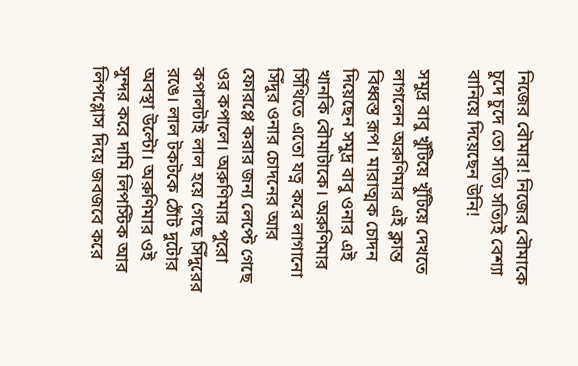নিজের বৌমার! নিজের বৌমাকে চুদে চুদে তো সত্যি সত্যিই বেশ্যা বানিয়ে দিয়েছেন উনি!

সমুদ্র বাবু খুঁটিয়ে খুঁটিয়ে দেখতে লাগলেন অরুণিমার এই ক্লান্ত বিধ্বস্ত রূপ। মারাত্মক চোদন দিয়েছেন সমুদ্র বাবু ওনার এই খানকি বৌমাটাকে। অরুণিমার সিঁথিতে এতো যত্ন করে লাগানো সিঁদুর ওনার চোদনের আর ফোরপ্লে করার জন্য লেপ্টে গেছে ওর কপালে। অরুণিমার পুরো কপালটাই লাল হয়ে গেছে সিঁদুরের রঙে। লাল টকটকে ঠোঁট দুটোর অবস্থা উল্টো। অরুণিমার ওই সুন্দর করে দামি লিপস্টিক আর লিপগ্লোস দিয়ে জবজবে করে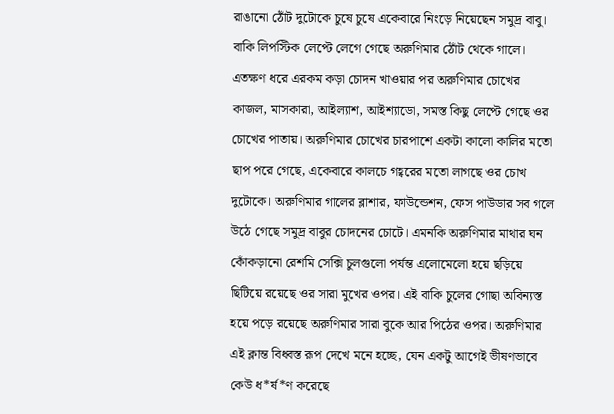রাঙানো ঠোঁট দুটোকে চুষে চুষে একেবারে নিংড়ে নিয়েছেন সমুদ্র বাবু। বাকি লিপস্টিক লেপ্টে লেগে গেছে অরুণিমার ঠোঁট থেকে গালে। এতক্ষণ ধরে এরকম কড়া চোদন খাওয়ার পর অরুণিমার চোখের কাজল, মাসকারা, আইল্যাশ, আইশ্যাডো, সমস্ত কিছু লেপ্টে গেছে ওর চোখের পাতায়। অরুণিমার চোখের চারপাশে একটা কালো কালির মতো ছাপ পরে গেছে, একেবারে কালচে গহ্বরের মতো লাগছে ওর চোখ দুটোকে। অরুণিমার গালের ব্লাশার, ফাউন্ডেশন, ফেস পাউডার সব গলে উঠে গেছে সমুদ্র বাবুর চোদনের চোটে। এমনকি অরুণিমার মাথার ঘন কোঁকড়ানো রেশমি সেক্সি চুলগুলো পর্যন্ত এলোমেলো হয়ে ছড়িয়ে ছিটিয়ে রয়েছে ওর সারা মুখের ওপর। এই বাকি চুলের গোছা অবিন্যস্ত হয়ে পড়ে রয়েছে অরুণিমার সারা বুকে আর পিঠের ওপর। অরুণিমার এই ক্লান্ত বিধ্বস্ত রূপ দেখে মনে হচ্ছে, যেন একটু আগেই ভীষণভাবে কেউ ধ*র্ষ*ণ করেছে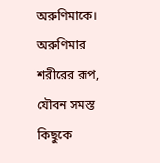অরুণিমাকে। অরুণিমার শরীরের রূপ, যৌবন সমস্ত কিছুকে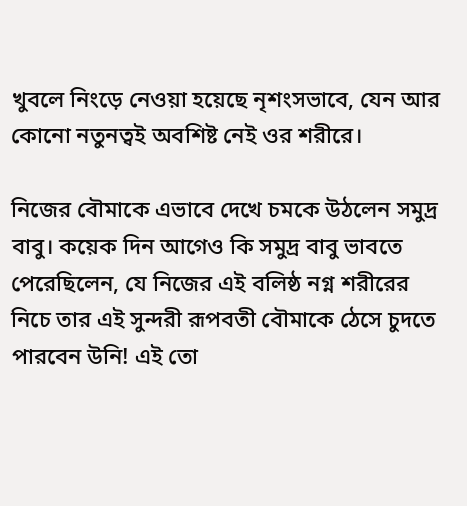খুবলে নিংড়ে নেওয়া হয়েছে নৃশংসভাবে, যেন আর কোনো নতুনত্বই অবশিষ্ট নেই ওর শরীরে।

নিজের বৌমাকে এভাবে দেখে চমকে উঠলেন সমুদ্র বাবু। কয়েক দিন আগেও কি সমুদ্র বাবু ভাবতে পেরেছিলেন, যে নিজের এই বলিষ্ঠ নগ্ন শরীরের নিচে তার এই সুন্দরী রূপবতী বৌমাকে ঠেসে চুদতে পারবেন উনি! এই তো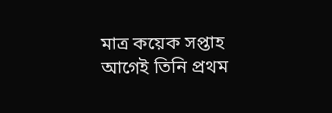মাত্র কয়েক সপ্তাহ আগেই তিনি প্রথম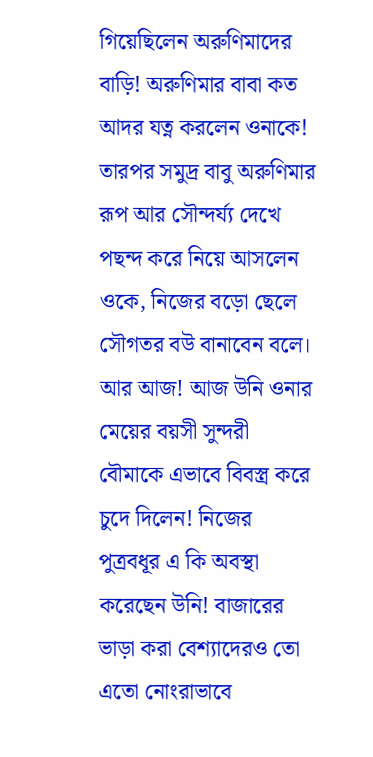গিয়েছিলেন অরুণিমাদের বাড়ি! অরুণিমার বাবা কত আদর যত্ন করলেন ওনাকে! তারপর সমুদ্র বাবু অরুণিমার রূপ আর সৌন্দর্য্য দেখে পছন্দ করে নিয়ে আসলেন ওকে, নিজের বড়ো ছেলে সৌগতর বউ বানাবেন বলে। আর আজ! আজ উনি ওনার মেয়ের বয়সী সুন্দরী বৌমাকে এভাবে বিবস্ত্র করে চুদে দিলেন! নিজের পুত্রবধূর এ কি অবস্থা করেছেন উনি! বাজারের ভাড়া করা বেশ্যাদেরও তো এতো নোংরাভাবে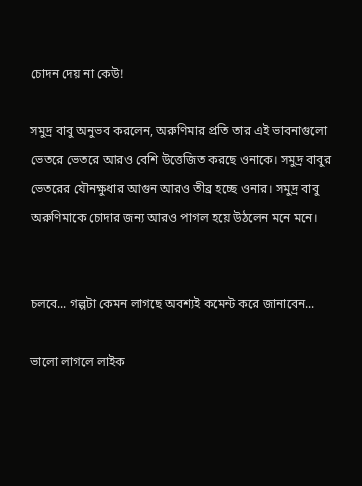চোদন দেয় না কেউ!

সমুদ্র বাবু অনুভব করলেন, অরুণিমার প্রতি তার এই ভাবনাগুলো ভেতরে ভেতরে আরও বেশি উত্তেজিত করছে ওনাকে। সমুদ্র বাবুর ভেতরের যৌনক্ষুধার আগুন আরও তীব্র হচ্ছে ওনার। সমুদ্র বাবু অরুণিমাকে চোদার জন্য আরও পাগল হয়ে উঠলেন মনে মনে।


চলবে... গল্পটা কেমন লাগছে অবশ্যই কমেন্ট করে জানাবেন...

ভালো লাগলে লাইক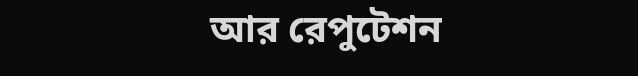আর রেপুটেশন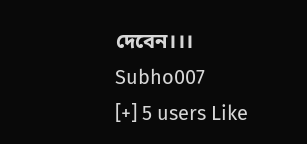দেবেন।।।
Subho007
[+] 5 users Like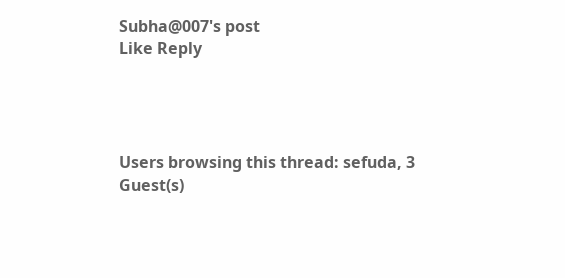Subha@007's post
Like Reply




Users browsing this thread: sefuda, 3 Guest(s)